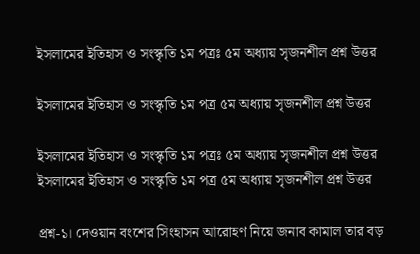ইসলামের ইতিহাস ও সংস্কৃতি ১ম পত্রঃ ৫ম অধ্যায় সৃজনশীল প্রশ্ন উত্তর

ইসলামের ইতিহাস ও সংস্কৃতি ১ম পত্র ৫ম অধ্যায় সৃজনশীল প্রশ্ন উত্তর

ইসলামের ইতিহাস ও সংস্কৃতি ১ম পত্রঃ ৫ম অধ্যায় সৃজনশীল প্রশ্ন উত্তর
ইসলামের ইতিহাস ও সংস্কৃতি ১ম পত্র ৫ম অধ্যায় সৃজনশীল প্রশ্ন উত্তর

প্রশ্ন-১। দেওয়ান বংশের সিংহাসন আরোহণ নিয়ে জনাব কামাল তার বড়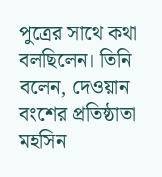পুত্রের সাথে কথা বলছিলেন। তিনি বলেন, দেওয়ান বংশের প্রতিষ্ঠাতা মহসিন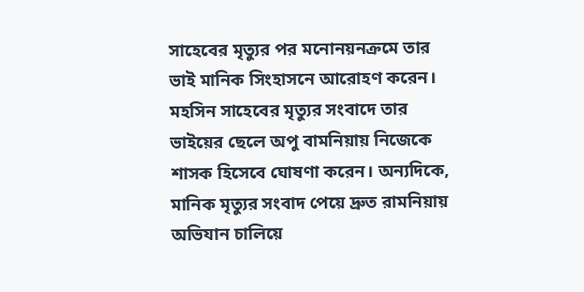সাহেবের মৃত্যুর পর মনোনয়নক্রমে তার ভাই মানিক সিংহাসনে আরোহণ করেন। মহসিন সাহেবের মৃত্যুর সংবাদে তার ভাইয়ের ছেলে অপু বামনিয়ায় নিজেকে শাসক হিসেবে ঘোষণা করেন। অন্যদিকে, মানিক মৃত্যুর সংবাদ পেয়ে দ্রুত রামনিয়ায় অভিযান চালিয়ে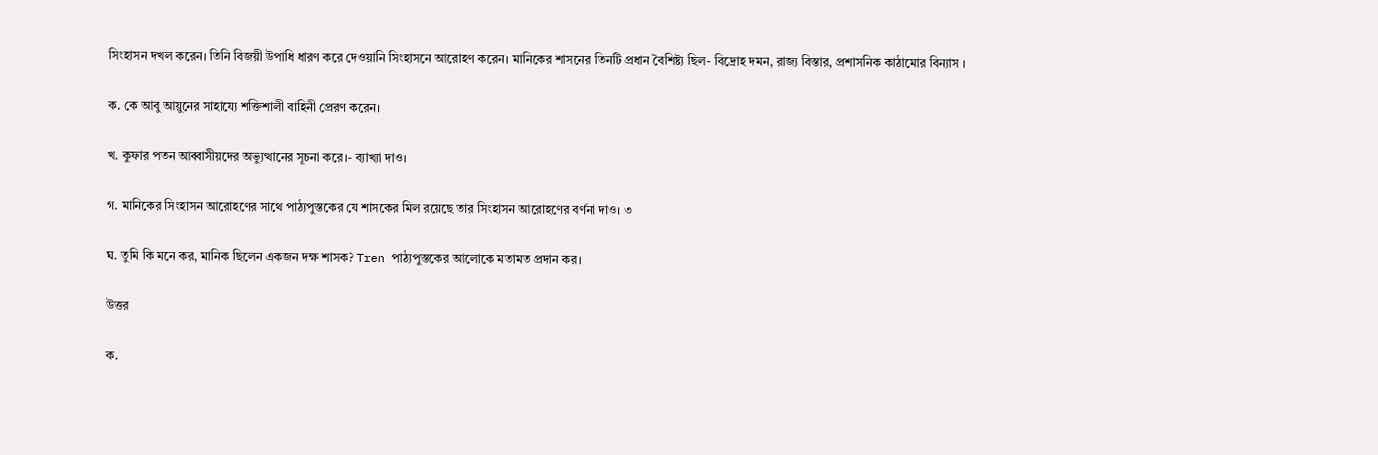সিংহাসন দখল করেন। তিনি বিজয়ী উপাধি ধারণ করে দেওয়ানি সিংহাসনে আরোহণ করেন। মানিকের শাসনের তিনটি প্রধান বৈশিষ্ট্য ছিল- বিদ্রোহ দমন, রাজ্য বিস্তার, প্রশাসনিক কাঠামোর বিন্যাস ।

ক. কে আবু আয়ুনের সাহায্যে শক্তিশালী বাহিনী প্রেরণ করেন।

খ. কুফার পতন আব্বাসীয়দের অভ্যুত্থানের সূচনা করে।- ব্যাখ্যা দাও।

গ. মানিকের সিংহাসন আরোহণের সাথে পাঠ্যপুস্তকের যে শাসকের মিল রয়েছে তার সিংহাসন আরোহণের বর্ণনা দাও। ৩

ঘ. তুমি কি মনে কর, মানিক ছিলেন একজন দক্ষ শাসক? Tren পাঠ্যপুস্তকের আলোকে মতামত প্রদান কর।

উত্তর

ক.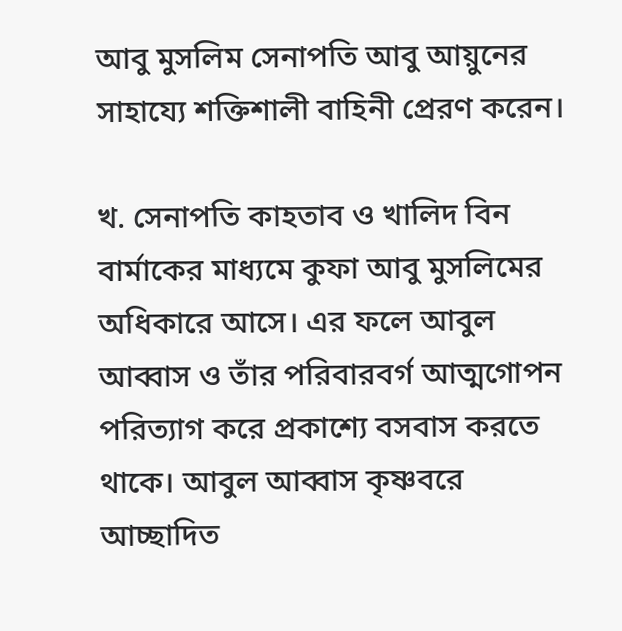আবু মুসলিম সেনাপতি আবু আয়ুনের সাহায্যে শক্তিশালী বাহিনী প্রেরণ করেন।

খ. সেনাপতি কাহতাব ও খালিদ বিন বার্মাকের মাধ্যমে কুফা আবু মুসলিমের অধিকারে আসে। এর ফলে আবুল আব্বাস ও তাঁর পরিবারবর্গ আত্মগোপন পরিত্যাগ করে প্রকাশ্যে বসবাস করতে থাকে। আবুল আব্বাস কৃষ্ণবরে আচ্ছাদিত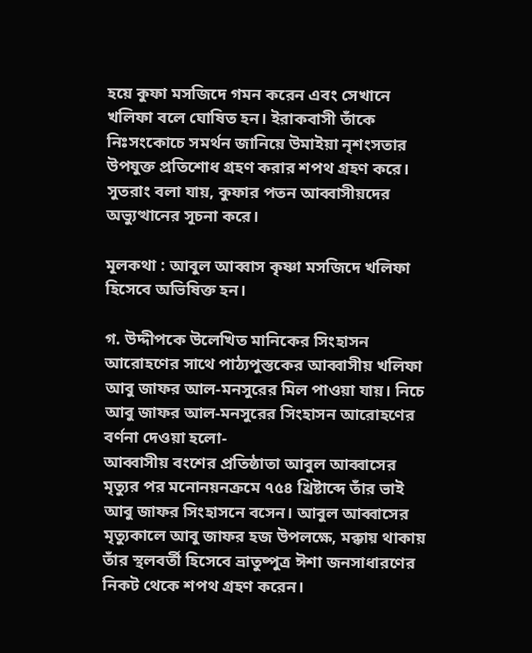হয়ে কুফা মসজিদে গমন করেন এবং সেখানে খলিফা বলে ঘোষিত হন। ইরাকবাসী তাঁকে নিঃসংকোচে সমর্থন জানিয়ে উমাইয়া নৃশংসতার উপযুক্ত প্রতিশোধ গ্রহণ করার শপথ গ্রহণ করে। সুতরাং বলা যায়, কুফার পতন আব্বাসীয়দের অভ্যুত্থানের সূচনা করে।

মূলকথা : আবুল আব্বাস কৃষ্ণা মসজিদে খলিফা হিসেবে অভিষিক্ত হন।

গ. উদ্দীপকে উলেখিত মানিকের সিংহাসন আরোহণের সাথে পাঠ্যপুস্তকের আব্বাসীয় খলিফা আবু জাফর আল-মনসুরের মিল পাওয়া যায়। নিচে আবু জাফর আল-মনসুরের সিংহাসন আরোহণের বর্ণনা দেওয়া হলো-
আব্বাসীয় বংশের প্রতিষ্ঠাতা আবুল আব্বাসের মৃত্যুর পর মনোনয়নক্রমে ৭৫৪ খ্রিষ্টাব্দে তাঁর ভাই আবু জাফর সিংহাসনে বসেন। আবুল আব্বাসের মৃত্যুকালে আবু জাফর হজ উপলক্ষে, মক্কায় থাকায় তাঁর স্থলবর্তী হিসেবে ভ্রাতুষ্পুত্র ঈশা জনসাধারণের নিকট থেকে শপথ গ্রহণ করেন।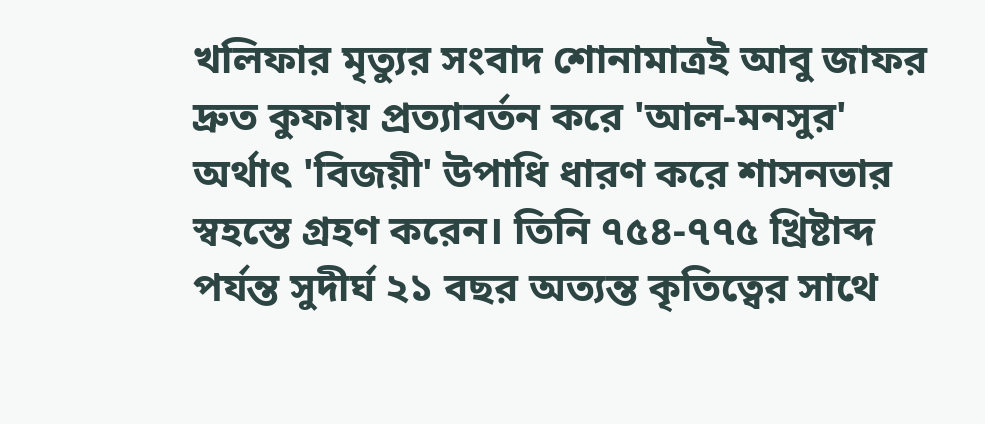খলিফার মৃত্যুর সংবাদ শোনামাত্রই আবু জাফর দ্রুত কুফায় প্রত্যাবর্তন করে 'আল-মনসুর' অর্থাৎ 'বিজয়ী' উপাধি ধারণ করে শাসনভার স্বহস্তে গ্রহণ করেন। তিনি ৭৫৪-৭৭৫ খ্রিষ্টাব্দ পর্যন্ত সুদীর্ঘ ২১ বছর অত্যন্ত কৃতিত্বের সাথে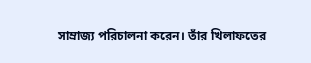সাম্রাজ্য পরিচালনা করেন। তাঁর খিলাফতের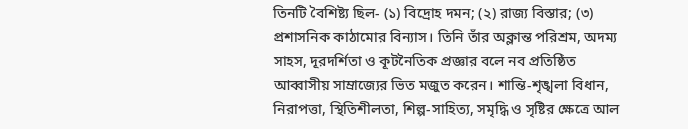তিনটি বৈশিষ্ট্য ছিল- (১) বিদ্রোহ দমন; (২) রাজ্য বিস্তার; (৩) প্রশাসনিক কাঠামোর বিন্যাস। তিনি তাঁর অক্লান্ত পরিশ্রম, অদম্য সাহস, দূরদর্শিতা ও কূটনৈতিক প্রজ্ঞার বলে নব প্রতিষ্ঠিত আব্বাসীয় সাম্রাজ্যের ভিত মজুত করেন। শান্তি-শৃঙ্খলা বিধান, নিরাপত্তা, স্থিতিশীলতা, শিল্প-সাহিত্য, সমৃদ্ধি ও সৃষ্টির ক্ষেত্রে আল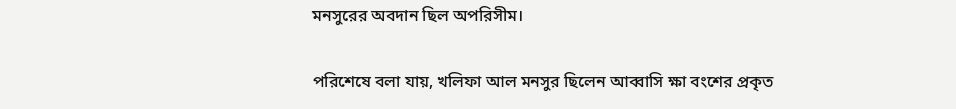মনসুরের অবদান ছিল অপরিসীম।

পরিশেষে বলা যায়, খলিফা আল মনসুর ছিলেন আব্বাসি ক্ষা বংশের প্রকৃত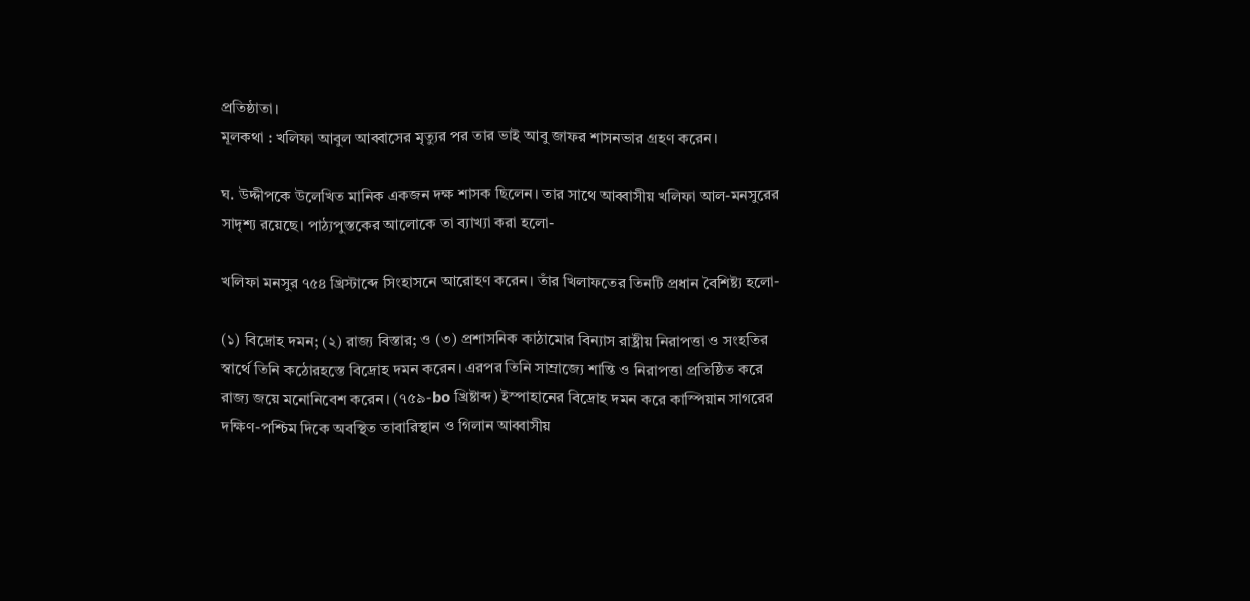প্রতিষ্ঠাতা।
মূলকথা : খলিফা আবুল আব্বাসের মৃত্যুর পর তার ভাই আবু জাফর শাসনভার গ্রহণ করেন।

ঘ. উদ্দীপকে উলেখিত মানিক একজন দক্ষ শাসক ছিলেন। তার সাথে আব্বাসীয় খলিফা আল-মনসুরের সাদৃশ্য রয়েছে। পাঠ্যপুস্তকের আলোকে তা ব্যাখ্যা করা হলো-

খলিফা মনসুর ৭৫৪ খ্রিস্টাব্দে সিংহাসনে আরোহণ করেন। তাঁর খিলাফতের তিনটি প্রধান বৈশিষ্ট্য হলো-

(১) বিদ্রোহ দমন; (২) রাজ্য বিস্তার; ও (৩) প্রশাসনিক কাঠামোর বিন্যাস রাষ্ট্রীয় নিরাপত্তা ও সংহতির স্বার্থে তিনি কঠোরহস্তে বিদ্রোহ দমন করেন। এরপর তিনি সাম্রাজ্যে শান্তি ও নিরাপত্তা প্রতিষ্ঠিত করে রাজ্য জয়ে মনোনিবেশ করেন। (৭৫৯-bo খ্রিষ্টাব্দ) ইস্পাহানের বিদ্রোহ দমন করে কাস্পিয়ান সাগরের দক্ষিণ-পশ্চিম দিকে অবস্থিত তাবারিস্থান ও গিলান আব্বাসীয়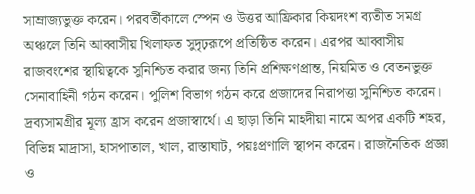সাম্রাজ্যভুক্ত করেন। পরবর্তীকালে স্পেন ও উত্তর আফ্রিকার কিয়দংশ ব্যতীত সমগ্র অঞ্চলে তিনি আব্বাসীয় খিলাফত সুদৃঢ়রূপে প্রতিষ্ঠিত করেন। এরপর আব্বাসীয় রাজবংশের স্থায়িত্বকে সুনিশ্চিত করার জন্য তিনি প্রশিক্ষণপ্রান্ত, নিয়মিত ও বেতনভুক্ত সেনাবাহিনী গঠন করেন। পুলিশ বিভাগ গঠন করে প্রজাদের নিরাপত্তা সুনিশ্চিত করেন। দ্রব্যসামগ্রীর মূল্য হ্রাস করেন প্রজাস্বার্থে। এ ছাড়া তিনি মাহদীয়া নামে অপর একটি শহর, বিভিন্ন মাদ্রাসা, হাসপাতাল, খাল, রাস্তাঘাট, পয়ঃপ্রণালি স্থাপন করেন। রাজনৈতিক প্রজ্ঞা ও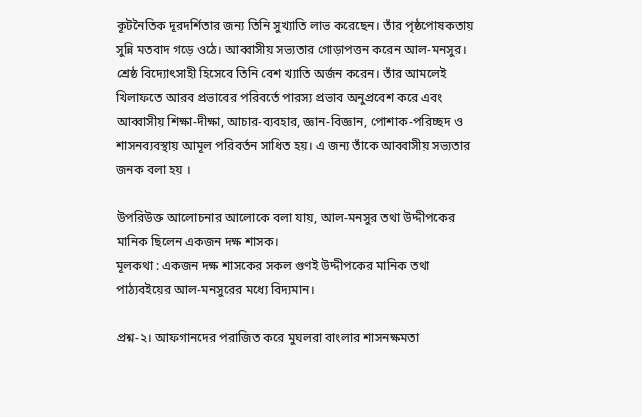কূটনৈতিক দূরদর্শিতার জন্য তিনি সুখ্যাতি লাভ করেছেন। তাঁর পৃষ্ঠপোষকতায় সুন্নি মতবাদ গড়ে ওঠে। আব্বাসীয় সভ্যতার গোড়াপত্তন করেন আল-মনসুর। শ্রেষ্ঠ বিদ্যোৎসাহী হিসেবে তিনি বেশ খ্যাতি অর্জন করেন। তাঁর আমলেই খিলাফতে আরব প্রভাবের পরিবর্তে পারস্য প্রভাব অনুপ্রবেশ করে এবং আব্বাসীয় শিক্ষা-দীক্ষা, আচার-ব্যবহার, জ্ঞান-বিজ্ঞান, পোশাক-পরিচ্ছদ ও শাসনব্যবস্থায় আমূল পরিবর্তন সাধিত হয়। এ জন্য তাঁকে আব্বাসীয় সভ্যতার জনক বলা হয় ।

উপরিউক্ত আলোচনার আলোকে বলা যায়, আল-মনসুর তথা উদ্দীপকের মানিক ছিলেন একজন দক্ষ শাসক।
মূলকথা : একজন দক্ষ শাসকের সকল গুণই উদ্দীপকের মানিক তথা পাঠ্যবইয়ের আল-মনসুরের মধ্যে বিদ্যমান।

প্রশ্ন-২। আফগানদের পরাজিত করে মুঘলরা বাংলার শাসনক্ষমতা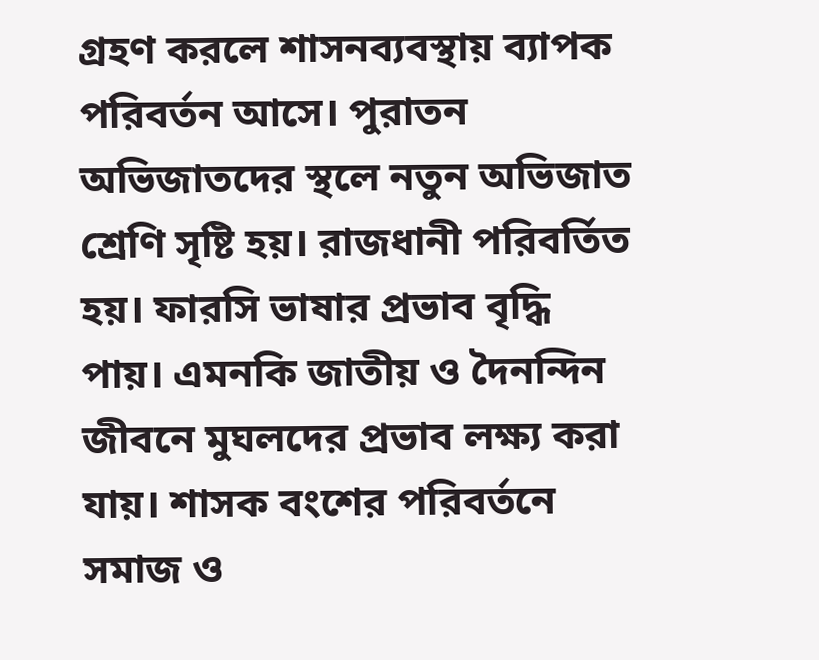গ্রহণ করলে শাসনব্যবস্থায় ব্যাপক পরিবর্তন আসে। পুরাতন অভিজাতদের স্থলে নতুন অভিজাত শ্রেণি সৃষ্টি হয়। রাজধানী পরিবর্তিত হয়। ফারসি ভাষার প্রভাব বৃদ্ধি পায়। এমনকি জাতীয় ও দৈনন্দিন জীবনে মুঘলদের প্রভাব লক্ষ্য করা যায়। শাসক বংশের পরিবর্তনে সমাজ ও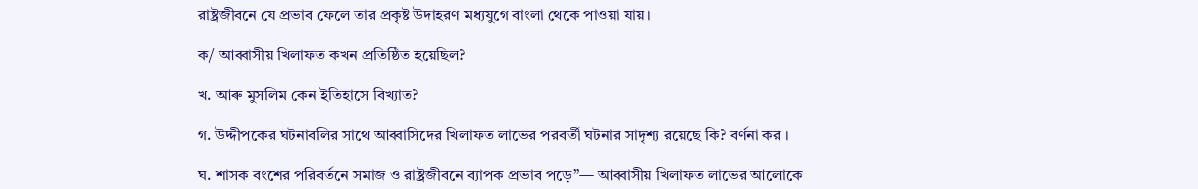রাষ্ট্রজীবনে যে প্রভাব ফেলে তার প্রকৃষ্ট উদাহরণ মধ্যযুগে বাংলা থেকে পাওয়া যায়।

ক/ আব্বাসীয় খিলাফত কখন প্রতিষ্ঠিত হয়েছিল?

খ. আৰু মুসলিম কেন ইতিহাসে বিখ্যাত?

গ. উদ্দীপকের ঘটনাবলির সাথে আব্বাসিদের খিলাফত লাভের পরবর্তী ঘটনার সাদৃশ্য রয়েছে কি? বর্ণনা কর ।

ঘ. শাসক বংশের পরিবর্তনে সমাজ ও রাষ্ট্রজীবনে ব্যাপক প্রভাব পড়ে”— আব্বাসীয় খিলাফত লাভের আলোকে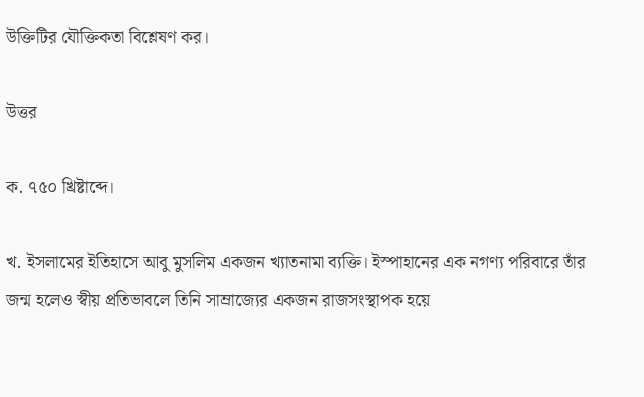উক্তিটির যৌক্তিকতা বিশ্লেষণ কর।

উত্তর

ক. ৭৫০ খ্রিষ্টাব্দে।

খ. ইসলামের ইতিহাসে আবু মুসলিম একজন খ্যাতনামা ব্যক্তি। ইস্পাহানের এক নগণ্য পরিবারে তাঁর জন্ম হলেও স্বীয় প্রতিভাবলে তিনি সাম্রাজ্যের একজন রাজসংস্থাপক হয়ে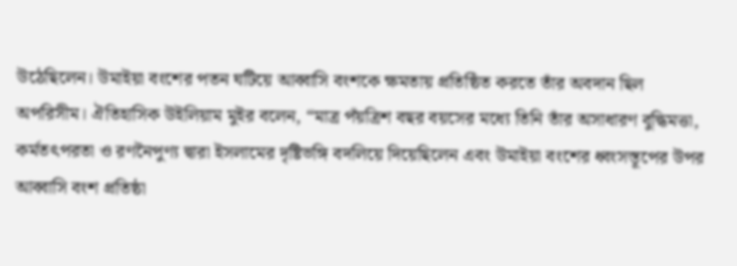উঠেছিলেন। উমাইয়া বংশের পতন ঘটিয়ে আব্বাসি বংশকে ক্ষমতায় প্রতিষ্ঠিত করতে তাঁর অবদান ছিল অপরিসীম। ঐতিহাসিক উইলিয়াম মুইর বলেন, “মাত্র পঁয়ত্রিশ বছর বয়সের মধ্যে তিনি তাঁর অসাধারণ বুদ্ধিমত্তা, কর্মতৎপরতা ও রণনৈপুণ্য দ্বারা ইসলামের দৃষ্টিভঙ্গি বদলিয়ে দিয়েছিলেন এবং উমাইয়া বংশের ধ্বংসস্তূপের উপর আব্বাসি বংশ প্রতিষ্ঠা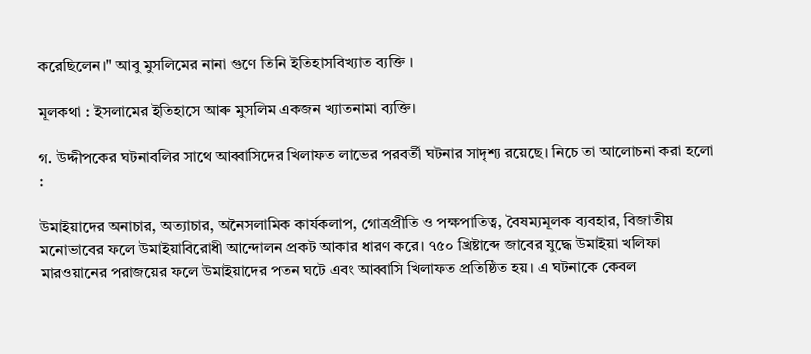করেছিলেন।" আবু মুসলিমের নানা গুণে তিনি ইতিহাসবিখ্যাত ব্যক্তি ।

মূলকথা : ইসলামের ইতিহাসে আৰু মুসলিম একজন খ্যাতনামা ব্যক্তি।

গ. উদ্দীপকের ঘটনাবলির সাথে আব্বাসিদের খিলাফত লাভের পরবর্তী ঘটনার সাদৃশ্য রয়েছে। নিচে তা আলোচনা করা হলো :

উমাইয়াদের অনাচার, অত্যাচার, অনৈসলামিক কার্যকলাপ, গোত্রপ্রীতি ও পক্ষপাতিত্ব, বৈষম্যমূলক ব্যবহার, বিজাতীয় মনোভাবের ফলে উমাইয়াবিরোধী আন্দোলন প্রকট আকার ধারণ করে। ৭৫০ খ্রিষ্টাব্দে জাবের যুদ্ধে উমাইয়া খলিফা মারওয়ানের পরাজয়ের ফলে উমাইয়াদের পতন ঘটে এবং আব্বাসি খিলাফত প্রতিষ্ঠিত হয়। এ ঘটনাকে কেবল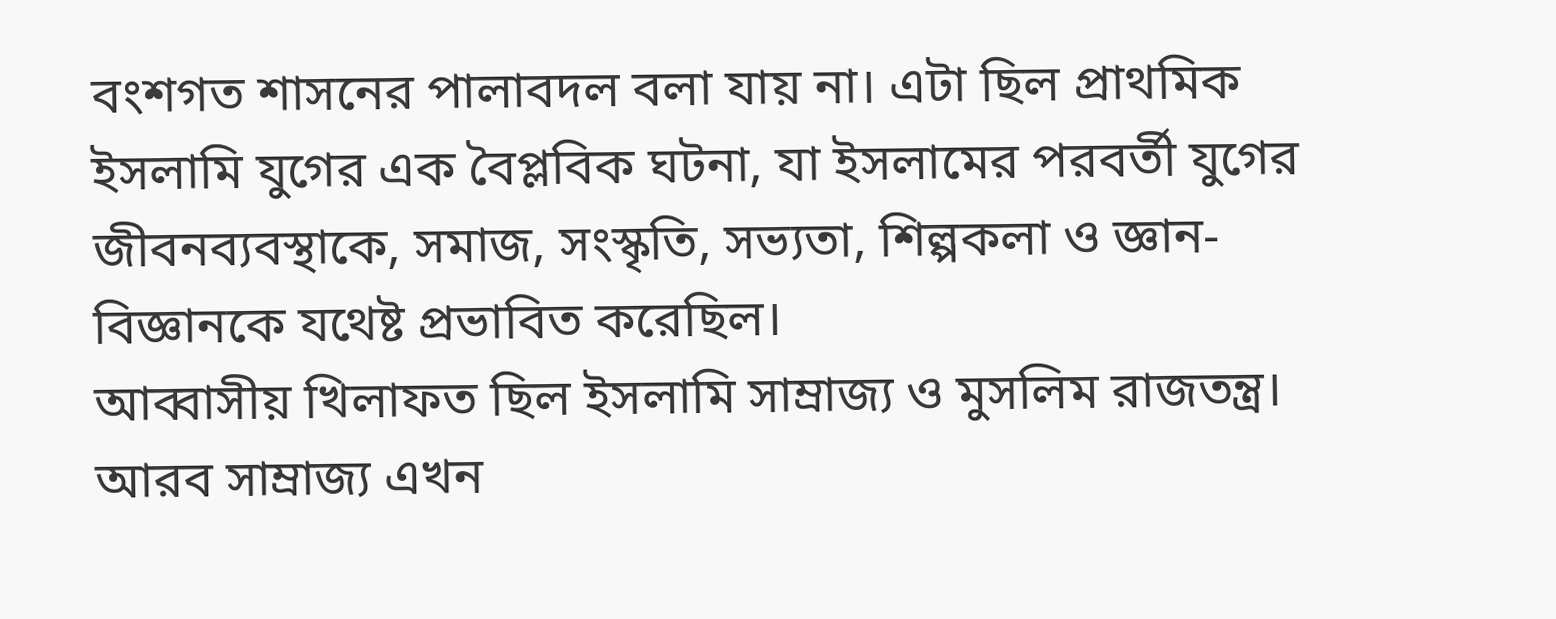বংশগত শাসনের পালাবদল বলা যায় না। এটা ছিল প্রাথমিক ইসলামি যুগের এক বৈপ্লবিক ঘটনা, যা ইসলামের পরবর্তী যুগের জীবনব্যবস্থাকে, সমাজ, সংস্কৃতি, সভ্যতা, শিল্পকলা ও জ্ঞান-বিজ্ঞানকে যথেষ্ট প্রভাবিত করেছিল।
আব্বাসীয় খিলাফত ছিল ইসলামি সাম্রাজ্য ও মুসলিম রাজতন্ত্র। আরব সাম্রাজ্য এখন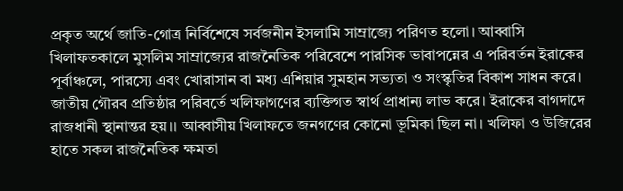প্রকৃত অর্থে জাতি-গোত্র নির্বিশেষে সর্বজনীন ইসলামি সাম্রাজ্যে পরিণত হলো। আব্বাসি খিলাফতকালে মুসলিম সাম্রাজ্যের রাজনৈতিক পরিবেশে পারসিক ভাবাপন্নের এ পরিবর্তন ইরাকের পূর্বাঞ্চলে, পারস্যে এবং খোরাসান বা মধ্য এশিয়ার সুমহান সভ্যতা ও সংস্কৃতির বিকাশ সাধন করে। জাতীয় গৌরব প্রতিষ্ঠার পরিবর্তে খলিফাগণের ব্যক্তিগত স্বার্থ প্রাধান্য লাভ করে। ইরাকের বাগদাদে রাজধানী স্থানান্তর হয়।। আব্বাসীয় খিলাফতে জনগণের কোনো ভূমিকা ছিল না। খলিফা ও উজিরের হাতে সকল রাজনৈতিক ক্ষমতা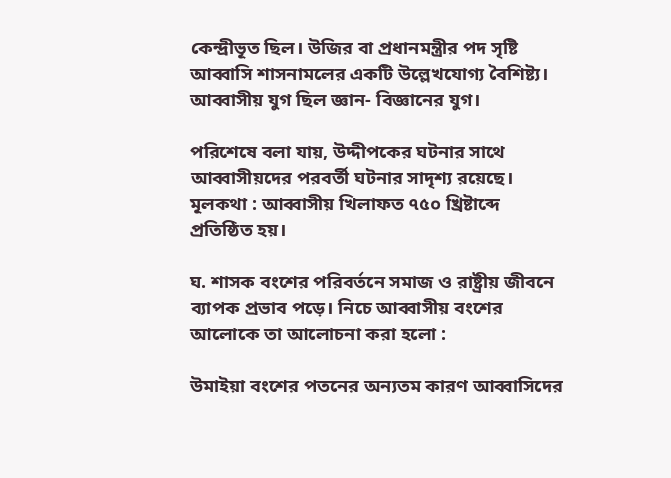কেন্দ্রীভূত ছিল। উজির বা প্রধানমন্ত্রীর পদ সৃষ্টি আব্বাসি শাসনামলের একটি উল্লেখযোগ্য বৈশিষ্ট্য। আব্বাসীয় যুগ ছিল জ্ঞান- বিজ্ঞানের যুগ।

পরিশেষে বলা যায়, উদ্দীপকের ঘটনার সাথে আব্বাসীয়দের পরবর্তী ঘটনার সাদৃশ্য রয়েছে।
মূলকথা : আব্বাসীয় খিলাফত ৭৫০ খ্রিষ্টাব্দে প্রতিষ্ঠিত হয়।

ঘ. শাসক বংশের পরিবর্তনে সমাজ ও রাষ্ট্রীয় জীবনে ব্যাপক প্রভাব পড়ে। নিচে আব্বাসীয় বংশের আলোকে তা আলোচনা করা হলো :

উমাইয়া বংশের পতনের অন্যতম কারণ আব্বাসিদের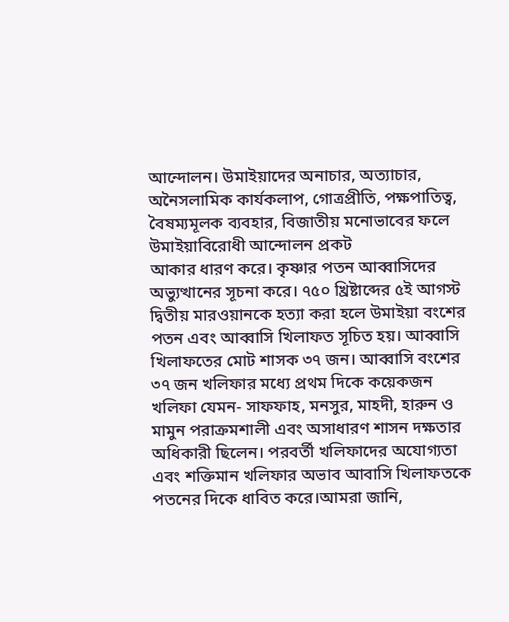আন্দোলন। উমাইয়াদের অনাচার, অত্যাচার, অনৈসলামিক কার্যকলাপ, গোত্রপ্রীতি, পক্ষপাতিত্ব, বৈষম্যমূলক ব্যবহার, বিজাতীয় মনোভাবের ফলে উমাইয়াবিরোধী আন্দোলন প্রকট
আকার ধারণ করে। কৃষ্ণার পতন আব্বাসিদের অভ্যুত্থানের সূচনা করে। ৭৫০ খ্রিষ্টাব্দের ৫ই আগস্ট দ্বিতীয় মারওয়ানকে হত্যা করা হলে উমাইয়া বংশের পতন এবং আব্বাসি খিলাফত সূচিত হয়। আব্বাসি খিলাফতের মোট শাসক ৩৭ জন। আব্বাসি বংশের ৩৭ জন খলিফার মধ্যে প্রথম দিকে কয়েকজন খলিফা যেমন- সাফফাহ, মনসুর, মাহদী, হারুন ও মামুন পরাক্রমশালী এবং অসাধারণ শাসন দক্ষতার অধিকারী ছিলেন। পরবর্তী খলিফাদের অযোগ্যতা এবং শক্তিমান খলিফার অভাব আবাসি খিলাফতকে পতনের দিকে ধাবিত করে।আমরা জানি,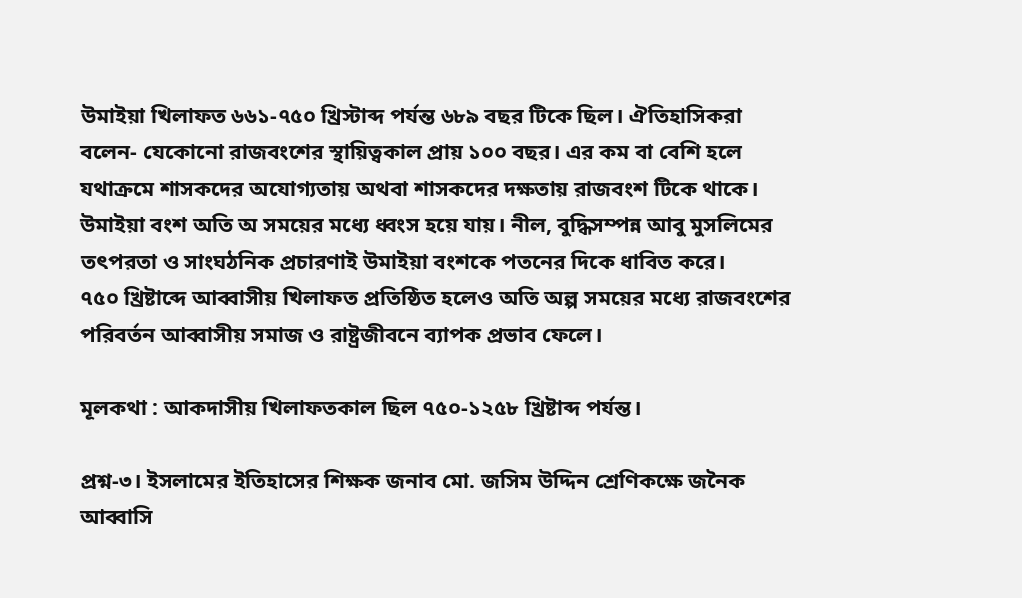উমাইয়া খিলাফত ৬৬১-৭৫০ খ্রিস্টাব্দ পর্যন্ত ৬৮৯ বছর টিকে ছিল। ঐতিহাসিকরা বলেন- যেকোনো রাজবংশের স্থায়িত্বকাল প্রায় ১০০ বছর। এর কম বা বেশি হলে যথাক্রমে শাসকদের অযোগ্যতায় অথবা শাসকদের দক্ষতায় রাজবংশ টিকে থাকে। উমাইয়া বংশ অতি অ সময়ের মধ্যে ধ্বংস হয়ে যায়। নীল, বুদ্ধিসম্পন্ন আবু মুসলিমের তৎপরতা ও সাংঘঠনিক প্রচারণাই উমাইয়া বংশকে পতনের দিকে ধাবিত করে।
৭৫০ খ্রিষ্টাব্দে আব্বাসীয় খিলাফত প্রতিষ্ঠিত হলেও অতি অল্প সময়ের মধ্যে রাজবংশের পরিবর্তন আব্বাসীয় সমাজ ও রাষ্ট্রজীবনে ব্যাপক প্রভাব ফেলে।

মূলকথা : আকদাসীয় খিলাফতকাল ছিল ৭৫০-১২৫৮ খ্রিষ্টাব্দ পর্যন্ত।

প্রশ্ন-৩। ইসলামের ইতিহাসের শিক্ষক জনাব মো. জসিম উদ্দিন শ্রেণিকক্ষে জনৈক আব্বাসি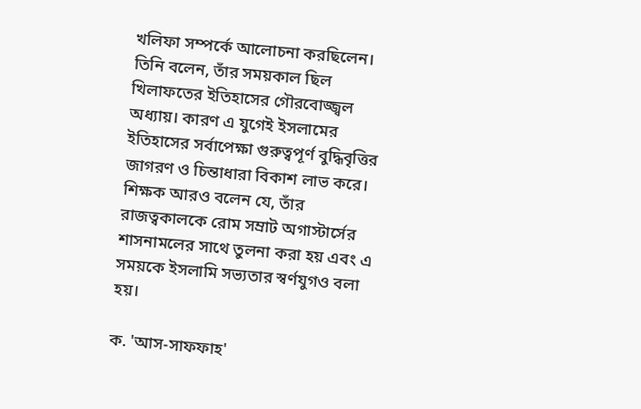খলিফা সম্পর্কে আলোচনা করছিলেন। তিনি বলেন, তাঁর সময়কাল ছিল খিলাফতের ইতিহাসের গৌরবোজ্জ্বল অধ্যায়। কারণ এ যুগেই ইসলামের ইতিহাসের সর্বাপেক্ষা গুরুত্বপূর্ণ বুদ্ধিবৃত্তির জাগরণ ও চিন্তাধারা বিকাশ লাভ করে। শিক্ষক আরও বলেন যে, তাঁর রাজত্বকালকে রোম সম্রাট অগাস্টার্সের শাসনামলের সাথে তুলনা করা হয় এবং এ সময়কে ইসলামি সভ্যতার স্বর্ণযুগও বলা হয়।

ক. 'আস-সাফফাহ'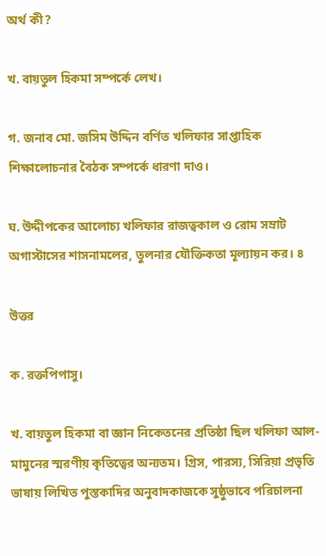অর্থ কী?

খ. বায়তুল হিকমা সম্পর্কে লেখ।

গ. জনাব মো. জসিম উদ্দিন বর্ণিত খলিফার সাপ্তাহিক শিক্ষালোচনার বৈঠক সম্পর্কে ধারণা দাও।

ঘ. উদ্দীপকের আলোচ্য খলিফার রাজত্বকাল ও রোম সম্রাট অগাস্টাসের শাসনামলের, তুলনার যৌক্তিকতা মূল্যায়ন কর। ৪

উত্তর

ক. রক্তপিপাসু।

খ. বায়তুল হিকমা বা জ্ঞান নিকেতনের প্রতিষ্ঠা ছিল খলিফা আল- মামুনের স্মরণীয় কৃতিত্বের অন্যতম। গ্রিস, পারস্য, সিরিয়া প্রভৃতি ভাষায় লিখিত পুস্তকাদির অনুবাদকাজকে সুষ্ঠুভাবে পরিচালনা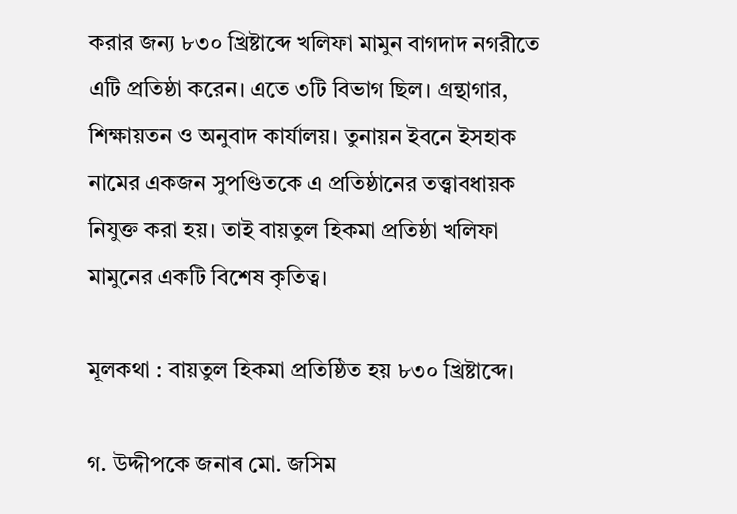করার জন্য ৮৩০ খ্রিষ্টাব্দে খলিফা মামুন বাগদাদ নগরীতে এটি প্রতিষ্ঠা করেন। এতে ৩টি বিভাগ ছিল। গ্রন্থাগার, শিক্ষায়তন ও অনুবাদ কার্যালয়। তুনায়ন ইবনে ইসহাক নামের একজন সুপণ্ডিতকে এ প্রতিষ্ঠানের তত্ত্বাবধায়ক নিযুক্ত করা হয়। তাই বায়তুল হিকমা প্রতিষ্ঠা খলিফা মামুনের একটি বিশেষ কৃতিত্ব।

মূলকথা : বায়তুল হিকমা প্রতিষ্ঠিত হয় ৮৩০ খ্রিষ্টাব্দে।

গ. উদ্দীপকে জনাৰ মো. জসিম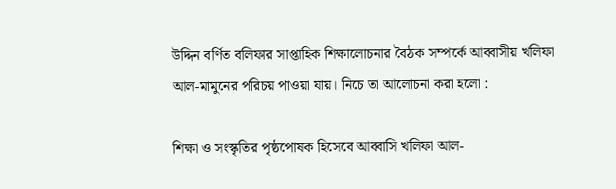উদ্দিন বর্ণিত বলিফার সাপ্তাহিক শিক্ষালোচনার বৈঠক সম্পর্কে আব্বাসীয় খলিফা আল-মামুনের পরিচয় পাওয়া যায়। নিচে তা আলোচনা করা হলো :

শিক্ষা ও সংস্কৃতির পৃষ্ঠপোষক হিসেবে আব্বাসি খলিফা আল-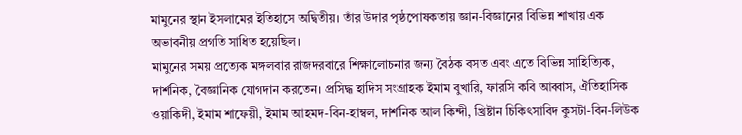মামুনের স্থান ইসলামের ইতিহাসে অদ্বিতীয়। তাঁর উদার পৃষ্ঠপোষকতায় জ্ঞান-বিজ্ঞানের বিভিন্ন শাখায় এক অভাবনীয় প্রগতি সাধিত হয়েছিল।
মামুনের সময় প্রত্যেক মঙ্গলবার রাজদরবারে শিক্ষালোচনার জন্য বৈঠক বসত এবং এতে বিভিন্ন সাহিত্যিক, দার্শনিক, বৈজ্ঞানিক যোগদান করতেন। প্রসিদ্ধ হাদিস সংগ্রাহক ইমাম বুখারি, ফারসি কবি আব্বাস, ঐতিহাসিক ওয়াকিদী, ইমাম শাফেয়ী, ইমাম আহমদ-বিন-হাম্বল, দার্শনিক আল কিন্দী, খ্রিষ্টান চিকিৎসাবিদ কুসটা-বিন-লিউক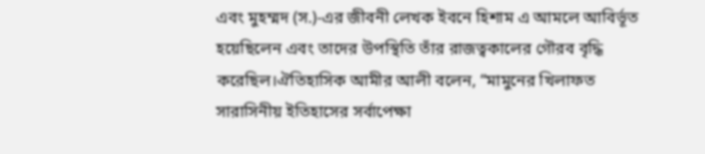এবং মুহম্মদ (স.)-এর জীবনী লেখক ইবনে হিশাম এ আমলে আবির্ভূত হয়েছিলেন এবং তাদের উপস্থিতি তাঁর রাজত্বকালের গৌরব বৃদ্ধি করেছিল।ঐতিহাসিক আমীর আলী বলেন, “মামুনের খিলাফত সারাসিনীয় ইতিহাসের সর্বাপেক্ষা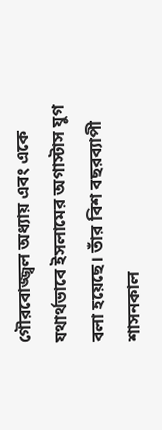গৌরবোজ্জ্বল অধ্যায় এবং একে যথার্থভাবে ইসলামের অগাস্টাস যুগ বলা হয়েছে। তাঁর বিশ বছরব্যাপী শাসনকাল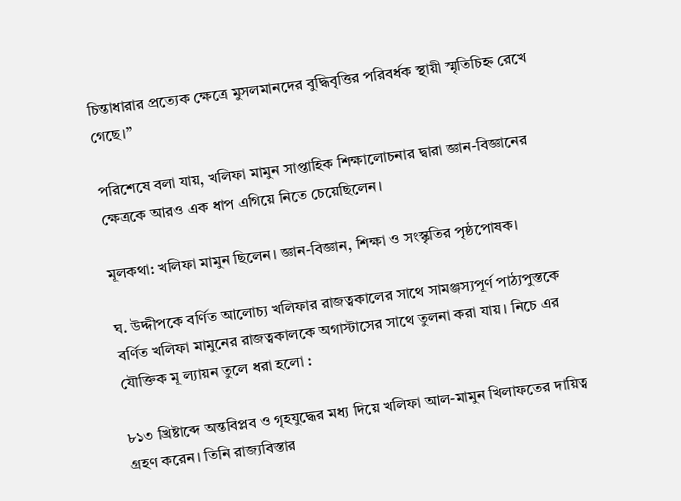চিন্তাধারার প্রত্যেক ক্ষেত্রে মুসলমানদের বুদ্ধিবৃত্তির পরিবর্ধক স্থায়ী স্মৃতিচিহ্ন রেখে গেছে।”

পরিশেষে বলা যায়, খলিফা মামুন সাপ্তাহিক শিক্ষালোচনার দ্বারা জ্ঞান-বিজ্ঞানের ক্ষেত্রকে আরও এক ধাপ এগিয়ে নিতে চেয়েছিলেন।

মূলকথা: খলিফা মামুন ছিলেন। জ্ঞান-বিজ্ঞান, শিক্ষা ও সংস্কৃতির পৃষ্ঠপোষক।

ঘ. উদ্দীপকে বর্ণিত আলোচ্য খলিফার রাজত্বকালের সাথে সামঞ্জস্যপূর্ণ পাঠ্যপুস্তকে বর্ণিত খলিফা মামুনের রাজত্বকালকে অগাস্টাসের সাথে তুলনা করা যায়। নিচে এর যৌক্তিক মূ ল্যায়ন তুলে ধরা হলো :

৮১৩ খ্রিষ্টাব্দে অন্তবিপ্লব ও গৃহযুদ্ধের মধ্য দিয়ে খলিফা আল-মামুন খিলাফতের দায়িত্ব গ্রহণ করেন। তিনি রাজ্যবিস্তার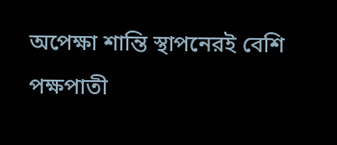অপেক্ষা শান্তি স্থাপনেরই বেশি পক্ষপাতী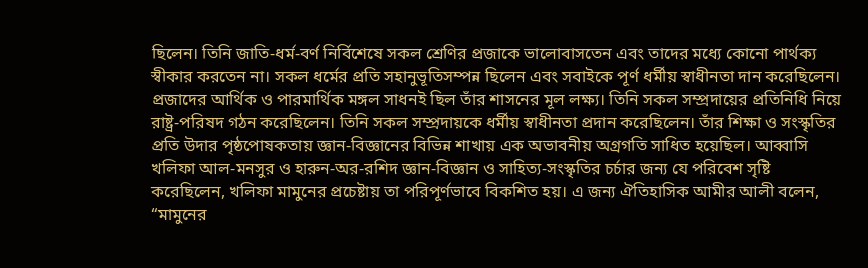ছিলেন। তিনি জাতি-ধর্ম-বর্ণ নির্বিশেষে সকল শ্রেণির প্রজাকে ভালোবাসতেন এবং তাদের মধ্যে কোনো পার্থক্য স্বীকার করতেন না। সকল ধর্মের প্রতি সহানুভূতিসম্পন্ন ছিলেন এবং সবাইকে পূর্ণ ধর্মীয় স্বাধীনতা দান করেছিলেন। প্রজাদের আর্থিক ও পারমার্থিক মঙ্গল সাধনই ছিল তাঁর শাসনের মূল লক্ষ্য। তিনি সকল সম্প্রদায়ের প্রতিনিধি নিয়ে রাষ্ট্র-পরিষদ গঠন করেছিলেন। তিনি সকল সম্প্রদায়কে ধর্মীয় স্বাধীনতা প্রদান করেছিলেন। তাঁর শিক্ষা ও সংস্কৃতির প্রতি উদার পৃষ্ঠপোষকতায় জ্ঞান-বিজ্ঞানের বিভিন্ন শাখায় এক অভাবনীয় অগ্রগতি সাধিত হয়েছিল। আব্বাসি খলিফা আল-মনসুর ও হারুন-অর-রশিদ জ্ঞান-বিজ্ঞান ও সাহিত্য-সংস্কৃতির চর্চার জন্য যে পরিবেশ সৃষ্টি করেছিলেন, খলিফা মামুনের প্রচেষ্টায় তা পরিপূর্ণভাবে বিকশিত হয়। এ জন্য ঐতিহাসিক আমীর আলী বলেন, “মামুনের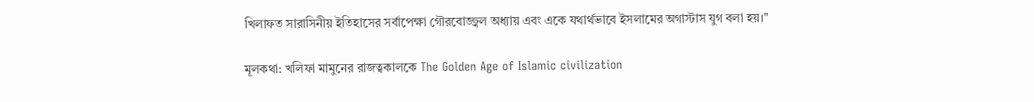খিলাফত সারাসিনীয় ইতিহাসের সর্বাপেক্ষা গৌরবোজ্জ্বল অধ্যায় এবং একে যথার্থভাবে ইসলামের অগাস্টাস যুগ বলা হয়।"

মূলকথা: খলিফা মামুনের রাজত্বকালকে The Golden Age of Islamic civilization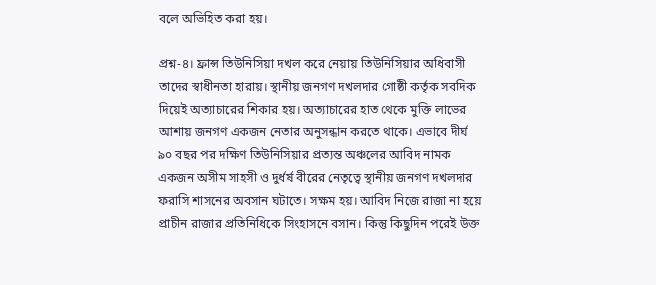বলে অভিহিত করা হয়।

প্রশ্ন-৪। ফ্রান্স তিউনিসিয়া দখল করে নেয়ায় তিউনিসিয়ার অধিবাসী তাদের স্বাধীনতা হারায়। স্থানীয় জনগণ দখলদার গোষ্ঠী কর্তৃক সবদিক দিয়েই অত্যাচারের শিকার হয়। অত্যাচারের হাত থেকে মুক্তি লাভের আশায় জনগণ একজন নেতার অনুসন্ধান করতে থাকে। এভাবে দীর্ঘ ৯০ বছর পর দক্ষিণ তিউনিসিয়ার প্রত্যন্ত অঞ্চলের আবিদ নামক একজন অসীম সাহসী ও দুর্ধর্ষ বীরের নেতৃত্বে স্থানীয় জনগণ দখলদার ফরাসি শাসনের অবসান ঘটাতে। সক্ষম হয়। আবিদ নিজে রাজা না হয়ে প্রাচীন রাজার প্রতিনিধিকে সিংহাসনে বসান। কিন্তু কিছুদিন পরেই উক্ত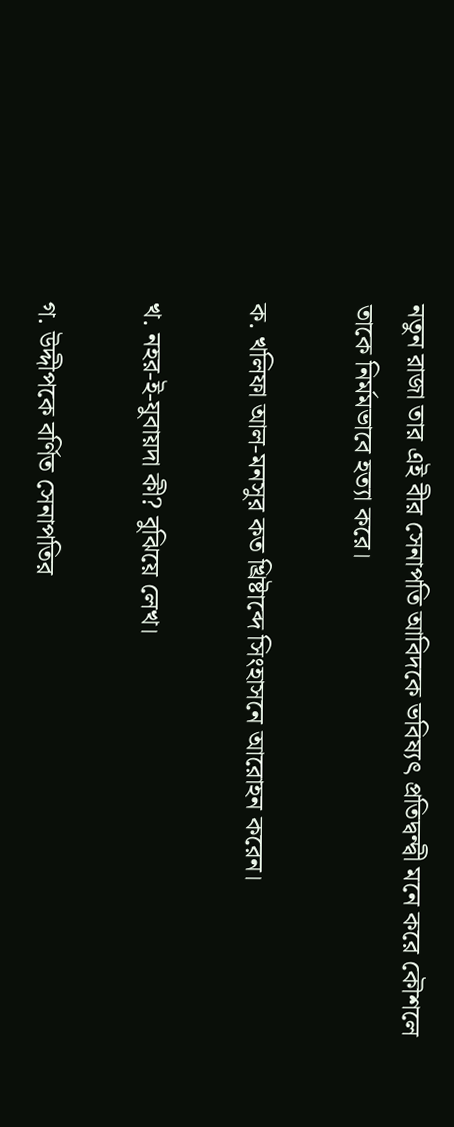নতুন রাজা তার এই বীর সেনাপতি আবিদকে ভবিষ্যৎ প্রতিদ্বন্দ্বী মনে করে কৌশলে তাকে নির্মমভাবে হত্যা করে।

ক. খলিফা আল-মনসুর কত খ্রিষ্টাব্দে সিংহাসনে আরোহন করেন।

খ. নহর-ই-যুবায়দা কী? বুঝিয়ে লেখ।

গ. উদ্দীপকে বর্ণিত সেনাপতির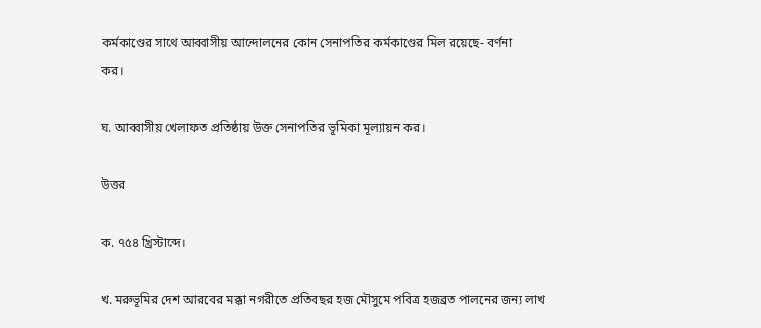কর্মকাণ্ডের সাথে আব্বাসীয় আন্দোলনের কোন সেনাপতির কর্মকাণ্ডের মিল রয়েছে- বর্ণনা
কর।

ঘ. আব্বাসীয় খেলাফত প্রতিষ্ঠায় উক্ত সেনাপতির ভূমিকা মূল্যায়ন কর।

উত্তর

ক. ৭৫৪ খ্রিস্টাব্দে।

খ. মরুভূমির দেশ আরবের মক্কা নগরীতে প্রতিবছর হজ মৌসুমে পবিত্র হজব্রত পালনের জন্য লাখ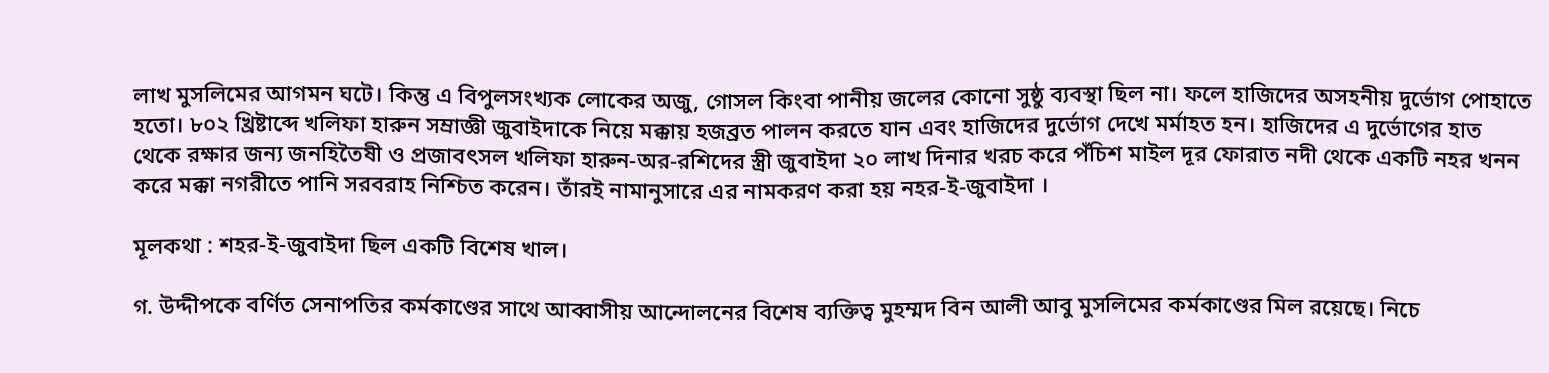লাখ মুসলিমের আগমন ঘটে। কিন্তু এ বিপুলসংখ্যক লোকের অজু, গোসল কিংবা পানীয় জলের কোনো সুষ্ঠু ব্যবস্থা ছিল না। ফলে হাজিদের অসহনীয় দুর্ভোগ পোহাতে হতো। ৮০২ খ্রিষ্টাব্দে খলিফা হারুন সম্রাজ্ঞী জুবাইদাকে নিয়ে মক্কায় হজব্রত পালন করতে যান এবং হাজিদের দুর্ভোগ দেখে মর্মাহত হন। হাজিদের এ দুর্ভোগের হাত থেকে রক্ষার জন্য জনহিতৈষী ও প্রজাবৎসল খলিফা হারুন-অর-রশিদের স্ত্রী জুবাইদা ২০ লাখ দিনার খরচ করে পঁচিশ মাইল দূর ফোরাত নদী থেকে একটি নহর খনন করে মক্কা নগরীতে পানি সরবরাহ নিশ্চিত করেন। তাঁরই নামানুসারে এর নামকরণ করা হয় নহর-ই-জুবাইদা ।

মূলকথা : শহর-ই-জুবাইদা ছিল একটি বিশেষ খাল।

গ. উদ্দীপকে বর্ণিত সেনাপতির কর্মকাণ্ডের সাথে আব্বাসীয় আন্দোলনের বিশেষ ব্যক্তিত্ব মুহম্মদ বিন আলী আবু মুসলিমের কর্মকাণ্ডের মিল রয়েছে। নিচে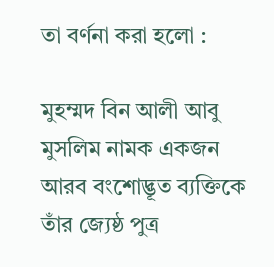তা বর্ণনা করা হলো :

মুহম্মদ বিন আলী আবু মুসলিম নামক একজন আরব বংশোদ্ভূত ব্যক্তিকে তাঁর জ্যেষ্ঠ পুত্র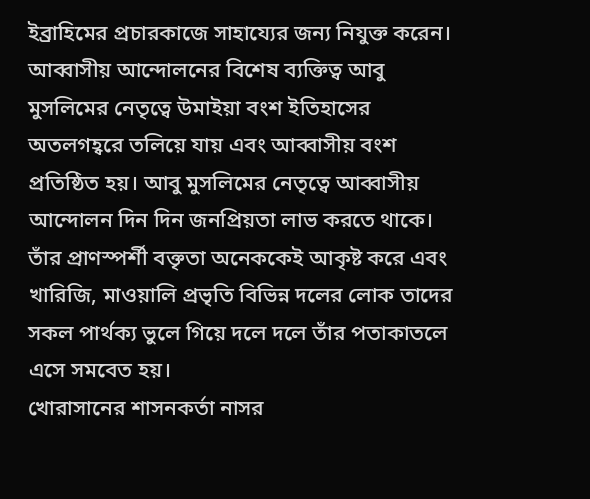ইব্রাহিমের প্রচারকাজে সাহায্যের জন্য নিযুক্ত করেন। আব্বাসীয় আন্দোলনের বিশেষ ব্যক্তিত্ব আবু মুসলিমের নেতৃত্বে উমাইয়া বংশ ইতিহাসের অতলগহ্বরে তলিয়ে যায় এবং আব্বাসীয় বংশ প্রতিষ্ঠিত হয়। আবু মুসলিমের নেতৃত্বে আব্বাসীয় আন্দোলন দিন দিন জনপ্রিয়তা লাভ করতে থাকে। তাঁর প্রাণস্পর্শী বক্তৃতা অনেককেই আকৃষ্ট করে এবং খারিজি, মাওয়ালি প্রভৃতি বিভিন্ন দলের লোক তাদের সকল পার্থক্য ভুলে গিয়ে দলে দলে তাঁর পতাকাতলে এসে সমবেত হয়।
খোরাসানের শাসনকর্তা নাসর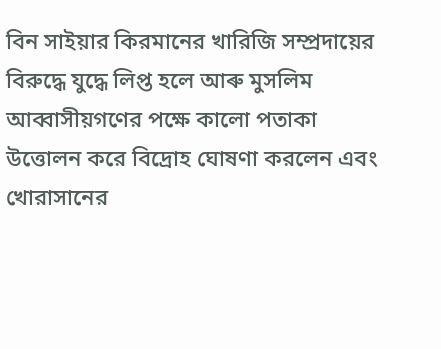বিন সাইয়ার কিরমানের খারিজি সম্প্রদায়ের বিরুদ্ধে যুদ্ধে লিপ্ত হলে আৰু মুসলিম আব্বাসীয়গণের পক্ষে কালো পতাকা উত্তোলন করে বিদ্রোহ ঘোষণা করলেন এবং খোরাসানের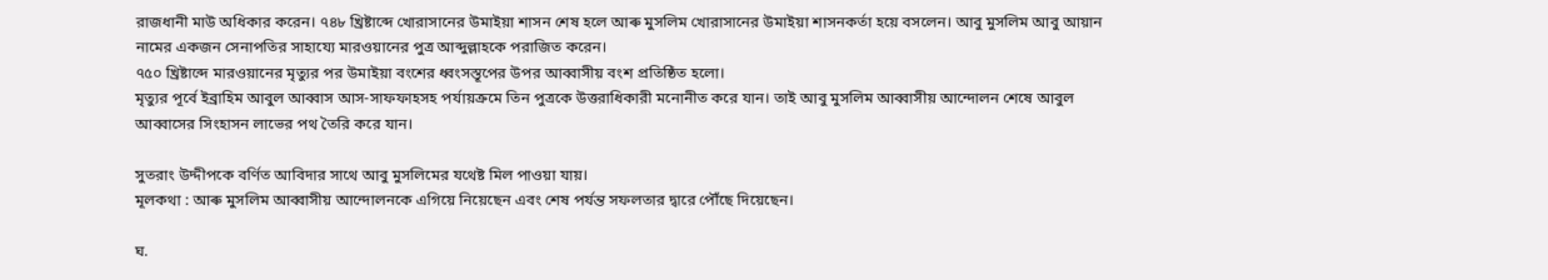রাজধানী মাউ অধিকার করেন। ৭৪৮ খ্রিষ্টাব্দে খোরাসানের উমাইয়া শাসন শেষ হলে আৰু মুসলিম খোরাসানের উমাইয়া শাসনকর্তা হয়ে বসলেন। আবু মুসলিম আবু আয়ান নামের একজন সেনাপতির সাহায্যে মারওয়ানের পুত্র আব্দুল্লাহকে পরাজিত করেন।
৭৫০ খ্রিষ্টাব্দে মারওয়ানের মৃত্যুর পর উমাইয়া বংশের ধ্বংসস্তূপের উপর আব্বাসীয় বংশ প্রতিষ্ঠিত হলো।
মৃত্যুর পূর্বে ইব্রাহিম আবুল আব্বাস আস-সাফফাহসহ পর্যায়ক্রমে তিন পুত্রকে উত্তরাধিকারী মনোনীত করে যান। তাই আবু মুসলিম আব্বাসীয় আন্দোলন শেষে আবুল আব্বাসের সিংহাসন লাভের পথ তৈরি করে যান।

সুতরাং উদ্দীপকে বর্ণিত আবিদার সাথে আবু মুসলিমের যথেষ্ট মিল পাওয়া যায়।
মূলকথা : আৰু মুসলিম আব্বাসীয় আন্দোলনকে এগিয়ে নিয়েছেন এবং শেষ পর্যন্ত সফলতার দ্বারে পৌঁছে দিয়েছেন।

ঘ.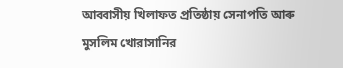আব্বাসীয় খিলাফত প্রতিষ্ঠায় সেনাপতি আৰু মুসলিম খোরাসানির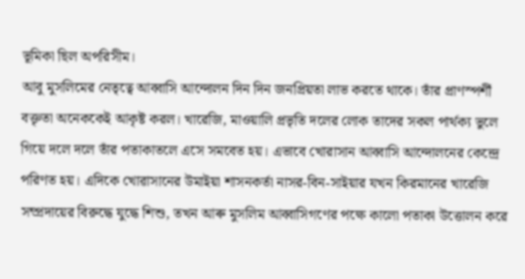ভূমিকা ছিল অপরিসীম।
আবু মুসলিমের নেতৃত্বে আব্বাসি আন্দোলন দিন দিন জনপ্রিয়তা লাভ করতে থাকে। তাঁর প্রাণস্পর্শী বক্তৃতা অনেককেই আকৃষ্ট করল। খারেজি, মাওয়ালি প্রভৃতি দলের লোক তাদের সকল পার্থক্য ভুলে গিয়ে দলে দলে তাঁর পতাকাতলে এসে সমবেত হয়। এভাবে খোরাসান আব্বাসি আন্দোলনের কেন্দ্রে পরিণত হয়। এদিকে খোৱাসানের উমাইয়া শাসনকর্তা নাসর-বিন-সাইয়ার যখন কিরমানের খারেজি সম্প্রদায়ের বিরুদ্ধে যুদ্ধে শিশু, তখন আৰু মুসলিম আব্বাসিগণের পক্ষে কালো পতাকা উত্তোলন করে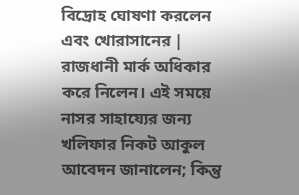বিদ্রোহ ঘোষণা করলেন এবং খোরাসানের | রাজধানী মার্ক অধিকার করে নিলেন। এই সময়ে নাসর সাহায্যের জন্য খলিফার নিকট আকুল আবেদন জানালেন; কিন্তু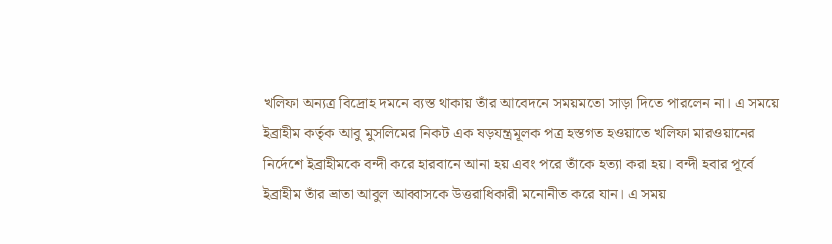খলিফা অন্যত্র বিদ্রোহ দমনে ব্যস্ত থাকায় তাঁর আবেদনে সময়মতো সাড়া দিতে পারলেন না। এ সময়ে ইব্রাহীম কর্তৃক আবু মুসলিমের নিকট এক ষড়যন্ত্রমূলক পত্র হস্তগত হওয়াতে খলিফা মারওয়ানের নির্দেশে ইব্রাহীমকে বন্দী করে হারবানে আনা হয় এবং পরে তাঁকে হত্যা করা হয়। বন্দী হবার পূর্বে ইব্রাহীম তাঁর ভ্রাতা আবুল আব্বাসকে উত্তরাধিকারী মনোনীত করে যান। এ সময়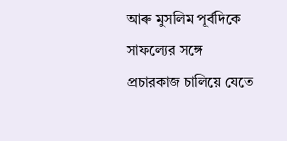আৰু মুসলিম পূর্বদিকে সাফল্যের সঙ্গে প্রচারকাজ চালিয়ে যেতে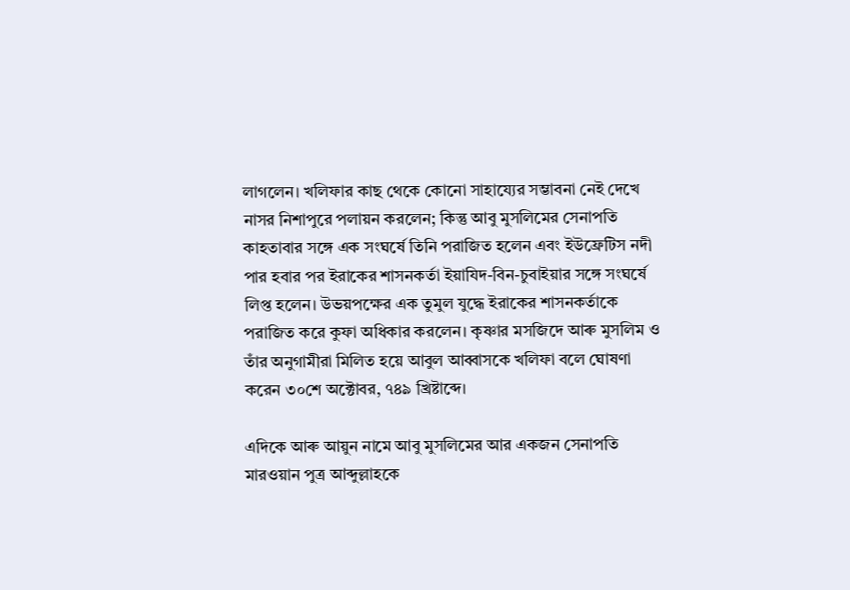লাগলেন। খলিফার কাছ থেকে কোনো সাহায্যের সম্ভাবনা নেই দেখে নাসর নিশাপুরে পলায়ন করলেন; কিন্তু আবু মুসলিমের সেনাপতি কাহতাবার সঙ্গে এক সংঘর্ষে তিনি পরাজিত হলেন এবং ইউফ্রেটিস নদী পার হবার পর ইরাকের শাসনকর্তা ইয়াযিদ-বিন-চুবাইয়ার সঙ্গে সংঘর্ষে লিপ্ত হলেন। উভয়পক্ষের এক তুমুল যুদ্ধে ইরাকের শাসনকর্তাকে পরাজিত করে কুফা অধিকার করলেন। কৃষ্ণার মসজিদে আৰু মুসলিম ও তাঁর অনুগামীরা মিলিত হয়ে আবুল আব্বাসকে খলিফা বলে ঘোষণা করেন ৩০শে অক্টোবর, ৭৪৯ খ্রিষ্টাব্দে।

এদিকে আৰু আয়ুন নামে আবু মুসলিমের আর একজন সেনাপতি মারওয়ান পুত্র আব্দুল্লাহকে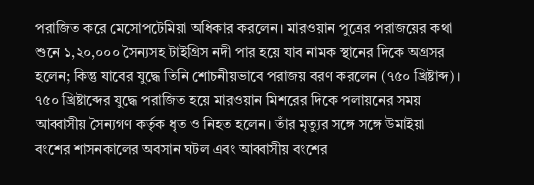পরাজিত করে মেসোপটেমিয়া অধিকার করলেন। মারওয়ান পুত্রের পরাজয়ের কথা শুনে ১,২০,০০০ সৈন্যসহ টাইগ্রিস নদী পার হয়ে যাব নামক স্থানের দিকে অগ্রসর হলেন; কিন্তু যাবের যুদ্ধে তিনি শোচনীয়ভাবে পরাজয় বরণ করলেন (৭৫০ খ্রিষ্টাব্দ)।
৭৫০ খ্রিষ্টাব্দের যুদ্ধে পরাজিত হয়ে মারওয়ান মিশরের দিকে পলায়নের সময় আব্বাসীয় সৈন্যগণ কর্তৃক ধৃত ও নিহত হলেন। তাঁর মৃত্যুর সঙ্গে সঙ্গে উমাইয়া বংশের শাসনকালের অবসান ঘটল এবং আব্বাসীয় বংশের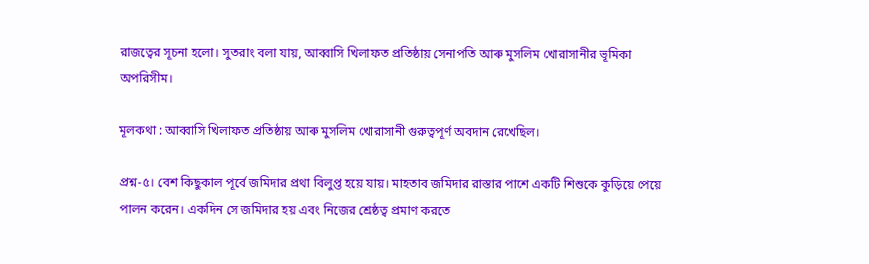রাজত্বের সূচনা হলো। সুতরাং বলা যায়, আব্বাসি খিলাফত প্রতিষ্ঠায় সেনাপতি আৰু মুসলিম খোরাসানীর ভূমিকা অপরিসীম।

মূলকথা : আব্বাসি খিলাফত প্রতিষ্ঠায় আৰু মুসলিম খোরাসানী গুরুত্বপূর্ণ অবদান রেখেছিল।

প্রশ্ন-৫। বেশ কিছুকাল পূর্বে জমিদার প্রথা বিলুপ্ত হয়ে যায়। মাহতাব জমিদার রাস্তার পাশে একটি শিশুকে কুড়িয়ে পেয়ে পালন করেন। একদিন সে জমিদার হয় এবং নিজের শ্রেষ্ঠত্ব প্রমাণ করতে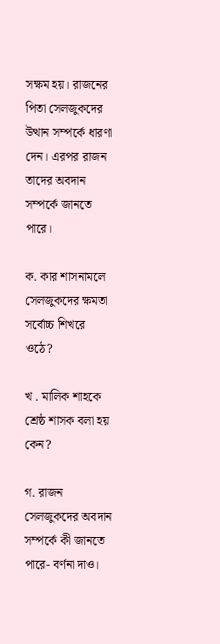সক্ষম হয়। রাজনের পিতা সেলজুকদের উত্থান সম্পর্কে ধারণা দেন। এরপর রাজন তাদের অবদান সম্পর্কে জানতে পারে।

ক. কার শাসনামলে সেলজুকদের ক্ষমতা সর্বোচ্চ শিখরে ওঠে?

খ . মালিক শাহকে শ্রেষ্ঠ শাসক বলা হয় কেন?

গ. রাজন সেলজুকদের অবদান সম্পর্কে কী জানতে পারে- বর্ণনা দাও।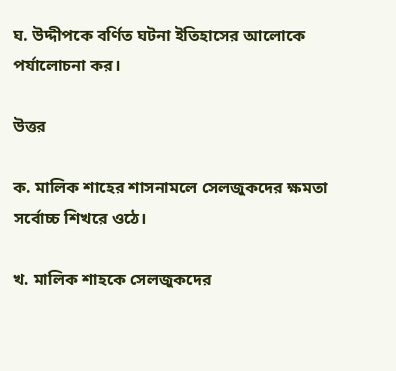ঘ. উদ্দীপকে বর্ণিত ঘটনা ইতিহাসের আলোকে পর্যালোচনা কর।

উত্তর

ক. মালিক শাহের শাসনামলে সেলজুকদের ক্ষমতা সর্বোচ্চ শিখরে ওঠে।

খ. মালিক শাহকে সেলজুকদের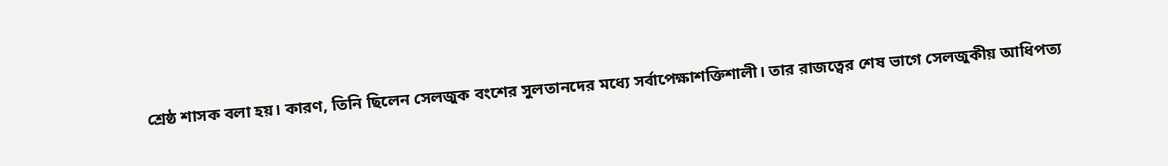শ্রেষ্ঠ শাসক বলা হয়। কারণ, তিনি ছিলেন সেলজুক বংশের সুলতানদের মধ্যে সর্বাপেক্ষাশক্তিশালী। তার রাজত্বের শেষ ভাগে সেলজুকীয় আধিপত্য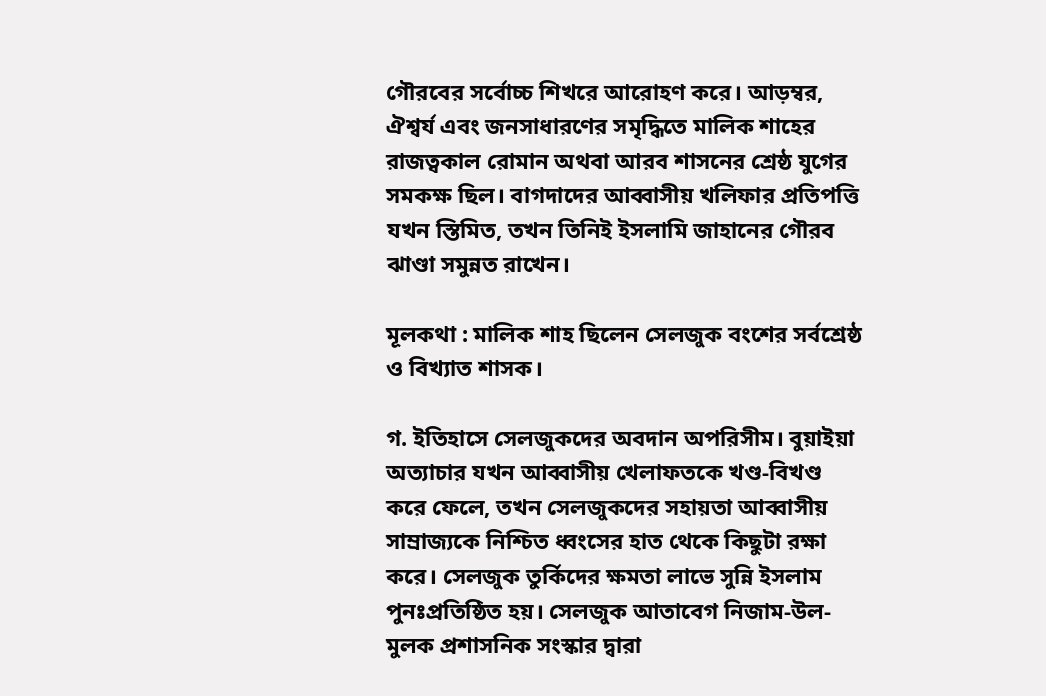গৌরবের সর্বোচ্চ শিখরে আরোহণ করে। আড়ম্বর, ঐশ্বর্য এবং জনসাধারণের সমৃদ্ধিতে মালিক শাহের রাজত্বকাল রোমান অথবা আরব শাসনের শ্রেষ্ঠ যুগের সমকক্ষ ছিল। বাগদাদের আব্বাসীয় খলিফার প্রতিপত্তি যখন স্তিমিত, তখন তিনিই ইসলামি জাহানের গৌরব ঝাণ্ডা সমুন্নত রাখেন।

মূলকথা : মালিক শাহ ছিলেন সেলজুক বংশের সর্বশ্রেষ্ঠ ও বিখ্যাত শাসক।

গ. ইতিহাসে সেলজুকদের অবদান অপরিসীম। বুয়াইয়া অত্যাচার যখন আব্বাসীয় খেলাফতকে খণ্ড-বিখণ্ড করে ফেলে, তখন সেলজুকদের সহায়তা আব্বাসীয় সাম্রাজ্যকে নিশ্চিত ধ্বংসের হাত থেকে কিছুটা রক্ষা করে। সেলজুক তুর্কিদের ক্ষমতা লাভে সুন্নি ইসলাম পুনঃপ্রতিষ্ঠিত হয়। সেলজুক আতাবেগ নিজাম-উল-মুলক প্রশাসনিক সংস্কার দ্বারা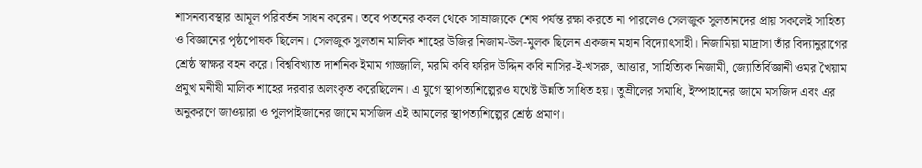শাসনব্যবস্থার আমূল পরিবর্তন সাধন করেন। তবে পতনের কবল থেকে সাম্রাজ্যকে শেষ পর্যন্ত রক্ষা করতে না পারলেও সেলজুক সুলতানদের প্রায় সকলেই সাহিত্য ও বিজ্ঞানের পৃষ্ঠপোষক ছিলেন। সেলজুক সুলতান মালিক শাহের উজির নিজাম-উল-মুলক ছিলেন একজন মহান বিদ্যোৎসাহী। নিজামিয়া মাদ্রাসা তাঁর বিদ্যানুরাগের শ্রেষ্ঠ স্বাক্ষর বহন করে। বিশ্ববিখ্যাত দার্শনিক ইমাম গাজ্জালি, মরমি কবি ফরিদ উদ্দিন কবি নাসির-ই-খসরু, আত্তার, সাহিত্যিক নিজামী, জ্যোতির্বিজ্ঞানী ওমর খৈয়াম প্রমুখ মনীষী মালিক শাহের দরবার অলংকৃত করেছিলেন। এ যুগে স্থাপত্যশিল্পেরও যথেষ্ট উন্নতি সাধিত হয়। তুম্রীলের সমাধি, ইস্পাহানের জামে মসজিদ এবং এর অনুকরণে জাওয়ারা ও পুলপাইজানের জামে মসজিদ এই আমলের স্থাপত্যশিল্পের শ্রেষ্ঠ প্রমাণ।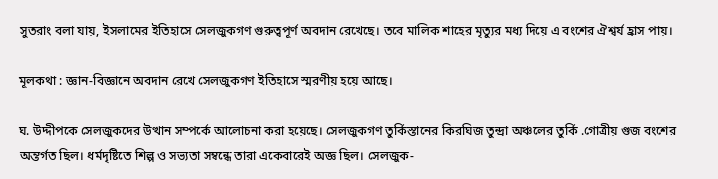সুতরাং বলা যায়, ইসলামের ইতিহাসে সেলজুকগণ গুরুত্বপূর্ণ অবদান রেখেছে। তবে মালিক শাহের মৃত্যুর মধ্য দিয়ে এ বংশের ঐশ্বর্য হ্রাস পায়।

মূলকথা : জ্ঞান-বিজ্ঞানে অবদান রেখে সেলজুকগণ ইতিহাসে স্মরণীয় হয়ে আছে।

ঘ. উদ্দীপকে সেলজুকদের উত্থান সম্পর্কে আলোচনা করা হয়েছে। সেলজুকগণ তুর্কিস্তানের কিরঘিজ তুন্দ্রা অঞ্চলের তুর্কি .গোত্রীয় গুজ বংশের অন্তর্গত ছিল। ধর্মদৃষ্টিতে শিল্প ও সভ্যতা সম্বন্ধে তারা একেবারেই অজ্ঞ ছিল। সেলজুক-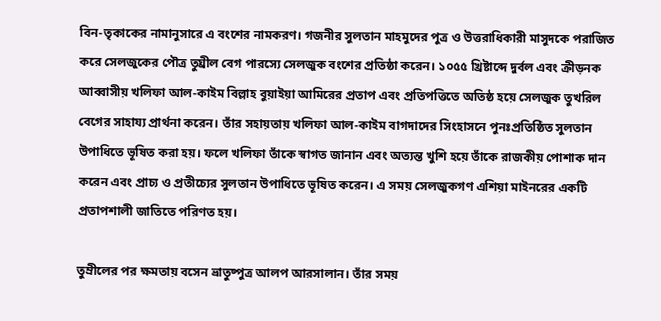বিন-তৃকাকের নামানুসারে এ বংশের নামকরণ। গজনীর সুলতান মাহমুদের পুত্র ও উত্তরাধিকারী মাসুদকে পরাজিত করে সেলজুকের পৌত্র তুঘ্রীল বেগ পারস্যে সেলজুক বংশের প্রতিষ্ঠা করেন। ১০৫৫ খ্রিষ্টাব্দে দুর্বল এবং ক্রীড়নক আব্বাসীয় খলিফা আল-কাইম বিল্লাহ বুয়াইয়া আমিরের প্রতাপ এবং প্রতিপত্তিতে অতিষ্ঠ হয়ে সেলজুক তুখরিল বেগের সাহায্য প্রার্থনা করেন। তাঁর সহায়তায় খলিফা আল-কাইম বাগদাদের সিংহাসনে পুনঃপ্রতিষ্ঠিত সুলতান উপাধিতে ভূষিত করা হয়। ফলে খলিফা তাঁকে স্বাগত জানান এবং অত্যন্ত খুশি হয়ে তাঁকে রাজকীয় পোশাক দান করেন এবং প্রাচ্য ও প্রতীচ্যের সুলতান উপাধিতে ভূষিত করেন। এ সময় সেলজুকগণ এশিয়া মাইনরের একটি প্রতাপশালী জাতিতে পরিণত হয়।

তুম্রীলের পর ক্ষমতায় বসেন ভ্রাতুষ্পুত্র আলপ আরসালান। তাঁর সময়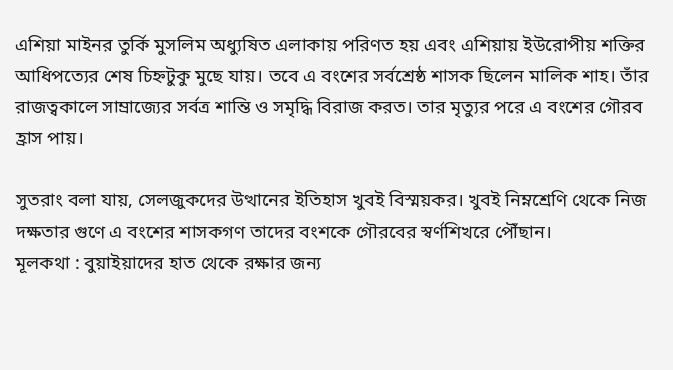এশিয়া মাইনর তুর্কি মুসলিম অধ্যুষিত এলাকায় পরিণত হয় এবং এশিয়ায় ইউরোপীয় শক্তির আধিপত্যের শেষ চিহ্নটুকু মুছে যায়। তবে এ বংশের সর্বশ্রেষ্ঠ শাসক ছিলেন মালিক শাহ। তাঁর রাজত্বকালে সাম্রাজ্যের সর্বত্র শান্তি ও সমৃদ্ধি বিরাজ করত। তার মৃত্যুর পরে এ বংশের গৌরব হ্রাস পায়।

সুতরাং বলা যায়, সেলজুকদের উত্থানের ইতিহাস খুবই বিস্ময়কর। খুবই নিম্নশ্রেণি থেকে নিজ দক্ষতার গুণে এ বংশের শাসকগণ তাদের বংশকে গৌরবের স্বর্ণশিখরে পৌঁছান।
মূলকথা : বুয়াইয়াদের হাত থেকে রক্ষার জন্য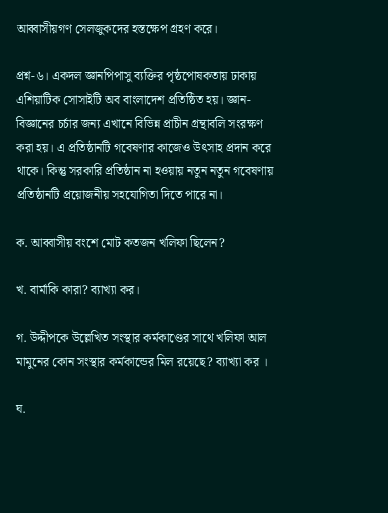আব্বাসীয়গণ সেলজুকদের হস্তক্ষেপ গ্রহণ করে।

প্রশ্ন-৬। একদল জ্ঞানপিপাসু ব্যক্তির পৃষ্ঠপোষকতায় ঢাকায় এশিয়াটিক সোসাইটি অব বাংলাদেশ প্রতিষ্ঠিত হয়। জ্ঞান-বিজ্ঞানের চর্চার জন্য এখানে বিভিন্ন প্রাচীন গ্রন্থাবলি সংরক্ষণ করা হয়। এ প্রতিষ্ঠানটি গবেষণার কাজেও উৎসাহ প্রদান করে থাকে। কিন্তু সরকারি প্রতিষ্ঠান না হওয়ায় নতুন নতুন গবেষণায় প্রতিষ্ঠানটি প্রয়োজনীয় সহযোগিতা দিতে পারে না।

ক. আব্বাসীয় বংশে মোট কতজন খলিফা ছিলেন?

খ. বার্মাকি কারা? ব্যাখ্যা কর।

গ. উদ্দীপকে উল্লেখিত সংস্থার কর্মকাণ্ডের সাথে খলিফা আল মামুনের কোন সংস্থার কর্মকান্ডের মিল রয়েছে? ব্যাখ্যা কর ।

ঘ.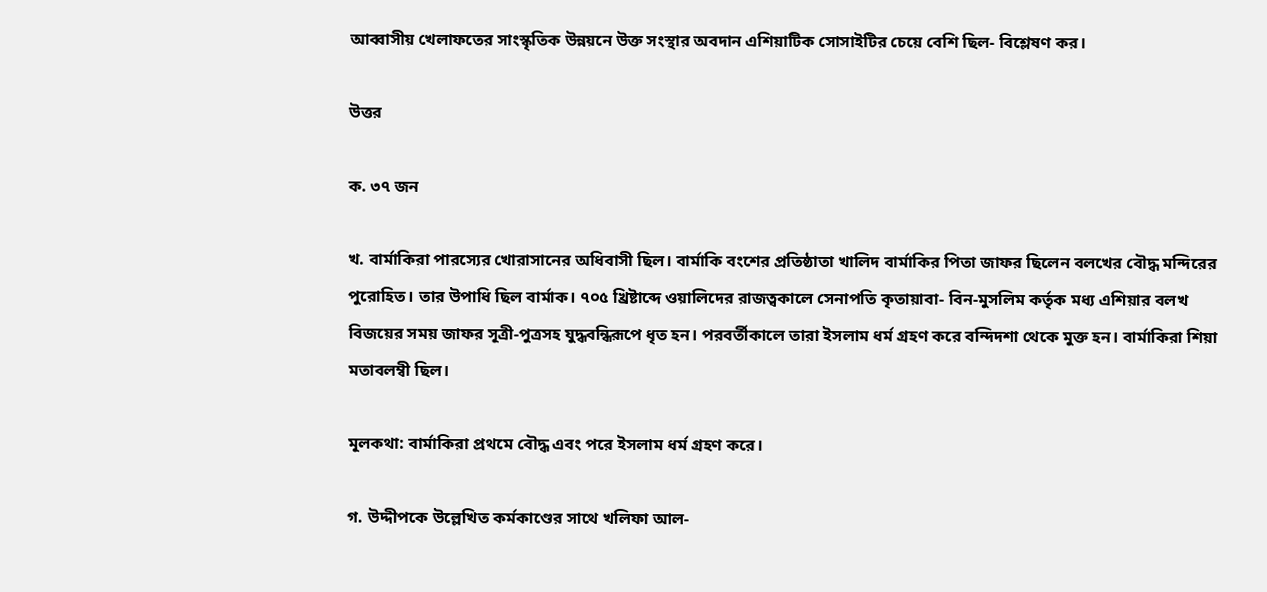আব্বাসীয় খেলাফতের সাংস্কৃতিক উন্নয়নে উক্ত সংস্থার অবদান এশিয়াটিক সোসাইটির চেয়ে বেশি ছিল- বিশ্লেষণ কর।

উত্তর

ক. ৩৭ জন

খ. বার্মাকিরা পারস্যের খোরাসানের অধিবাসী ছিল। বার্মাকি বংশের প্রতিষ্ঠাতা খালিদ বার্মাকির পিতা জাফর ছিলেন বলখের বৌদ্ধ মন্দিরের পুরোহিত। তার উপাধি ছিল বার্মাক। ৭০৫ খ্রিষ্টাব্দে ওয়ালিদের রাজত্বকালে সেনাপতি কৃতায়াবা- বিন-মুসলিম কর্তৃক মধ্য এশিয়ার বলখ বিজয়ের সময় জাফর সূত্রী-পুত্রসহ যুদ্ধবন্ধিরূপে ধৃত হন। পরবর্তীকালে তারা ইসলাম ধর্ম গ্রহণ করে বন্দিদশা থেকে মুক্ত হন। বার্মাকিরা শিয়া মতাবলম্বী ছিল।

মূলকথা: বার্মাকিরা প্রথমে বৌদ্ধ এবং পরে ইসলাম ধর্ম গ্রহণ করে।

গ. উদ্দীপকে উল্লেখিত কর্মকাণ্ডের সাথে খলিফা আল-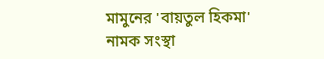মামুনের 'বায়তুল হিকমা' নামক সংস্থা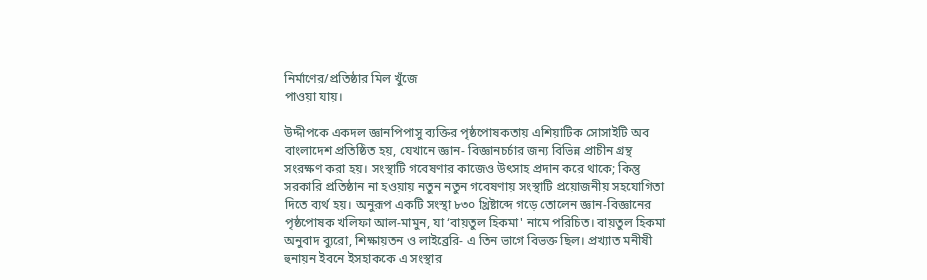নির্মাণের/প্রতিষ্ঠার মিল খুঁজে
পাওয়া যায়।

উদ্দীপকে একদল জ্ঞানপিপাসু ব্যক্তির পৃষ্ঠপোষকতায় এশিয়াটিক সোসাইটি অব বাংলাদেশ প্রতিষ্ঠিত হয়, যেখানে জ্ঞান- বিজ্ঞানচর্চার জন্য বিভিন্ন প্রাচীন গ্রন্থ সংরক্ষণ করা হয়। সংস্থাটি গবেষণার কাজেও উৎসাহ প্রদান করে থাকে; কিন্তু সরকারি প্রতিষ্ঠান না হওয়ায় নতুন নতুন গবেষণায় সংস্থাটি প্রয়োজনীয় সহযোগিতা দিতে ব্যর্থ হয়। অনুরূপ একটি সংস্থা ৮৩০ খ্রিষ্টাব্দে গড়ে তোলেন জ্ঞান-বিজ্ঞানের পৃষ্ঠপোষক খলিফা আল-মামুন, যা ‘বায়তুল হিকমা' নামে পরিচিত। বায়তুল হিকমা অনুবাদ ব্যুরো, শিক্ষায়তন ও লাইব্রেরি- এ তিন ভাগে বিভক্ত ছিল। প্রখ্যাত মনীষী হুনায়ন ইবনে ইসহাককে এ সংস্থার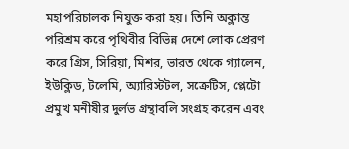মহাপরিচালক নিযুক্ত করা হয়। তিনি অক্লান্ত পরিশ্রম করে পৃথিবীর বিভিন্ন দেশে লোক প্রেরণ করে গ্রিস, সিরিয়া, মিশর, ভারত থেকে গ্যালেন, ইউক্লিড, টলেমি, অ্যারিস্টটল, সক্রেটিস, প্লেটো প্রমুখ মনীষীর দুর্লভ গ্রন্থাবলি সংগ্রহ করেন এবং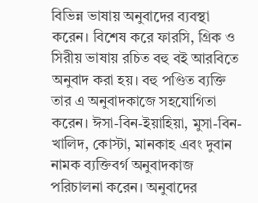বিভিন্ন ভাষায় অনুবাদের ব্যবস্থা করেন। বিশেষ করে ফারসি, গ্রিক ও সিরীয় ভাষায় রচিত বহু বই আরবিতে অনুবাদ করা হয়। বহু পণ্ডিত ব্যক্তি তার এ অনুবাদকাজে সহযোগিতা করেন। ঈসা-বিন-ইয়াহিয়া, মুসা-বিন-খালিদ, কোস্টা, মানকাহ এবং দুবান নামক ব্যক্তিবর্গ অনুবাদকাজ পরিচালনা করেন। অনুবাদের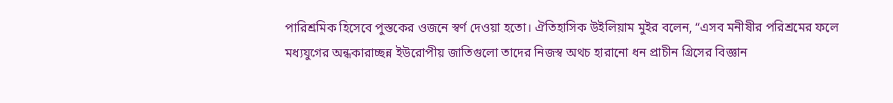পারিশ্রমিক হিসেবে পুস্তকের ওজনে স্বর্ণ দেওয়া হতো। ঐতিহাসিক উইলিয়াম মুইর বলেন, “এসব মনীষীর পরিশ্রমের ফলে মধ্যযুগের অন্ধকারাচ্ছন্ন ইউরোপীয় জাতিগুলো তাদের নিজস্ব অথচ হারানো ধন প্রাচীন গ্রিসের বিজ্ঞান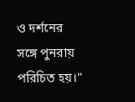ও দর্শনের সঙ্গে পুনরায় পরিচিত হয়।"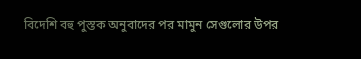বিদেশি বহু পুস্তক অনুবাদের পর মামুন সেগুলোর উপর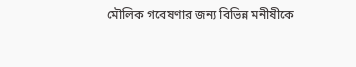মৌলিক গবেষণার জন্য বিভিন্ন মনীষীকে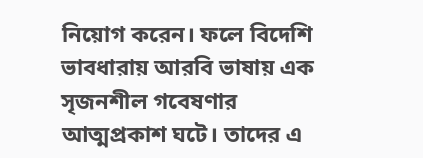নিয়োগ করেন। ফলে বিদেশি ভাবধারায় আরবি ভাষায় এক সৃজনশীল গবেষণার আত্মপ্রকাশ ঘটে। তাদের এ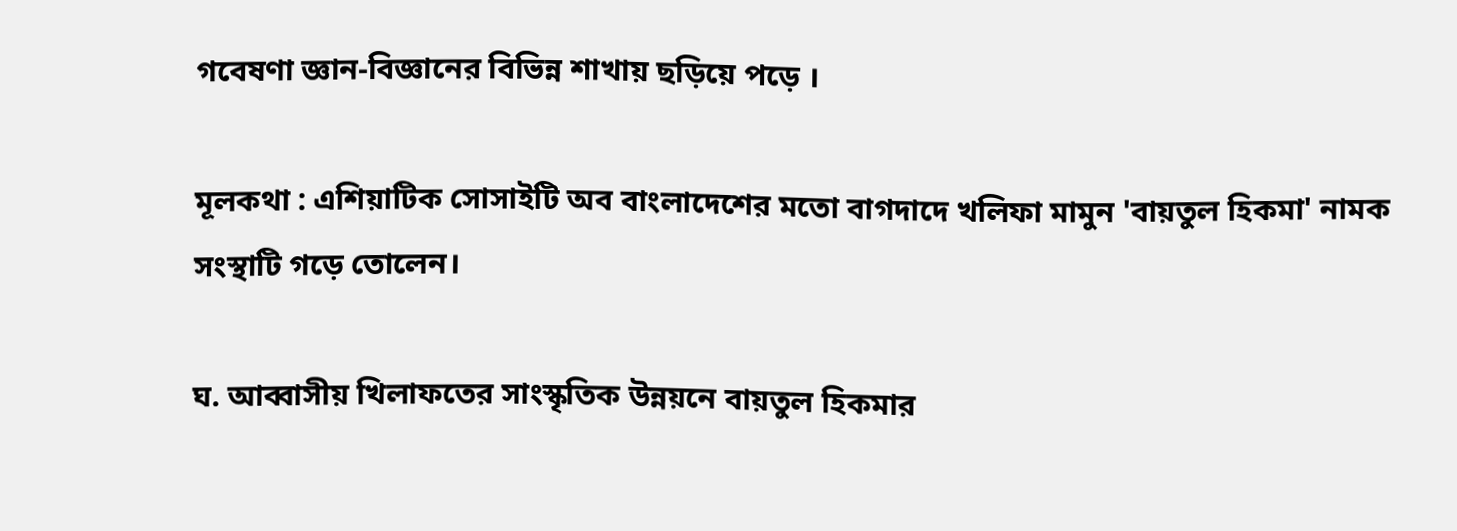গবেষণা জ্ঞান-বিজ্ঞানের বিভিন্ন শাখায় ছড়িয়ে পড়ে ।

মূলকথা : এশিয়াটিক সোসাইটি অব বাংলাদেশের মতো বাগদাদে খলিফা মামুন 'বায়তুল হিকমা' নামক সংস্থাটি গড়ে তোলেন।

ঘ. আব্বাসীয় খিলাফতের সাংস্কৃতিক উন্নয়নে বায়তুল হিকমার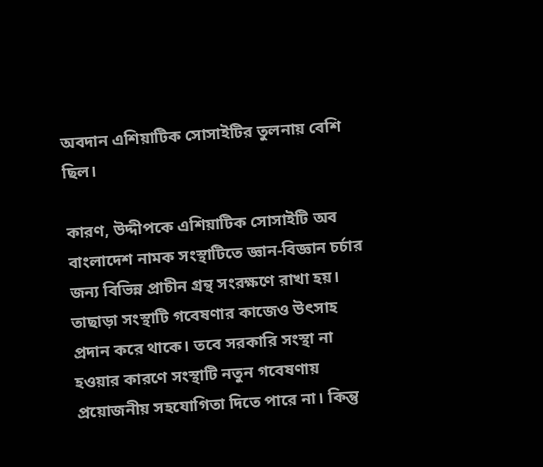অবদান এশিয়াটিক সোসাইটির তুলনায় বেশি ছিল।

কারণ, উদ্দীপকে এশিয়াটিক সোসাইটি অব বাংলাদেশ নামক সংস্থাটিতে জ্ঞান-বিজ্ঞান চর্চার জন্য বিভিন্ন প্রাচীন গ্রন্থ সংরক্ষণে রাখা হয়। তাছাড়া সংস্থাটি গবেষণার কাজেও উৎসাহ প্রদান করে থাকে। তবে সরকারি সংস্থা না হওয়ার কারণে সংস্থাটি নতুন গবেষণায় প্রয়োজনীয় সহযোগিতা দিতে পারে না। কিন্তু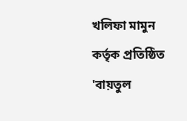খলিফা মামুন কর্তৃক প্রতিষ্ঠিত 'বায়তুল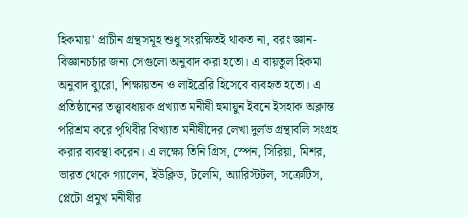হিকমায়' প্রাচীন গ্রন্থসমূহ শুধু সংরক্ষিতই থাকত না, বরং জ্ঞান-বিজ্ঞানচর্চার জন্য সেগুলো অনুবাদ করা হতো। এ বায়তুল হিকমা অনুবাদ ব্যুরো, শিক্ষায়তন ও লাইব্রেরি হিসেবে ব্যবহৃত হতো। এ প্রতিষ্ঠানের তত্ত্বাবধায়ক প্রখ্যাত মনীষী হুমায়ুন ইবনে ইসহাক অক্লান্ত পরিশ্রম করে পৃথিবীর বিখ্যাত মনীষীদের লেখা দুর্লভ গ্রন্থাবলি সংগ্রহ করার ব্যবস্থা করেন। এ লক্ষ্যে তিনি গ্রিস, স্পেন, সিরিয়া, মিশর, ভারত থেকে গ্যালেন, ইউক্লিড, টলেমি, অ্যারিস্টটল, সক্রেটিস, প্লেটো প্ৰমুখ মনীষীর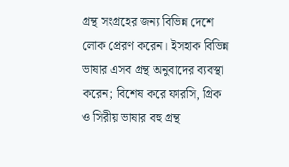গ্রন্থ সংগ্রহের জন্য বিভিন্ন দেশে লোক প্রেরণ করেন। ইসহাক বিভিন্ন ভাষার এসব গ্রন্থ অনুবাদের ব্যবস্থা করেন; বিশেষ করে ফারসি, গ্রিক ও সিরীয় ভাষার বহু গ্রন্থ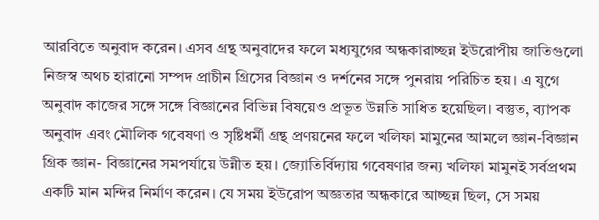আরবিতে অনুবাদ করেন। এসব গ্রন্থ অনুবাদের ফলে মধ্যযুগের অন্ধকারাচ্ছন্ন ইউরোপীয় জাতিগুলো নিজস্ব অথচ হারানো সম্পদ প্রাচীন গ্রিসের বিজ্ঞান ও দর্শনের সঙ্গে পুনরায় পরিচিত হয়। এ যুগে অনুবাদ কাজের সঙ্গে সঙ্গে বিজ্ঞানের বিভিন্ন বিষয়েও প্রভূত উন্নতি সাধিত হয়েছিল। বস্তুত, ব্যাপক অনুবাদ এবং মৌলিক গবেষণা ও সৃষ্টিধর্মী গ্রন্থ প্রণয়নের ফলে খলিফা মামুনের আমলে জ্ঞান-বিজ্ঞান গ্রিক জ্ঞান- বিজ্ঞানের সমপর্যায়ে উন্নীত হয়। জ্যোতির্বিদ্যায় গবেষণার জন্য খলিফা মামুনই সর্বপ্রথম একটি মান মন্দির নির্মাণ করেন। যে সময় ইউরোপ অজ্ঞতার অন্ধকারে আচ্ছন্ন ছিল, সে সময়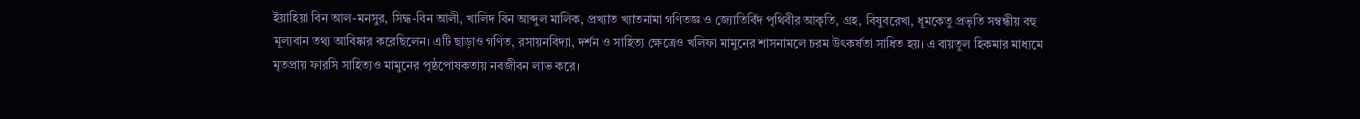ইয়াহিয়া বিন আল-মনসুর, সিদ্ধ-বিন আলী, খালিদ বিন আব্দুল মালিক, প্রখ্যাত খ্যাতনামা গণিতজ্ঞ ও জ্যোতির্বিদ পৃথিবীর আকৃতি, গ্রহ, বিষুবরেখা, ধূমকেতু প্রভৃতি সম্বন্ধীয় বহু মূল্যবান তথ্য আবিষ্কার করেছিলেন। এটি ছাড়াও গণিত, রসায়নবিদ্যা, দর্শন ও সাহিত্য ক্ষেত্রেও খলিফা মামুনের শাসনামলে চরম উৎকর্ষতা সাধিত হয়। এ বায়তুল হিকমার মাধ্যমে মৃতপ্রায় ফারসি সাহিত্যও মামুনের পৃষ্ঠপোষকতায় নবজীবন লাভ করে।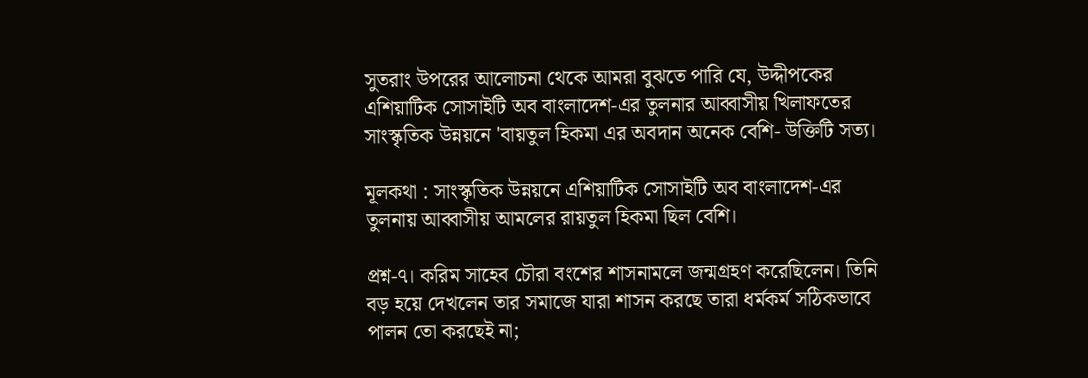সুতরাং উপরের আলোচনা থেকে আমরা বুঝতে পারি যে, উদ্দীপকের এশিয়াটিক সোসাইটি অব বাংলাদেশ-এর তুলনার আব্বাসীয় খিলাফতের সাংস্কৃতিক উন্নয়নে 'বায়তুল হিকমা এর অবদান অনেক বেশি- উক্তিটি সত্য।

মূলকথা : সাংস্কৃতিক উন্নয়নে এশিয়াটিক সোসাইটি অব বাংলাদেশ-এর তুলনায় আব্বাসীয় আমলের রায়তুল হিকমা ছিল বেশি।

প্রশ্ন-৭। করিম সাহেব চৌরা বংশের শাসনামলে জন্মগ্রহণ করেছিলেন। তিনি বড় হয়ে দেখলেন তার সমাজে যারা শাসন করছে তারা ধর্মকর্ম সঠিকভাবে পালন তো করছেই না;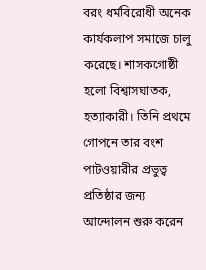বরং ধর্মবিরোধী অনেক কার্যকলাপ সমাজে চালু করেছে। শাসকগোষ্ঠী হলো বিশ্বাসঘাতক, হত্যাকারী। তিনি প্রথমে গোপনে তার বংশ পাটওয়ারীর প্রভুত্ব প্রতিষ্ঠার জন্য আন্দোলন শুরু করেন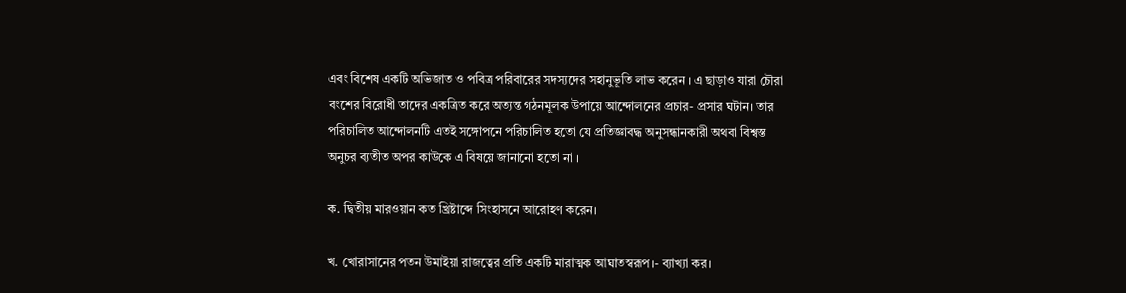এবং বিশেষ একটি অভিজাত ও পবিত্র পরিবারের সদস্যদের সহানুভূতি লাভ করেন । এ ছাড়াও যারা চৌরা বংশের বিরোধী তাদের একত্রিত করে অত্যন্ত গঠনমূলক উপায়ে আন্দোলনের প্রচার- প্রসার ঘটান। তার পরিচালিত আন্দোলনটি এতই সঙ্গোপনে পরিচালিত হতো যে প্রতিজ্ঞাবদ্ধ অনুসন্ধানকারী অথবা বিশ্বস্ত অনুচর ব্যতীত অপর কাউকে এ বিষয়ে জানানো হতো না ।

ক. দ্বিতীয় মারওয়ান কত খ্রিষ্টাব্দে সিংহাসনে আরোহণ করেন।

খ. খোরাসানের পতন উমাইয়া রাজত্বের প্রতি একটি মারাত্মক আঘাতস্বরূপ।- ব্যাখ্যা কর।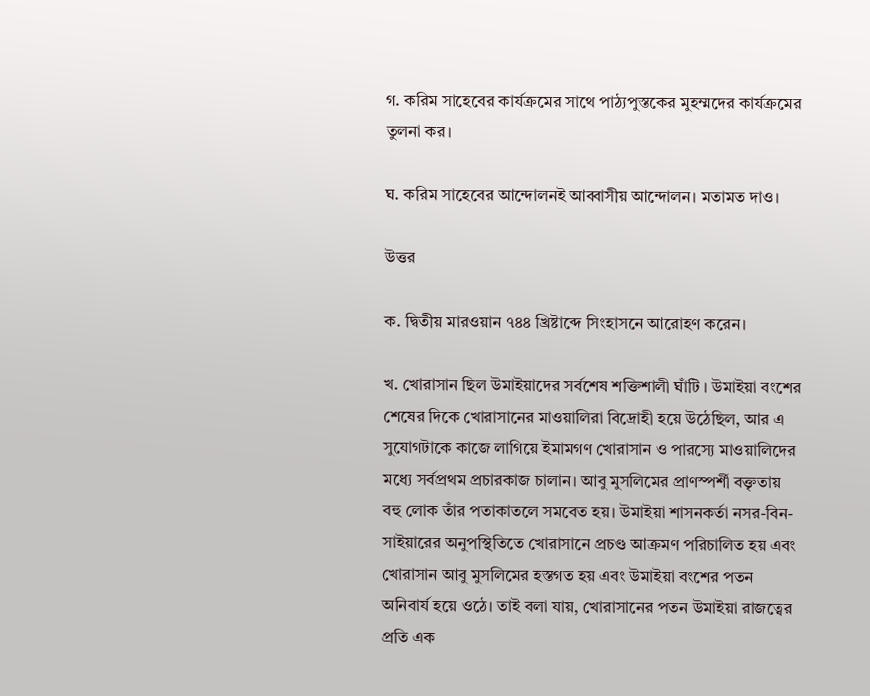গ. করিম সাহেবের কার্যক্রমের সাথে পাঠ্যপুস্তকের মুহম্মদের কার্যক্রমের তুলনা কর।

ঘ. করিম সাহেবের আন্দোলনই আব্বাসীয় আন্দোলন। মতামত দাও।

উত্তর

ক. দ্বিতীয় মারওয়ান ৭৪৪ খ্রিষ্টাব্দে সিংহাসনে আরোহণ করেন।

খ. খোরাসান ছিল উমাইয়াদের সর্বশেষ শক্তিশালী ঘাঁটি । উমাইয়া বংশের শেষের দিকে খোরাসানের মাওয়ালিরা বিদ্রোহী হয়ে উঠেছিল, আর এ সুযোগটাকে কাজে লাগিয়ে ইমামগণ খোরাসান ও পারস্যে মাওয়ালিদের মধ্যে সর্বপ্রথম প্রচারকাজ চালান। আবু মুসলিমের প্রাণস্পর্শী বক্তৃতায় বহু লোক তাঁর পতাকাতলে সমবেত হয়। উমাইয়া শাসনকর্তা নসর-বিন- সাইয়ারের অনুপস্থিতিতে খোরাসানে প্রচণ্ড আক্রমণ পরিচালিত হয় এবং খোরাসান আবু মুসলিমের হস্তগত হয় এবং উমাইয়া বংশের পতন অনিবার্য হয়ে ওঠে। তাই বলা যায়, খোরাসানের পতন উমাইয়া রাজত্বের প্রতি এক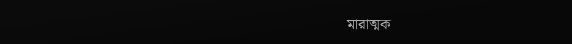মারাত্মক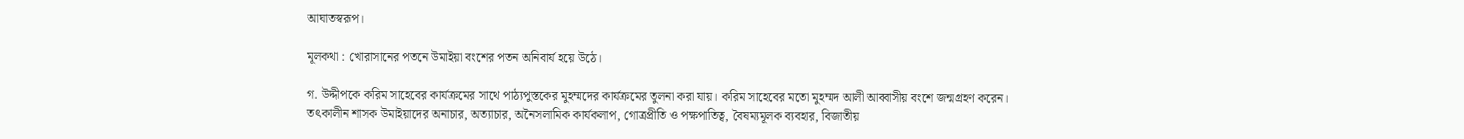আঘাতস্বরূপ।

মূলকথা : খোরাসানের পতনে উমাইয়া বংশের পতন অনিবার্য হয়ে উঠে।

গ. উদ্দীপকে করিম সাহেবের কার্যক্রমের সাথে পাঠ্যপুস্তকের মুহম্মদের কার্যক্রমের তুলনা করা যায়। করিম সাহেবের মতো মুহম্মদ আলী আব্বাসীয় বংশে জন্মগ্রহণ করেন। তৎকালীন শাসক উমাইয়াদের অনাচার, অত্যাচার, অনৈসলামিক কার্যকলাপ, গোত্রপ্রীতি ও পক্ষপাতিত্ব, বৈষম্যমূলক ব্যবহার, বিজাতীয়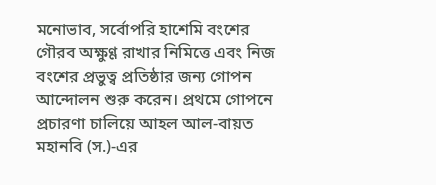মনোভাব, সর্বোপরি হাশেমি বংশের গৌরব অক্ষুণ্ণ রাখার নিমিত্তে এবং নিজ বংশের প্রভুত্ব প্রতিষ্ঠার জন্য গোপন আন্দোলন শুরু করেন। প্রথমে গোপনে প্রচারণা চালিয়ে আহল আল-বায়ত মহানবি (স.)-এর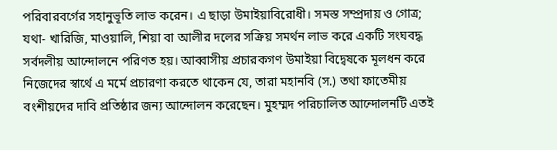পরিবারবর্গের সহানুভূতি লাভ করেন। এ ছাড়া উমাইয়াবিরোধী। সমস্ত সম্প্রদায় ও গোত্র; যথা- খারিজি, মাওয়ালি, শিয়া বা আলীর দলের সক্রিয় সমর্থন লাভ করে একটি সংঘবদ্ধ সর্বদলীয় আন্দোলনে পরিণত হয়। আব্বাসীয় প্রচারকগণ উমাইয়া বিদ্বেষকে মূলধন করে নিজেদের স্বার্থে এ মর্মে প্রচারণা করতে থাকেন যে, তারা মহানবি (স.) তথা ফাতেমীয় বংশীয়দের দাবি প্রতিষ্ঠার জন্য আন্দোলন করেছেন। মুহম্মদ পরিচালিত আন্দোলনটি এতই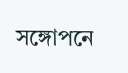সঙ্গোপনে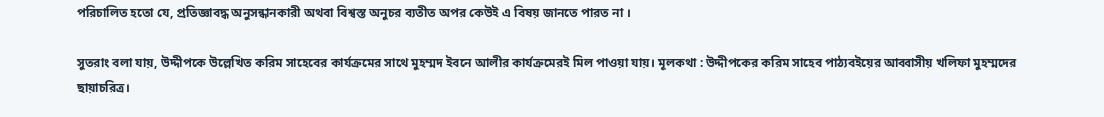পরিচালিত হতো যে, প্রতিজ্ঞাবদ্ধ অনুসন্ধানকারী অথবা বিশ্বস্ত অনুচর ব্যতীত অপর কেউই এ বিষয় জানতে পারত না ।

সুতরাং বলা যায়, উদ্দীপকে উল্লেখিত করিম সাহেবের কার্যক্রমের সাথে মুহম্মদ ইবনে আলীর কার্যক্রমেরই মিল পাওয়া যায়। মূলকথা : উদ্দীপকের করিম সাহেব পাঠ্যবইয়ের আব্বাসীয় খলিফা মুহম্মদের ছায়াচরিত্র।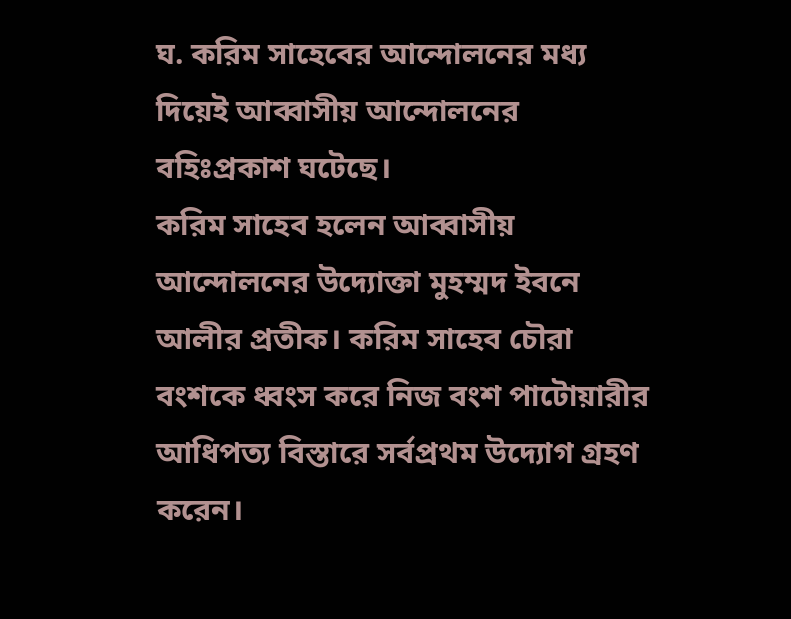ঘ. করিম সাহেবের আন্দোলনের মধ্য দিয়েই আব্বাসীয় আন্দোলনের বহিঃপ্রকাশ ঘটেছে।
করিম সাহেব হলেন আব্বাসীয় আন্দোলনের উদ্যোক্তা মুহম্মদ ইবনে আলীর প্রতীক। করিম সাহেব চৌরা বংশকে ধ্বংস করে নিজ বংশ পাটোয়ারীর আধিপত্য বিস্তারে সর্বপ্রথম উদ্যোগ গ্রহণ করেন।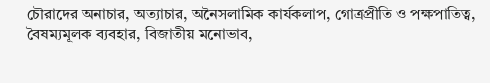চৌরাদের অনাচার, অত্যাচার, অনৈসলামিক কার্যকলাপ, গোত্রপ্রীতি ও পক্ষপাতিত্ব, বৈষম্যমূলক ব্যবহার, বিজাতীয় মনোভাব,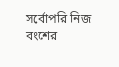সর্বোপরি নিজ বংশের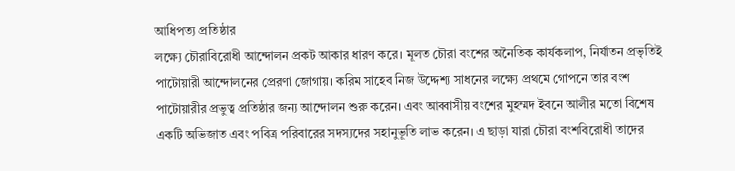আধিপত্য প্রতিষ্ঠার
লক্ষ্যে চৌরাবিরোধী আন্দোলন প্রকট আকার ধারণ করে। মূলত চৌরা বংশের অনৈতিক কার্যকলাপ, নির্যাতন প্রভৃতিই পাটোয়ারী আন্দোলনের প্রেরণা জোগায়। করিম সাহেব নিজ উদ্দেশ্য সাধনের লক্ষ্যে প্রথমে গোপনে তার বংশ পাটোয়ারীর প্রভুত্ব প্রতিষ্ঠার জন্য আন্দোলন শুরু করেন। এবং আব্বাসীয় বংশের মুহম্মদ ইবনে আলীর মতো বিশেষ একটি অভিজাত এবং পবিত্র পরিবারের সদস্যদের সহানুভূতি লাভ করেন। এ ছাড়া যারা চৌরা বংশবিরোধী তাদের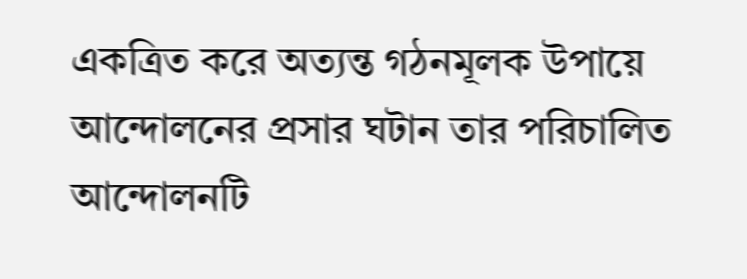একত্রিত করে অত্যন্ত গঠনমূলক উপায়ে আন্দোলনের প্রসার ঘটান তার পরিচালিত আন্দোলনটি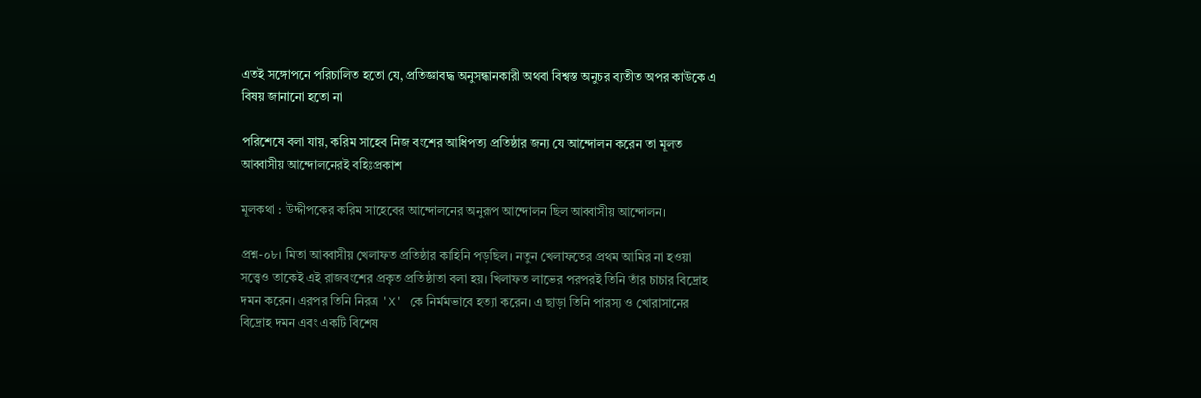এতই সঙ্গোপনে পরিচালিত হতো যে, প্রতিজ্ঞাবদ্ধ অনুসন্ধানকারী অথবা বিশ্বস্ত অনুচর ব্যতীত অপর কাউকে এ বিষয় জানানো হতো না

পরিশেষে বলা যায়, করিম সাহেব নিজ বংশের আধিপত্য প্রতিষ্ঠার জন্য যে আন্দোলন করেন তা মূলত আব্বাসীয় আন্দোলনেরই বহিঃপ্রকাশ

মূলকথা : উদ্দীপকের করিম সাহেবের আন্দোলনের অনুরূপ আন্দোলন ছিল আব্বাসীয় আন্দোলন।

প্রশ্ন-০৮। মিতা আব্বাসীয় খেলাফত প্রতিষ্ঠার কাহিনি পড়ছিল। নতুন খেলাফতের প্রথম আমির না হওয়া সত্ত্বেও তাকেই এই রাজবংশের প্রকৃত প্রতিষ্ঠাতা বলা হয়। খিলাফত লাভের পরপরই তিনি তাঁর চাচার বিদ্রোহ দমন করেন। এরপর তিনি নিরত্র 'X' কে নির্মমভাবে হত্যা করেন। এ ছাড়া তিনি পারস্য ও খোরাসানের বিদ্রোহ দমন এবং একটি বিশেষ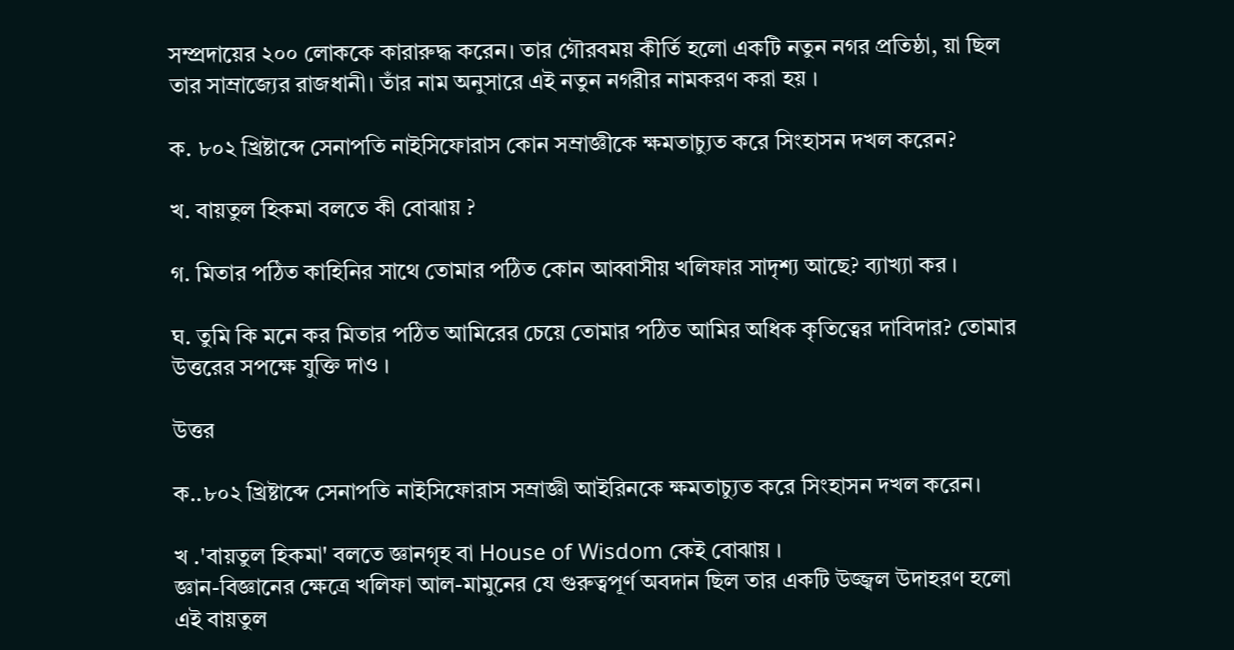সম্প্রদায়ের ২০০ লোককে কারারুদ্ধ করেন। তার গৌরবময় কীর্তি হলো একটি নতুন নগর প্রতিষ্ঠা, য়া ছিল তার সাম্রাজ্যের রাজধানী। তাঁর নাম অনুসারে এই নতুন নগরীর নামকরণ করা হয় ।

ক. ৮০২ খ্রিষ্টাব্দে সেনাপতি নাইসিফোরাস কোন সম্রাজ্ঞীকে ক্ষমতাচ্যুত করে সিংহাসন দখল করেন?

খ. বায়তুল হিকমা বলতে কী বোঝায় ?

গ. মিতার পঠিত কাহিনির সাথে তোমার পঠিত কোন আব্বাসীয় খলিফার সাদৃশ্য আছে? ব্যাখ্যা কর ।

ঘ. তুমি কি মনে কর মিতার পঠিত আমিরের চেয়ে তোমার পঠিত আমির অধিক কৃতিত্বের দাবিদার? তোমার উত্তরের সপক্ষে যুক্তি দাও ।

উত্তর

ক..৮০২ খ্রিষ্টাব্দে সেনাপতি নাইসিফোরাস সম্রাজ্ঞী আইরিনকে ক্ষমতাচ্যুত করে সিংহাসন দখল করেন।

খ .'বায়তুল হিকমা' বলতে জ্ঞানগৃহ বা House of Wisdom কেই বোঝায় ।
জ্ঞান-বিজ্ঞানের ক্ষেত্রে খলিফা আল-মামুনের যে গুরুত্বপূর্ণ অবদান ছিল তার একটি উজ্জ্বল উদাহরণ হলো এই বায়তুল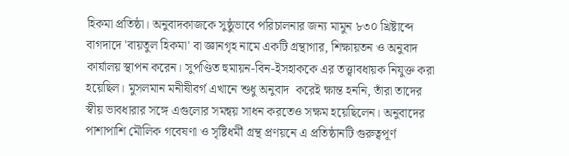হিকমা প্রতিষ্ঠা। অনুবাদকাজকে সুষ্ঠুভাবে পরিচালনার জন্য মামুন ৮৩০ খ্রিষ্টাব্দে বাগদাদে 'বায়তুল হিকমা' বা জ্ঞানগৃহ নামে একটি গ্রন্থাগার, শিক্ষায়তন ও অনুবাদ কার্যালয় স্থাপন করেন। সুপণ্ডিত হুমায়ন-বিন-ইসহাককে এর তত্ত্বাবধায়ক নিযুক্ত করা হয়েছিল। মুসলমান মনীষীবর্গ এখানে শুধু অনুবাদ  করেই ক্ষান্ত হননি, তাঁরা তাদের স্বীয় ভাবধারার সঙ্গে এগুলোর সমন্বয় সাধন করতেও সক্ষম হয়েছিলেন। অনুবাদের পাশাপাশি মৌলিক গবেষণা ও সৃষ্টিধর্মী গ্রন্থ প্রণয়নে এ প্রতিষ্ঠানটি গুরুত্বপূর্ণ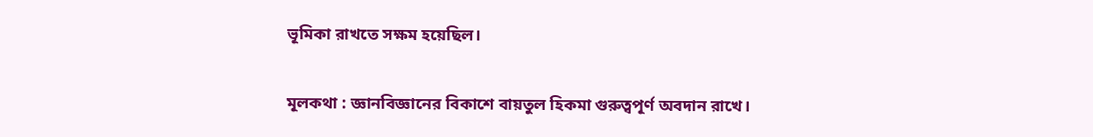ভূমিকা রাখতে সক্ষম হয়েছিল।

মূলকথা : জ্ঞানবিজ্ঞানের বিকাশে বায়তুল হিকমা গুরুত্বপূর্ণ অবদান রাখে।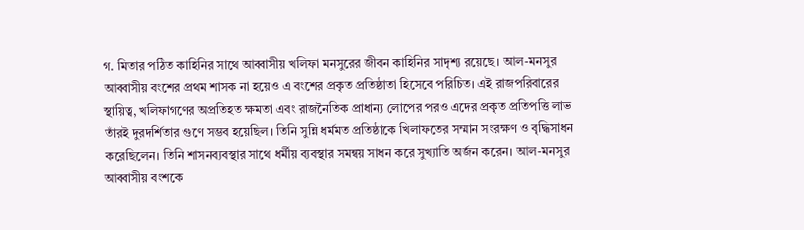গ. মিতার পঠিত কাহিনির সাথে আব্বাসীয় খলিফা মনসুরের জীবন কাহিনির সাদৃশ্য রয়েছে। আল-মনসুর আব্বাসীয় বংশের প্রথম শাসক না হয়েও এ বংশের প্রকৃত প্রতিষ্ঠাতা হিসেবে পরিচিত। এই রাজপরিবারের স্থায়িত্ব, খলিফাগণের অপ্রতিহত ক্ষমতা এবং রাজনৈতিক প্রাধান্য লোপের পরও এদের প্রকৃত প্রতিপত্তি লাভ তাঁরই দুরদর্শিতার গুণে সম্ভব হয়েছিল। তিনি সুন্নি ধর্মমত প্রতিষ্ঠাকে খিলাফতের সম্মান সংরক্ষণ ও বৃদ্ধিসাধন করেছিলেন। তিনি শাসনব্যবস্থার সাথে ধর্মীয় ব্যবস্থার সমন্বয় সাধন করে সুখ্যাতি অর্জন করেন। আল-মনসুর আব্বাসীয় বংশকে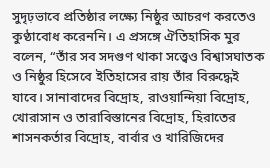সুদৃঢ়ভাবে প্রতিষ্ঠার লক্ষ্যে নিষ্ঠুর আচরণ করতেও কুণ্ঠাবোধ করেননি। এ প্রসঙ্গে ঐতিহাসিক মুর বলেন, “তাঁর সব সদগুণ থাকা সত্ত্বেও বিশ্বাসঘাতক ও নিষ্ঠুর হিসেবে ইতিহাসের রায় তাঁর বিরুদ্ধেই যাবে। সানাবাদের বিদ্রোহ, রাওয়ান্দিয়া বিদ্রোহ, খোরাসান ও তারাবিস্তানের বিদ্রোহ, হিরাতের শাসনকর্তার বিদ্রোহ, বার্বার ও খারিজিদের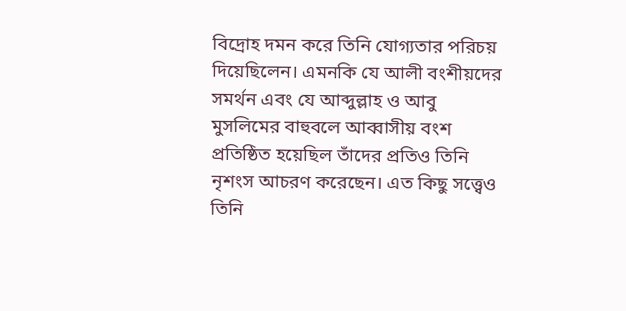বিদ্রোহ দমন করে তিনি যোগ্যতার পরিচয় দিয়েছিলেন। এমনকি যে আলী বংশীয়দের সমর্থন এবং যে আব্দুল্লাহ ও আবু মুসলিমের বাহুবলে আব্বাসীয় বংশ প্রতিষ্ঠিত হয়েছিল তাঁদের প্রতিও তিনি নৃশংস আচরণ করেছেন। এত কিছু সত্ত্বেও তিনি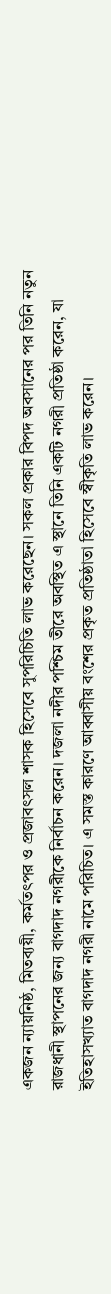একজন ন্যায়নিষ্ঠ, মিতব্যয়ী, কর্মতৎপর ও প্রজাবৎসল শাসক হিসেবে সুপরিচিতি লাভ করেছেন। সকল প্রকার বিপদ অবসানের পর তিনি নতুন রাজধানী স্থাপনের জন্য বাগদাদ নগরীকে নির্বাচন করেন। দজলা নদীর পশ্চিম তীরে অবস্থিত এ স্থানে তিনি একটি নগরী প্রতিষ্ঠা করেন, যা ইতিহাসখ্যাত বাগদাদ নগরী নামে পরিচিত। এ সমস্ত কারণে আব্বাসীয় বংশের প্রকৃত প্রতিষ্ঠাতা হিসেবে স্বীকৃতি লাভ করেন।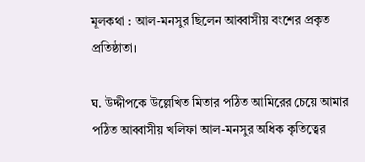মূলকথা : আল-মনসুর ছিলেন আব্বাসীয় বংশের প্রকৃত প্রতিষ্ঠাতা।

ঘ. উদ্দীপকে উল্লেখিত মিতার পঠিত আমিরের চেয়ে আমার পঠিত আব্বাসীয় খলিফা আল-মনসুর অধিক কৃতিত্বের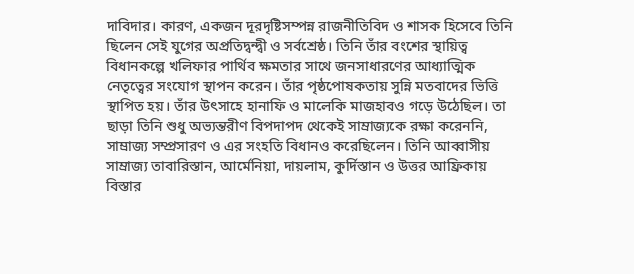দাবিদার। কারণ, একজন দূরদৃষ্টিসম্পন্ন রাজনীতিবিদ ও শাসক হিসেবে তিনি ছিলেন সেই যুগের অপ্রতিদ্বন্দ্বী ও সর্বশ্রেষ্ঠ। তিনি তাঁর বংশের স্থায়িত্ব বিধানকল্পে খলিফার পার্থিব ক্ষমতার সাথে জনসাধারণের আধ্যাত্মিক নেতৃত্বের সংযোগ স্থাপন করেন। তাঁর পৃষ্ঠপোষকতায় সুন্নি মতবাদের ভিত্তি স্থাপিত হয়। তাঁর উৎসাহে হানাফি ও মালেকি মাজহাবও গড়ে উঠেছিল। তা ছাড়া তিনি শুধু অভ্যন্তরীণ বিপদাপদ থেকেই সাম্রাজ্যকে রক্ষা করেননি, সাম্রাজ্য সম্প্রসারণ ও এর সংহতি বিধানও করেছিলেন। তিনি আব্বাসীয় সাম্রাজ্য তাবারিস্তান, আর্মেনিয়া, দায়লাম, কুর্দিস্তান ও উত্তর আফ্রিকায় বিস্তার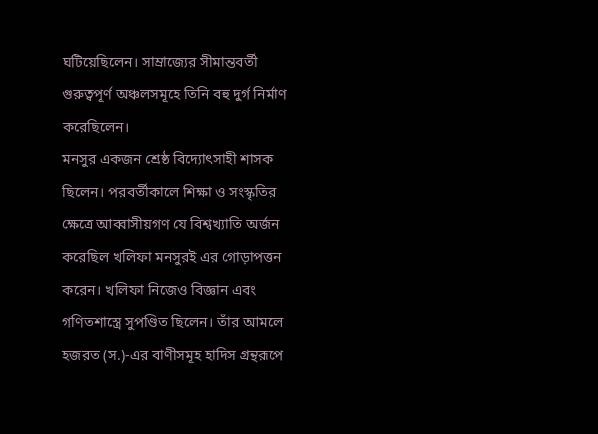ঘটিয়েছিলেন। সাম্রাজ্যের সীমান্তবর্তী গুরুত্বপূর্ণ অঞ্চলসমূহে তিনি বহু দুর্গ নির্মাণ করেছিলেন।
মনসুর একজন শ্রেষ্ঠ বিদ্যোৎসাহী শাসক ছিলেন। পরবর্তীকালে শিক্ষা ও সংস্কৃতির ক্ষেত্রে আব্বাসীয়গণ যে বিশ্বখ্যাতি অর্জন করেছিল খলিফা মনসুরই এর গোড়াপত্তন করেন। খলিফা নিজেও বিজ্ঞান এবং গণিতশাস্ত্রে সুপণ্ডিত ছিলেন। তাঁর আমলে হজরত (স.)-এর বাণীসমূহ হাদিস গ্রন্থরূপে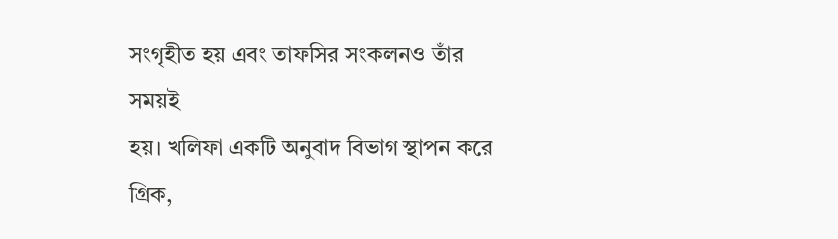সংগৃহীত হয় এবং তাফসির সংকলনও তাঁর সময়ই
হয়। খলিফা একটি অনুবাদ বিভাগ স্থাপন করে গ্রিক,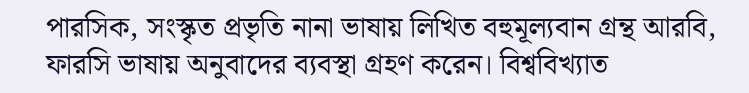পারসিক, সংস্কৃত প্রভৃতি নানা ভাষায় লিখিত বহুমূল্যবান গ্রন্থ আরবি, ফারসি ভাষায় অনুবাদের ব্যবস্থা গ্রহণ করেন। বিশ্ববিখ্যাত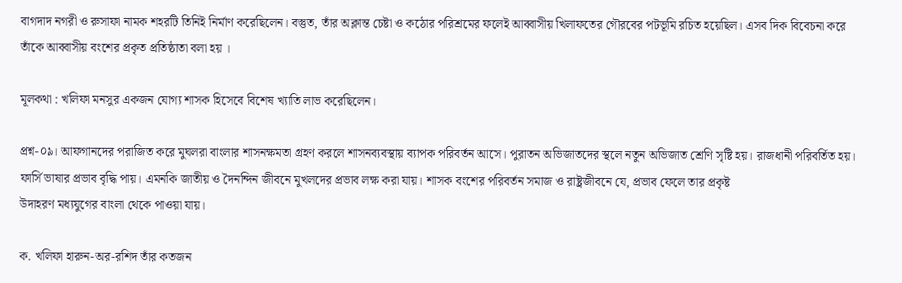বাগদাদ নগরী ও রুসাফা নামক শহরটি তিনিই নির্মাণ করেছিলেন। বস্তুত, তাঁর অক্লান্ত চেষ্টা ও কঠোর পরিশ্রমের ফলেই আব্বাসীয় খিলাফতের গৌরবের পটভূমি রচিত হয়েছিল। এসব দিক বিবেচনা করে তাঁকে আব্বাসীয় বংশের প্রকৃত প্রতিষ্ঠাতা বলা হয় ।

মূলকথা : খলিফা মনসুর একজন যোগ্য শাসক হিসেবে বিশেষ খ্যাতি লাভ করেছিলেন।

প্রশ্ন-০৯। আফগানদের পরাজিত করে মুঘলরা বাংলার শাসনক্ষমতা গ্রহণ করলে শাসনব্যবস্থায় ব্যাপক পরিবর্তন আসে। পুরাতন অভিজাতদের স্থলে নতুন অভিজাত শ্রেণি সৃষ্টি হয়। রাজধানী পরিবর্তিত হয়। ফার্সি ভাষার প্রভাব বৃদ্ধি পায়। এমনকি জাতীয় ও দৈনন্দিন জীবনে মুখলদের প্রভাব লক্ষ করা যায়। শাসক বংশের পরিবর্তন সমাজ ও রাষ্ট্রজীবনে যে, প্রভাব ফেলে তার প্রকৃষ্ট
উদাহরণ মধ্যযুগের বাংলা থেকে পাওয়া যায়।

ক. খলিফা হারুন-অর-রশিদ তাঁর কতজন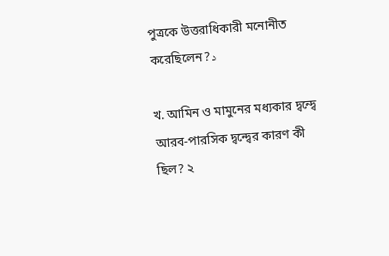পুত্রকে উত্তরাধিকারী মনোনীত করেছিলেন?د

খ. আমিন ও মামুনের মধ্যকার দ্বন্দ্বে আরব-পারসিক দ্বন্দ্বের কারণ কী ছিল? ২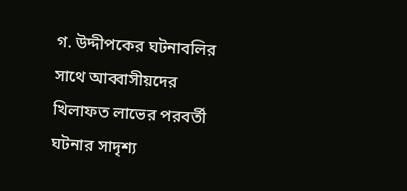গ. উদ্দীপকের ঘটনাবলির সাথে আব্বাসীয়দের খিলাফত লাভের পরবর্তী ঘটনার সাদৃশ্য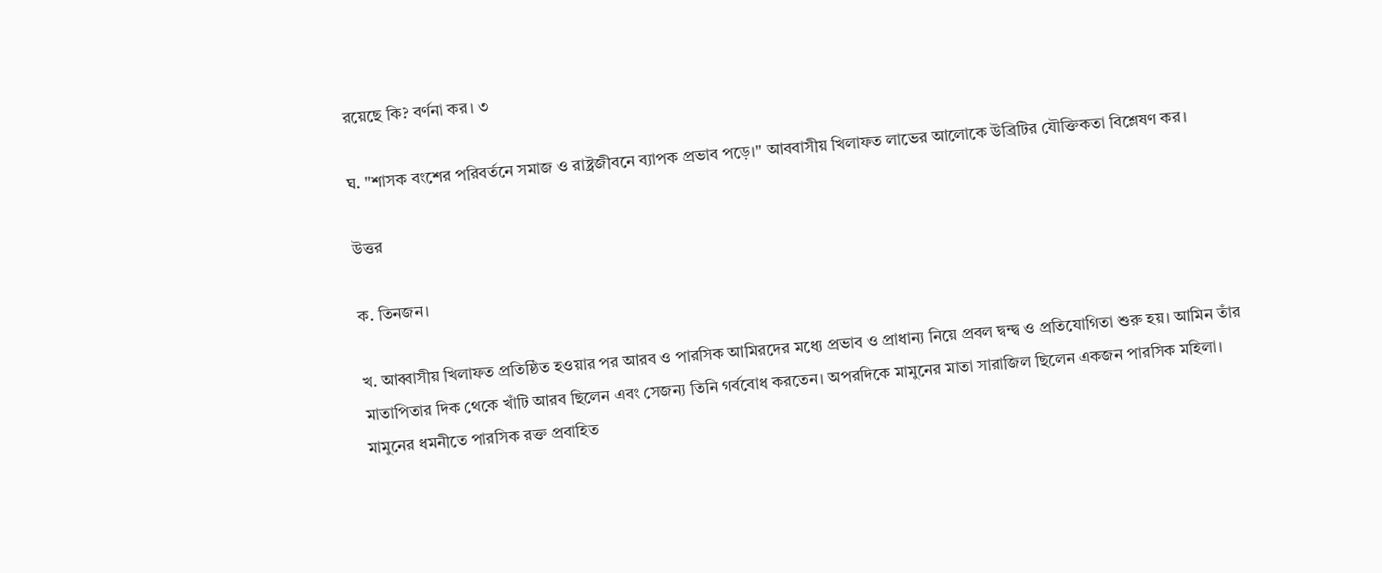রয়েছে কি? বর্ণনা কর। ৩

ঘ. "শাসক বংশের পরিবর্তনে সমাজ ও রাষ্ট্রজীবনে ব্যাপক প্রভাব পড়ে।" আববাসীয় খিলাফত লাভের আলোকে উব্রিটির যৌক্তিকতা বিশ্লেষণ কর।

উত্তর

ক. তিনজন।

খ. আব্বাসীয় খিলাফত প্রতিষ্ঠিত হওয়ার পর আরব ও পারসিক আমিরদের মধ্যে প্রভাব ও প্রাধান্য নিয়ে প্রবল দ্বন্দ্ব ও প্রতিযোগিতা শুরু হয়। আমিন তাঁর মাতাপিতার দিক থেকে খাঁটি আরব ছিলেন এবং সেজন্য তিনি গর্ববোধ করতেন। অপরদিকে মামুনের মাতা সারাজিল ছিলেন একজন পারসিক মহিলা। মামুনের ধমনীতে পারসিক রক্ত প্রবাহিত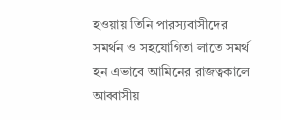হওয়ায় তিনি পারস্যবাসীদের সমর্থন ও সহযোগিতা লাতে সমর্থ হন এভাবে আমিনের রাজত্বকালে আব্বাসীয়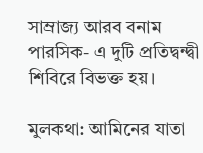সাম্রাজ্য আরব বনাম পারসিক- এ দুটি প্রতিদ্বন্দ্বী শিবিরে বিভক্ত হয়।

মুলকথা: আমিনের যাতা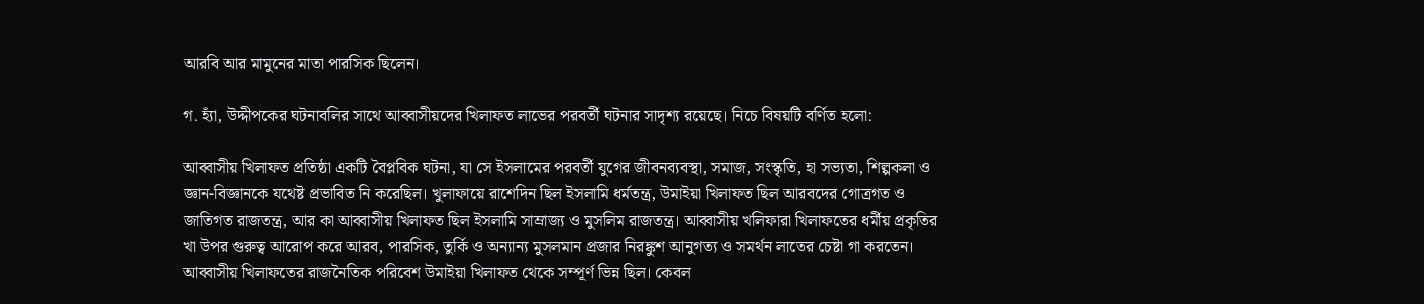আরবি আর মামুনের মাতা পারসিক ছিলেন।

গ. হ্যাঁ, উদ্দীপকের ঘটনাবলির সাথে আব্বাসীয়দের খিলাফত লাভের পরবর্তী ঘটনার সাদৃশ্য রয়েছে। নিচে বিষয়টি বর্ণিত হলো:

আব্বাসীয় খিলাফত প্রতিষ্ঠা একটি বৈপ্লবিক ঘটনা, যা সে ইসলামের পরবর্তী যুগের জীবনব্যবস্থা, সমাজ, সংস্কৃতি, হা সভ্যতা, শিল্পকলা ও জ্ঞান-বিজ্ঞানকে যথেষ্ট প্রভাবিত নি করেছিল। খুলাফায়ে রাশেদিন ছিল ইসলামি ধর্মতন্ত্র, উমাইয়া খিলাফত ছিল আরবদের গোত্রগত ও জাতিগত রাজতন্ত্র, আর কা আব্বাসীয় খিলাফত ছিল ইসলামি সাম্রাজ্য ও মুসলিম রাজতন্ত্র। আব্বাসীয় খলিফারা খিলাফতের ধর্মীয় প্রকৃতির খা উপর গুরুত্ব আরোপ করে আরব, পারসিক, তুর্কি ও অন্যান্য মুসলমান প্রজার নিরঙ্কুশ আনুগত্য ও সমর্থন লাতের চেষ্টা গা করতেন। আব্বাসীয় খিলাফতের রাজনৈতিক পরিবেশ উমাইয়া খিলাফত থেকে সম্পূর্ণ ভিন্ন ছিল। কেবল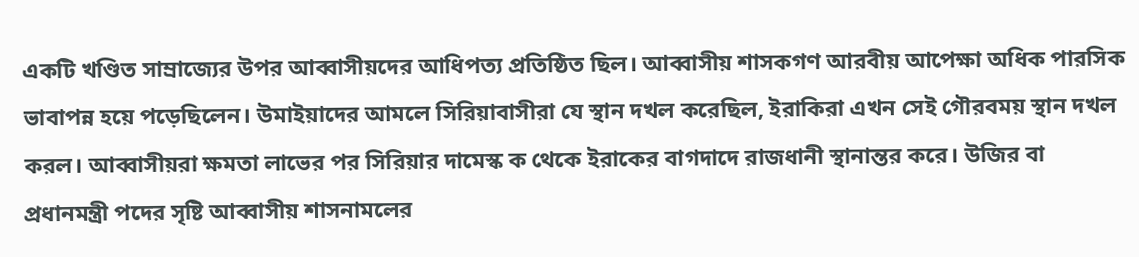একটি খণ্ডিত সাম্রাজ্যের উপর আব্বাসীয়দের আধিপত্য প্রতিষ্ঠিত ছিল। আব্বাসীয় শাসকগণ আরবীয় আপেক্ষা অধিক পারসিক ভাবাপন্ন হয়ে পড়েছিলেন। উমাইয়াদের আমলে সিরিয়াবাসীরা যে স্থান দখল করেছিল, ইরাকিরা এখন সেই গৌরবময় স্থান দখল করল। আব্বাসীয়রা ক্ষমতা লাভের পর সিরিয়ার দামেস্ক ক থেকে ইরাকের বাগদাদে রাজধানী স্থানান্তর করে। উজির বা প্রধানমন্ত্রী পদের সৃষ্টি আব্বাসীয় শাসনামলের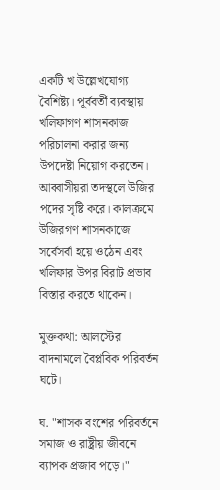একটি খ উল্লেখযোগ্য বৈশিষ্ট্য। পূর্ববর্তী ব্যবস্থায় খলিফাগণ শাসনকাজ পরিচালনা করার জন্য উপদেষ্টা নিয়োগ করতেন। আব্বাসীয়রা তদস্থলে উজির পদের সৃষ্টি করে। কালক্রমে উজিরগণ শাসনকাজে সর্বেসর্বা হয়ে ওঠেন এবং খলিফার উপর বিরাট প্রভাব বিস্তার করতে থাকেন।

মুক্তকথা: আলস্টের বাদনামলে বৈপ্লবিক পরিবর্তন ঘটে।

ঘ. "শাসক বংশের পরিবর্তনে সমাজ ও রাষ্ট্রীয় জীবনে ব্যাপক প্রজাব পড়ে।"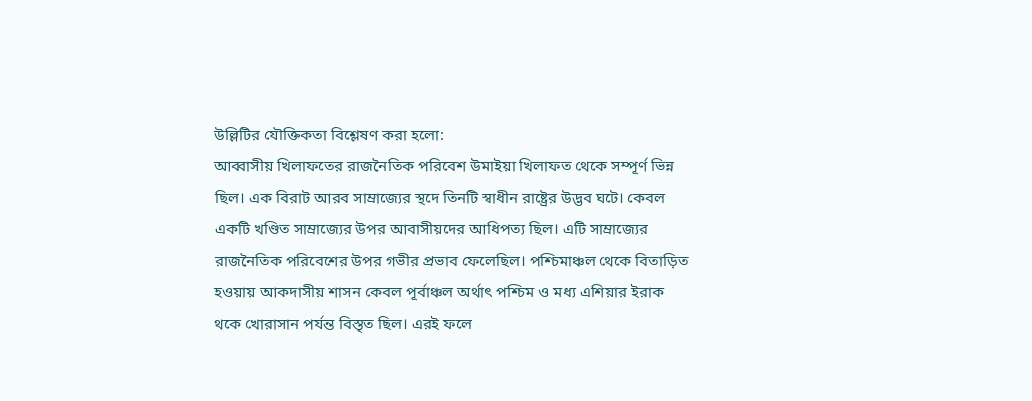উল্লিটির যৌক্তিকতা বিশ্লেষণ করা হলো:
আব্বাসীয় খিলাফতের রাজনৈতিক পরিবেশ উমাইয়া খিলাফত থেকে সম্পূর্ণ ভিন্ন ছিল। এক বিরাট আরব সাম্রাজ্যের স্থদে তিনটি স্বাধীন রাষ্ট্রের উদ্ভব ঘটে। কেবল একটি খণ্ডিত সাম্রাজ্যের উপর আবাসীয়দের আধিপত্য ছিল। এটি সাম্রাজ্যের রাজনৈতিক পরিবেশের উপর গভীর প্রভাব ফেলেছিল। পশ্চিমাঞ্চল থেকে বিতাড়িত হওয়ায় আকদাসীয় শাসন কেবল পূর্বাঞ্চল অর্থাৎ পশ্চিম ও মধ্য এশিয়ার ইরাক থকে খোরাসান পর্যন্ত বিস্তৃত ছিল। এরই ফলে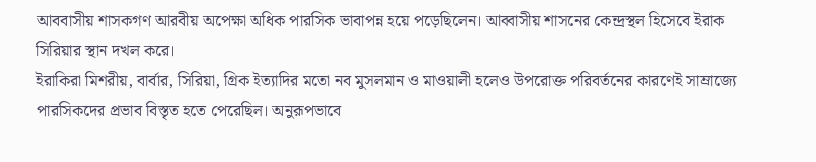আববাসীয় শাসকগণ আরবীয় অপেক্ষা অধিক পারসিক ভাবাপন্ন হয়ে পড়েছিলেন। আব্বাসীয় শাসনের কেন্দ্রস্থল হিসেবে ইরাক সিরিয়ার স্থান দখল করে।
ইরাকিরা মিশরীয়, বার্বার, সিরিয়া, গ্রিক ইত্যাদির মতো নব মুসলমান ও মাওয়ালী হলেও উপরোক্ত পরিবর্তনের কারণেই সাম্রাজ্যে পারসিকদের প্রভাব বিস্তৃত হতে পেরেছিল। অনুরূপভাবে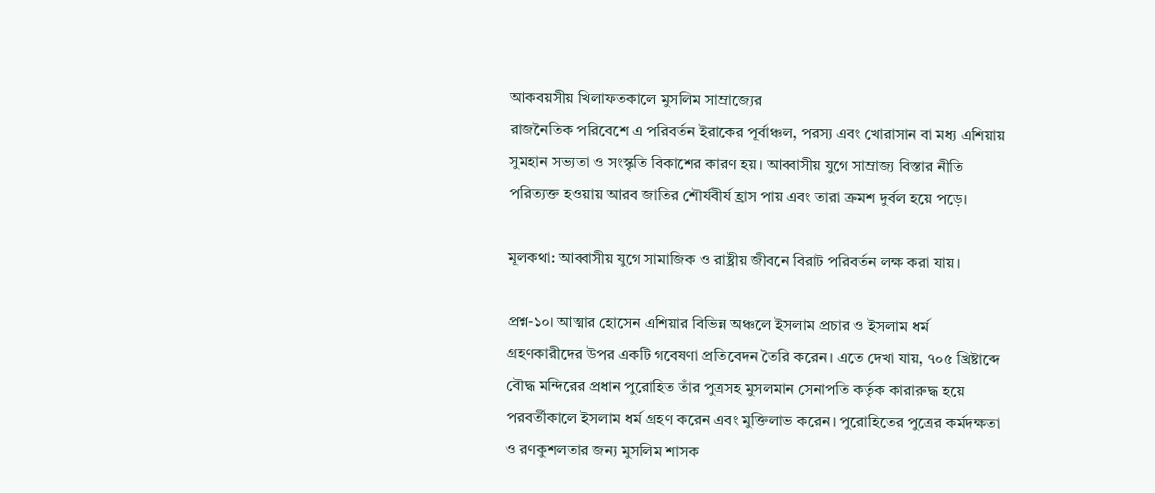আকবয়সীয় খিলাফতকালে মুসলিম সাম্রাজ্যের
রাজনৈতিক পরিবেশে এ পরিবর্তন ইরাকের পূর্বাঞ্চল, পরস্য এবং খোরাসান বা মধ্য এশিয়ায় সুমহান সভ্যতা ও সংস্কৃতি বিকাশের কারণ হয়। আব্বাসীয় যুগে সাম্রাজ্য বিস্তার নীতি পরিত্যক্ত হওয়ায় আরব জাতির শৌর্যবীর্য হ্রাস পায় এবং তারা ক্রমশ দুর্বল হয়ে পড়ে।

মূলকথা: আব্বাসীয় যুগে সামাজিক ও রাষ্ট্রীয় জীবনে বিরাট পরিবর্তন লক্ষ করা যায়।

প্রশ্ন-১০। আত্মার হোসেন এশিয়ার বিভিন্ন অঞ্চলে ইসলাম প্রচার ও ইসলাম ধর্ম গ্রহণকারীদের উপর একটি গবেষণা প্রতিবেদন তৈরি করেন। এতে দেখা যায়, ৭০৫ খ্রিষ্টাব্দে বৌদ্ধ মন্দিরের প্রধান পুরোহিত তাঁর পুত্রসহ মুসলমান সেনাপতি কর্তৃক কারারুদ্ধ হয়ে পরবর্তীকালে ইসলাম ধর্ম গ্রহণ করেন এবং মুক্তিলাভ করেন। পুরোহিতের পুত্রের কর্মদক্ষতা ও রণকুশলতার জন্য মুসলিম শাসক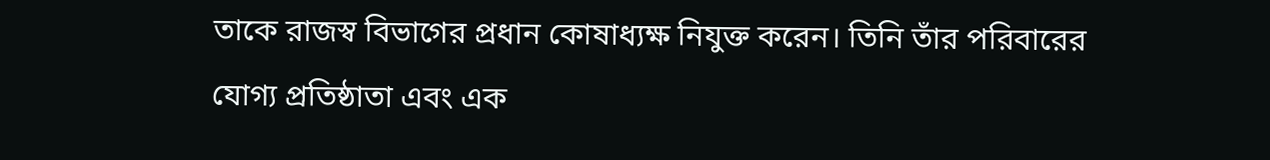তাকে রাজস্ব বিভাগের প্রধান কোষাধ্যক্ষ নিযুক্ত করেন। তিনি তাঁর পরিবারের যোগ্য প্রতিষ্ঠাতা এবং এক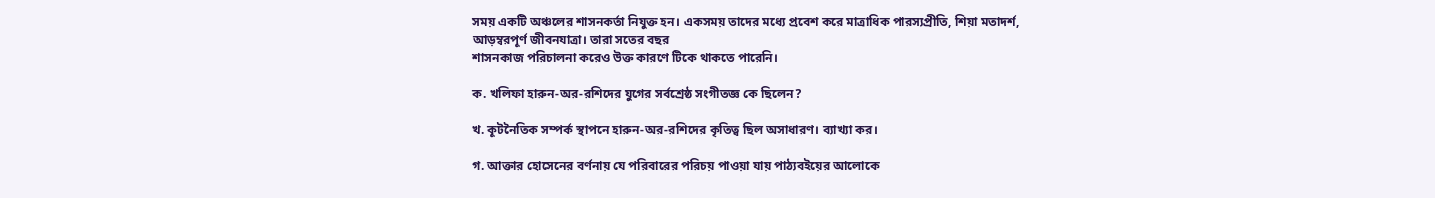সময় একটি অঞ্চলের শাসনকর্তা নিযুক্ত হন। একসময় তাদের মধ্যে প্রবেশ করে মাত্রাধিক পারস্যপ্রীতি, শিয়া মতাদর্শ, আড়ম্বরপূর্ণ জীবনযাত্রা। তারা সতের বছর
শাসনকাজ পরিচালনা করেও উক্ত কারণে টিকে থাকতে পারেনি।

ক. খলিফা হারুন-অর-রশিদের যুগের সর্বশ্রেষ্ঠ সংগীতজ্ঞ কে ছিলেন?

খ. কূটনৈতিক সম্পর্ক স্থাপনে হারুন-অর-রশিদের কৃতিত্ব ছিল অসাধারণ। ব্যাখ্যা কর।

গ. আক্তার হোসেনের বর্ণনায় যে পরিবারের পরিচয় পাওয়া যায় পাঠ্যবইয়ের আলোকে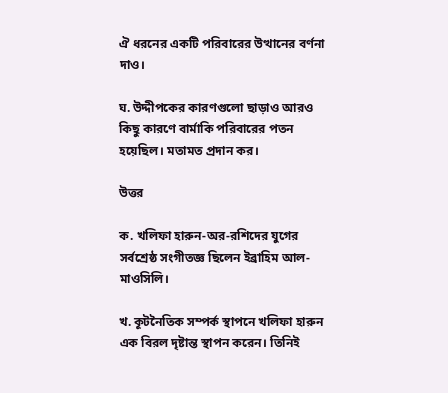ঐ ধরনের একটি পরিবারের উত্থানের বর্ণনা দাও।

ঘ. উদ্দীপকের কারণগুলো ছাড়াও আরও কিছু কারণে বার্মাকি পরিবারের পতন হয়েছিল। মতামত প্রদান কর।

উত্তর

ক. খলিফা হারুন-অর-রশিদের যুগের সর্বশ্রেষ্ঠ সংগীতজ্ঞ ছিলেন ইব্রাহিম আল-মাওসিলি।

খ. কূটনৈতিক সম্পর্ক স্থাপনে খলিফা হারুন এক বিরল দৃষ্টান্ত স্থাপন করেন। তিনিই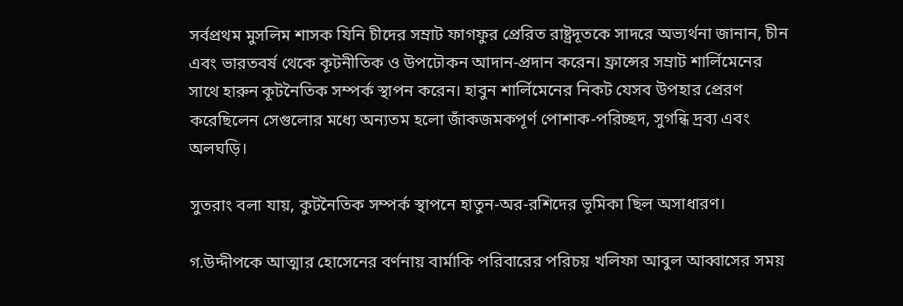সর্বপ্রথম মুসলিম শাসক যিনি চীদের সম্রাট ফাগফুর প্রেরিত রাষ্ট্রদূতকে সাদরে অভ্যর্থনা জানান, চীন এবং ভারতবর্ষ থেকে কূটনীতিক ও উপঢৌকন আদান-প্রদান করেন। ফ্রান্সের সম্রাট শার্লিমেনের সাথে হারুন কূটনৈতিক সম্পর্ক স্থাপন করেন। হাবুন শার্লিমেনের নিকট যেসব উপহার প্রেরণ করেছিলেন সেগুলোর মধ্যে অন্যতম হলো জাঁকজমকপূর্ণ পোশাক-পরিচ্ছদ, সুগন্ধি দ্রব্য এবং অলঘড়ি।

সুতরাং বলা যায়, কুটনৈতিক সম্পর্ক স্থাপনে হাতুন-অর-রশিদের ভূমিকা ছিল অসাধারণ।

গ.উদ্দীপকে আত্মার হোসেনের বর্ণনায় বার্মাকি পরিবারের পরিচয় খলিফা আবুল আব্বাসের সময়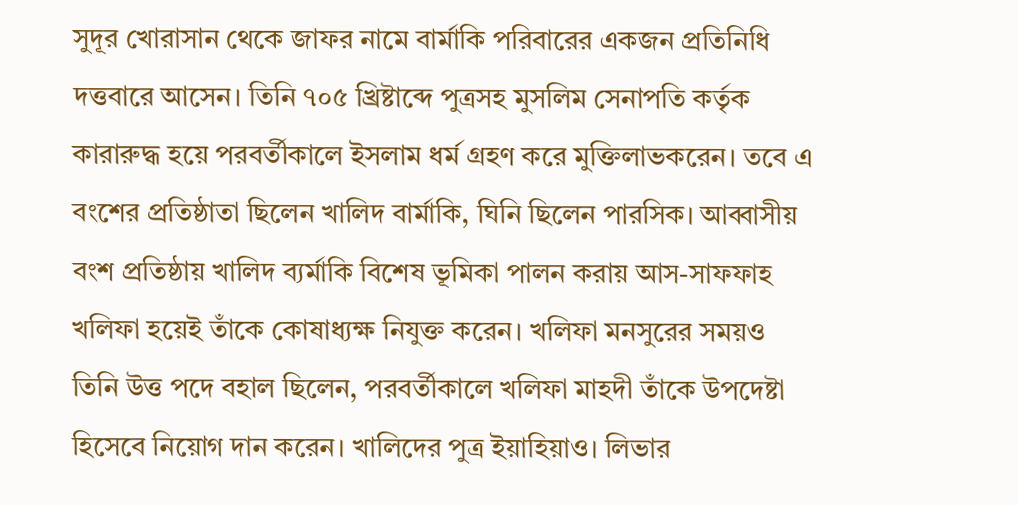সুদূর খোরাসান থেকে জাফর নামে বার্মাকি পরিবারের একজন প্রতিনিধি দত্তবারে আসেন। তিনি ৭০৫ খ্রিষ্টাব্দে পুত্রসহ মুসলিম সেনাপতি কর্তৃক কারারুদ্ধ হয়ে পরবর্তীকালে ইসলাম ধর্ম গ্রহণ করে মুক্তিলাভকরেন। তবে এ বংশের প্রতিষ্ঠাতা ছিলেন খালিদ বার্মাকি, ঘিনি ছিলেন পারসিক। আব্বাসীয় বংশ প্রতিষ্ঠায় খালিদ ব্যর্মাকি বিশেষ ভূমিকা পালন করায় আস-সাফফাহ খলিফা হয়েই তাঁকে কোষাধ্যক্ষ নিযুক্ত করেন। খলিফা মনসুরের সময়ও তিনি উত্ত পদে বহাল ছিলেন, পরবর্তীকালে খলিফা মাহদী তাঁকে উপদেষ্টা হিসেবে নিয়োগ দান করেন। খালিদের পুত্র ইয়াহিয়াও। লিভার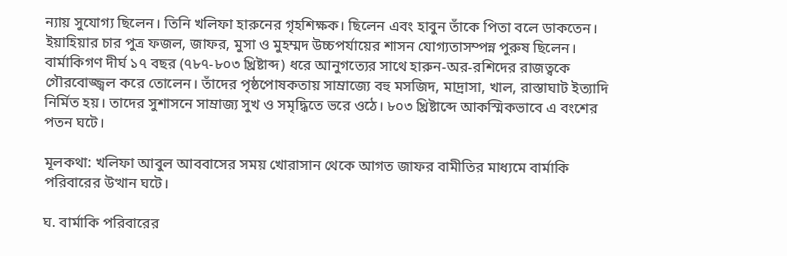ন্যায় সুযোগ্য ছিলেন। তিনি খলিফা হারুনের গৃহশিক্ষক। ছিলেন এবং হাবুন তাঁকে পিতা বলে ডাকতেন। ইয়াহিয়ার চার পুত্র ফজল, জাফর, মুসা ও মুহম্মদ উচ্চপর্যায়ের শাসন যোগ্যতাসম্পন্ন পুরুষ ছিলেন। বার্মাকিগণ দীর্ঘ ১৭ বছর (৭৮৭-৮০৩ খ্রিষ্টাব্দ) ধরে আনুগত্যের সাথে হারুন-অর-রশিদের রাজত্বকে গৌরবোজ্জ্বল করে তোলেন। তাঁদের পৃষ্ঠপোষকতায় সাম্রাজ্যে বহু মসজিদ, মাদ্রাসা, খাল, রাস্তাঘাট ইত্যাদি নির্মিত হয়। তাদের সুশাসনে সাম্রাজ্য সুখ ও সমৃদ্ধিতে ভরে ওঠে। ৮০৩ খ্রিষ্টাব্দে আকস্মিকভাবে এ বংশের পতন ঘটে।

মূলকথা: খলিফা আবুল আববাসের সময় খোরাসান থেকে আগত জাফর বামীতির মাধ্যমে বার্মাকি পরিবারের উত্থান ঘটে।

ঘ. বার্মাকি পরিবারের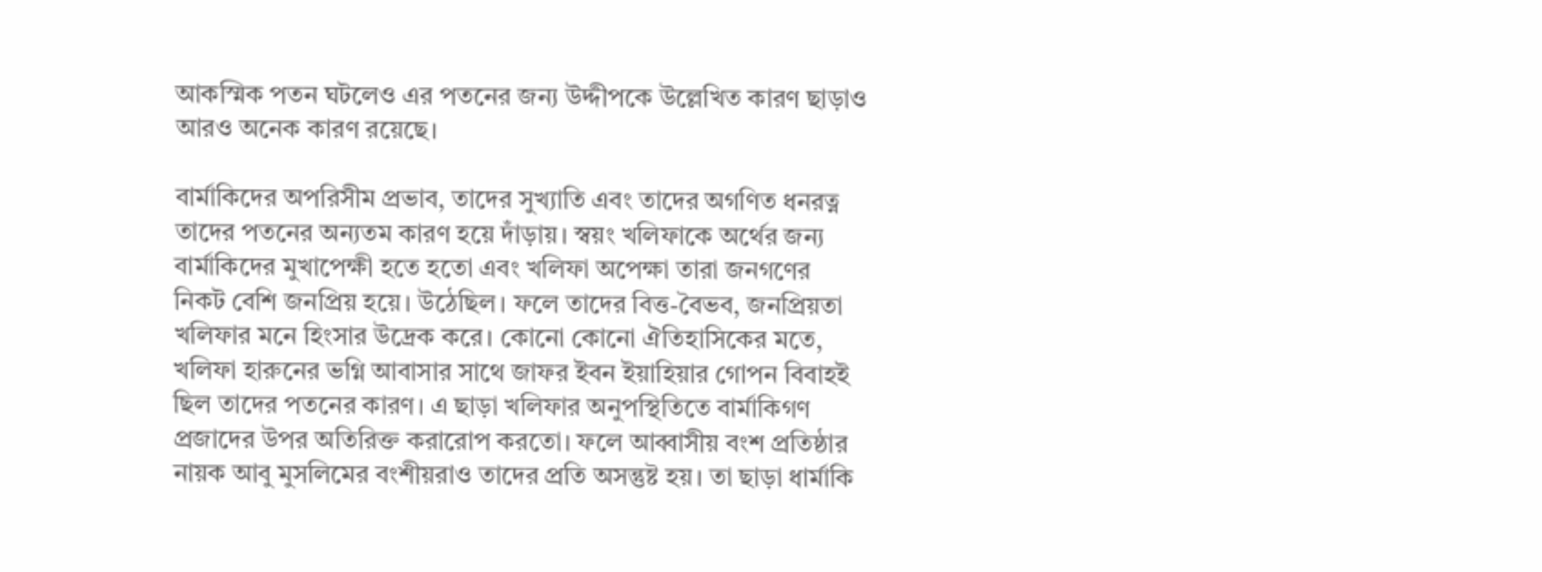আকস্মিক পতন ঘটলেও এর পতনের জন্য উদ্দীপকে উল্লেখিত কারণ ছাড়াও আরও অনেক কারণ রয়েছে।

বার্মাকিদের অপরিসীম প্রভাব, তাদের সুখ্যাতি এবং তাদের অগণিত ধনরত্ন তাদের পতনের অন্যতম কারণ হয়ে দাঁড়ায়। স্বয়ং খলিফাকে অর্থের জন্য বার্মাকিদের মুখাপেক্ষী হতে হতো এবং খলিফা অপেক্ষা তারা জনগণের নিকট বেশি জনপ্রিয় হয়ে। উঠেছিল। ফলে তাদের বিত্ত-বৈভব, জনপ্রিয়তা খলিফার মনে হিংসার উদ্রেক করে। কোনো কোনো ঐতিহাসিকের মতে, খলিফা হারুনের ভগ্নি আবাসার সাথে জাফর ইবন ইয়াহিয়ার গোপন বিবাহই ছিল তাদের পতনের কারণ। এ ছাড়া খলিফার অনুপস্থিতিতে বার্মাকিগণ প্রজাদের উপর অতিরিক্ত করারোপ করতো। ফলে আব্বাসীয় বংশ প্রতিষ্ঠার নায়ক আবু মুসলিমের বংশীয়রাও তাদের প্রতি অসন্তুষ্ট হয়। তা ছাড়া ধার্মাকি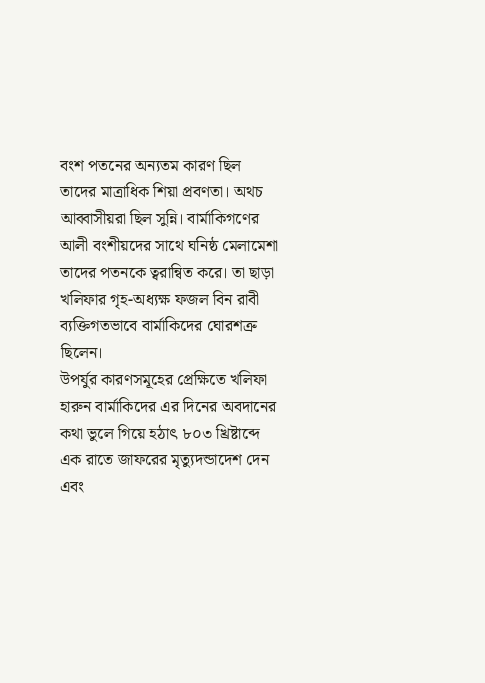বংশ পতনের অন্যতম কারণ ছিল তাদের মাত্রাধিক শিয়া প্রবণতা। অথচ আব্বাসীয়রা ছিল সুন্নি। বার্মাকিগণের আলী বংশীয়দের সাথে ঘনিষ্ঠ মেলামেশা তাদের পতনকে ত্বরান্বিত করে। তা ছাড়া খলিফার গৃহ-অধ্যক্ষ ফজল বিন রাবী ব্যক্তিগতভাবে বার্মাকিদের ঘোরশত্রু ছিলেন।
উপর্যুর কারণসমূহের প্রেক্ষিতে খলিফা হারুন বার্মাকিদের এর দিনের অবদানের কথা ভুলে গিয়ে হঠাৎ ৮০৩ খ্রিষ্টাব্দে এক রাতে জাফরের মৃত্যুদন্ডাদেশ দেন এবং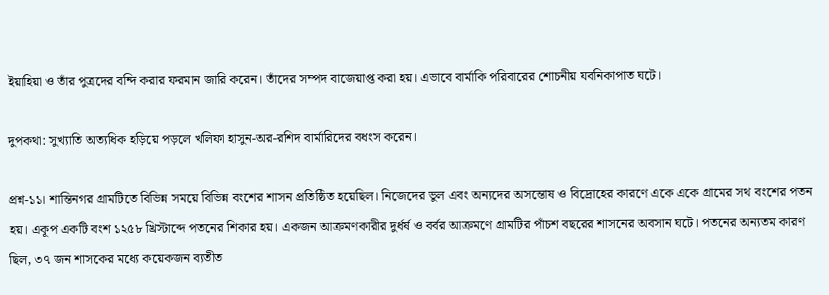ইয়াহিয়া ও তাঁর পুত্রদের বন্দি করার ফরমান জারি করেন। তাঁদের সম্পদ বাজেয়াপ্ত করা হয়। এভাবে বার্মাকি পরিবারের শোচনীয় যবনিকাপাত ঘটে।

দুপকথা: সুখ্যাতি অত্যধিক হড়িয়ে পড়লে খলিফা হাসুন-অর-রশিদ বার্মারিদের বধংস করেন।

প্রশ্ন-১১। শান্তিনগর গ্রামটিতে বিভিন্ন সময়ে বিভিন্ন বংশের শাসন প্রতিষ্ঠিত হয়েছিল। নিজেদের ভুল এবং অন্যদের অসন্তোষ ও বিদ্রোহের কারণে একে একে গ্রামের সথ বংশের পতন হয়। একূপ একটি বংশ ১২৫৮ খ্রিস্টাব্দে পতনের শিকার হয়। একজন আক্রমণকারীর দুর্ধর্ষ ও বর্বর আক্রমণে গ্রামটির পাঁচশ বছরের শাসনের অবসান ঘটে। পতনের অন্যতম কারণ ছিল, ৩৭ জন শাসকের মধ্যে কয়েকজন ব্যতীত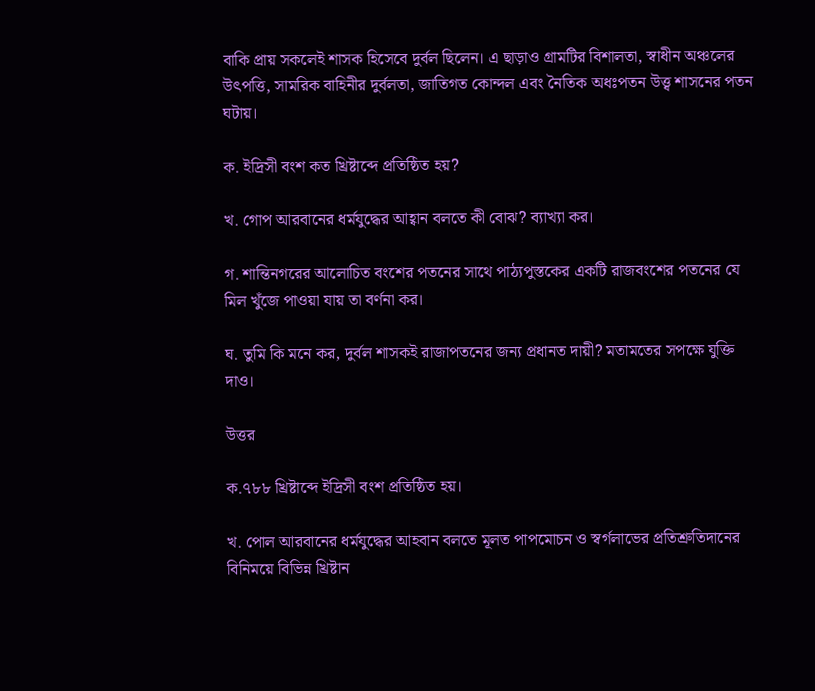বাকি প্রায় সকলেই শাসক হিসেবে দুর্বল ছিলেন। এ ছাড়াও গ্রামটির বিশালতা, স্বাধীন অঞ্চলের উৎপত্তি, সামরিক বাহিনীর দুর্বলতা, জাতিগত কোন্দল এবং নৈতিক অধঃপতন উত্ত্ব শাসনের পতন ঘটায়।

ক. ইদ্রিসী বংশ কত খ্রিষ্টাব্দে প্রতিষ্ঠিত হয়?

খ. গোপ আরবানের ধর্মযুদ্ধের আহ্বান বলতে কী বোঝ? ব্যাখ্যা কর।

গ. শান্তিনগরের আলোচিত বংশের পতনের সাথে পাঠ্যপুস্তকের একটি রাজবংশের পতনের যে মিল খুঁজে পাওয়া যায় তা বর্ণনা কর।

ঘ. তুমি কি মনে কর, দুর্বল শাসকই রাজাপতনের জন্য প্রধানত দায়ী? মতামতের সপক্ষে যুক্তি দাও।

উত্তর

ক.৭৮৮ খ্রিষ্টাব্দে ইদ্রিসী বংশ প্রতিষ্ঠিত হয়।

খ. পোল আরবানের ধর্মযুদ্ধের আহবান বলতে মূলত পাপমোচন ও স্বর্গলাভের প্রতিশ্রুতিদানের বিনিময়ে বিভিন্ন খ্রিষ্টান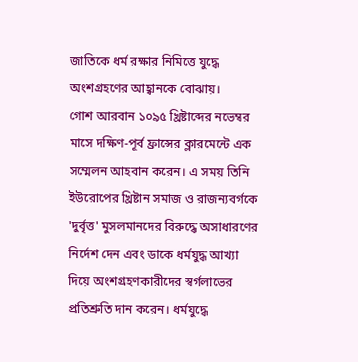জাতিকে ধর্ম রক্ষার নিমিত্তে যুদ্ধে অংশগ্রহণের আহ্বানকে বোঝায়।
গোশ আরবান ১০৯৫ খ্রিষ্টাব্দের নভেম্বর মাসে দক্ষিণ-পূর্ব ফ্রান্সের ক্লারমেন্টে এক সম্মেলন আহবান করেন। এ সময় তিনি ইউরোপের খ্রিষ্টান সমাজ ও রাজন্যবর্গকে 'দুর্বৃত্ত' মুসলমানদের বিরুদ্ধে অসাধারণের নির্দেশ দেন এবং ডাকে ধর্মযুদ্ধ আখ্যা দিয়ে অংশগ্রহণকারীদের স্বর্গলাভের প্রতিশ্রুতি দান করেন। ধর্মযুদ্ধে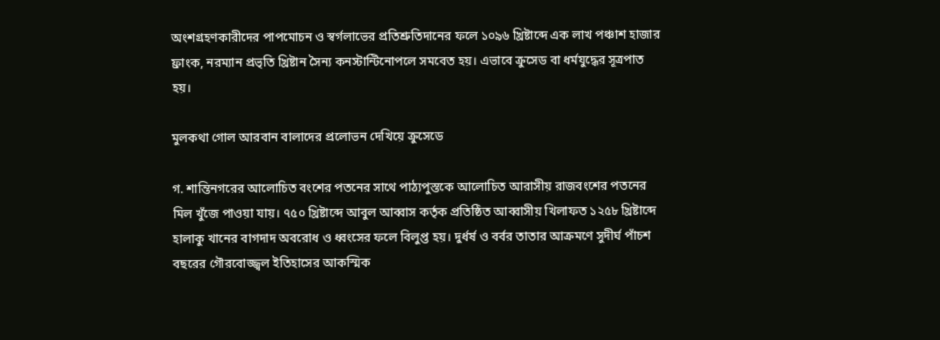অংশগ্রহণকারীদের পাপমোচন ও স্বর্গলাভের প্রতিশ্রুতিদানের ফলে ১০৯৬ খ্রিষ্টাব্দে এক লাখ পঞ্চাশ হাজার ফ্রাংক, নরম্যান প্রভৃতি খ্রিষ্টান সৈন্য কনস্টান্টিনোপলে সমবেত হয়। এভাবে ক্রুসেড বা ধর্মযুদ্ধের সূত্রপাত হয়।

মুলকথা গোল আরবান বালাদের প্রলোভন দেখিয়ে ক্রুসেডে

গ. শান্তিনগরের আলোচিত বংশের পতনের সাথে পাঠ্যপুস্তকে আলোচিত আরাসীয় রাজবংশের পতনের মিল খুঁজে পাওয়া যায়। ৭৫০ খ্রিষ্টাব্দে আবুল আব্বাস কর্তৃক প্রতিষ্ঠিত আব্বাসীয় খিলাফত ১২৫৮ খ্রিষ্টাব্দে হালাকু খানের বাগদাদ অবরোধ ও ধ্বংসের ফলে বিলুপ্ত হয়। দুর্ধর্ষ ও বর্বর তাতার আক্রমণে সুদীর্ঘ পাঁচশ বছরের গৌরবোজ্জ্বল ইতিহাসের আকস্মিক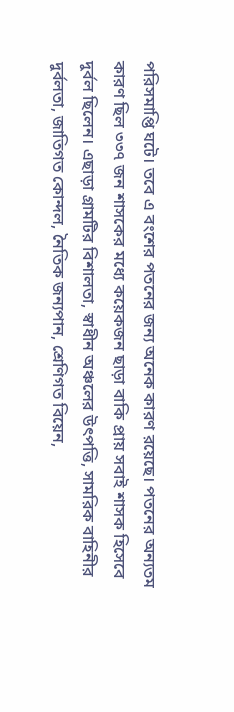পরিসমাপ্তি ঘটে। তবে এ বংশের পতনের জন্য অনেক কারণ রয়েছে। পতনের অন্যতম কারণ ছিল ৩৩৭ জন শাসকের মধ্যে কয়েকজন ছাড়া বাকি প্রায় সবাই শাসক হিসেবে দুর্বল ছিলেন। এছাড়া গ্রামটির বিশালতা, স্বাধীন অঞ্চলের উৎপত্তি, সামরিক বাহিনীর দুর্বলতা, জাতিগত কোন্দল, নৈতিক জন্যপান, শ্রেণিগত বিয়েন,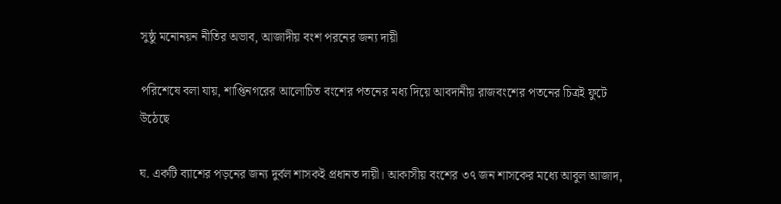সুষ্ঠু মনোনয়ন নীতির অভাব, আজাদীয় বংশ পরনের জন্য দায়ী

পরিশেষে বলা যায়, শাপ্তিনগরের আলোচিত বংশের পতনের মধ্য দিয়ে আবদানীয় রাজবংশের পতনের চিত্রই ফুটে উঠেছে

ঘ. একটি ব্যাশের পড়নের জন্য দুর্বল শাসকই প্রধানত দায়ী। আকাসীয় বংশের ৩৭ জন শাসকের মধ্যে আবুল আজাদ,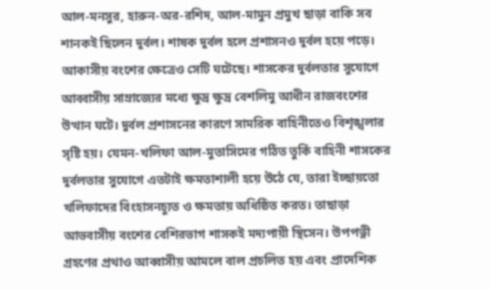আল-মনসুর, হারুন-অর-রশিদ, আল-মামুন প্রমুখ ছাড়া বাকি সব শানকই ছিলেন দুর্বল। শাষক দুর্বল হলে প্রশাসনও দুর্বল হয়ে পড়ে। আকাসীয় বংশের ক্ষেত্রেও সেটি ঘটেছে। শাসকের দুর্বলতার সুযোগে আব্বাসীয় সাম্রাজ্যের মধ্যে ক্ষুদ্র ক্ষুদ্র বেশলিমু আধীন রাজবংশের উত্থান ঘটে। দুর্বল প্রশাসনের কারণে সামরিক বাহিনীতেও বিশৃঙ্খলার সৃষ্টি হয়। যেমন-খলিফা আল-মুতাসিমের গঠিত তুর্কি বাহিনী শাসকের দুর্বলতার সুযোগে এতটাই ক্ষমতাশালী হয়ে উঠে যে, তারা ইচ্ছায়তো খলিফাদের বিংহাসনচ্যুত ও ক্ষমতায় অধিষ্ঠিত করত। তাছাড়া আভবাসীয় বংশের বেশিরভাগ শাসকই মদ্যপায়ী স্থিসেন। উপপত্নী গ্রহণের প্রথাও আব্বাসীয় আমলে বাল প্রচলিত হয় এবং প্রাদেশিক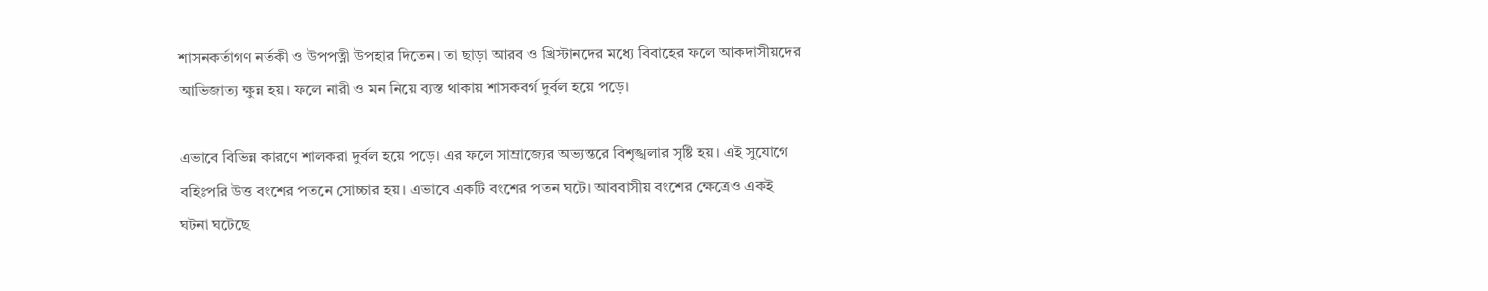শাসনকর্তাগণ নর্তকী ও উপপত্নী উপহার দিতেন। তা ছাড়া আরব ও খ্রিস্টানদের মধ্যে বিবাহের ফলে আকদাসীয়দের আভিজাত্য ক্ষুন্ন হয়। ফলে নারী ও মন নিয়ে ব্যস্ত থাকায় শাসকবর্গ দুর্বল হয়ে পড়ে।

এভাবে বিভিন্ন কারণে শালকরা দুর্বল হয়ে পড়ে। এর ফলে সাম্রাজ্যের অভ্যন্তরে বিশৃঙ্খলার সৃষ্টি হয়। এই সুযোগে বহিঃপরি উত্ত বংশের পতনে সোচ্চার হয়। এভাবে একটি বংশের পতন ঘটে। আববাসীয় বংশের ক্ষেত্রেও একই ঘটনা ঘটেছে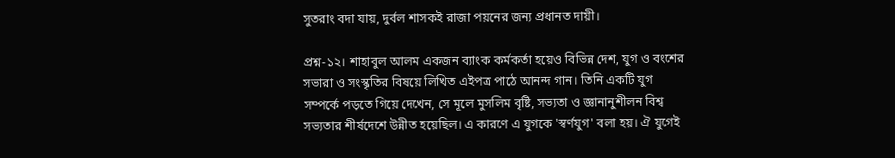সুতরাং বদা যায়, দুর্বল শাসকই রাজা পয়নের জন্য প্রধানত দায়ী।

প্রশ্ন-১২। শাহাবুল আলম একজন ব্যাংক কর্মকর্তা হয়েও বিভিন্ন দেশ, যুগ ও বংশের সভারা ও সংস্কৃতির বিষয়ে লিখিত এইপত্র পাঠে আনন্দ গান। তিনি একটি যুগ সম্পর্কে পড়তে গিয়ে দেখেন, সে মূলে মুসলিম বৃষ্টি, সভ্যতা ও জ্ঞানানুশীলন বিশ্ব সভ্যতার শীর্ষদেশে উন্নীত হয়েছিল। এ কারণে এ যুগকে 'স্বর্ণযুগ' বলা হয়। ঐ যুগেই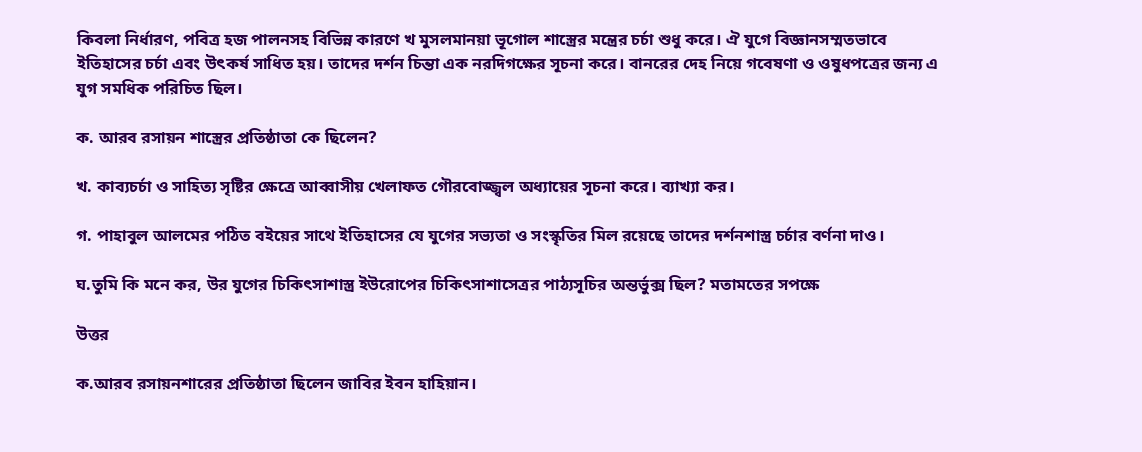কিবলা নির্ধারণ, পবিত্র হজ পালনসহ বিভিন্ন কারণে খ মুসলমানয়া ভূগোল শাস্ত্রের মন্ত্রের চর্চা শুধু করে। ঐ যুগে বিজ্ঞানসম্মতভাবে ইতিহাসের চর্চা এবং উৎকর্ষ সাধিত হয়। তাদের দর্শন চিন্তা এক নরদিগক্ষের সূচনা করে। বানরের দেহ নিয়ে গবেষণা ও ওষুধপত্রের জন্য এ যুগ সমধিক পরিচিত ছিল।

ক. আরব রসায়ন শাস্ত্রের প্রতিষ্ঠাতা কে ছিলেন?

খ. কাব্যচর্চা ও সাহিত্য সৃষ্টির ক্ষেত্রে আব্বাসীয় খেলাফত গৌরবোজ্জ্বল অধ্যায়ের সূচনা করে। ব্যাখ্যা কর।

গ. পাহাবুল আলমের পঠিত বইয়ের সাথে ইতিহাসের যে যুগের সভ্যতা ও সংস্কৃতির মিল রয়েছে তাদের দর্শনশাস্ত্র চর্চার বর্ণনা দাও।

ঘ.তুমি কি মনে কর, উর যুগের চিকিৎসাশাস্ত্র ইউরোপের চিকিৎসাশাসেত্রর পাঠ্যসূচির অন্তর্ভুক্স ছিল? মতামতের সপক্ষে

উত্তর

ক.আরব রসায়নশারের প্রতিষ্ঠাতা ছিলেন জাবির ইবন হাহিয়ান।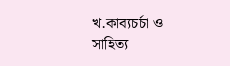খ.কাব্যচর্চা ও সাহিত্য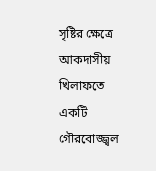সৃষ্টির ক্ষেত্রে আকদাসীয় খিলাফতে একটি গৌরবোজ্জ্বল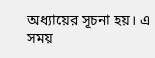অধ্যায়ের সূচনা হয়। এ সময়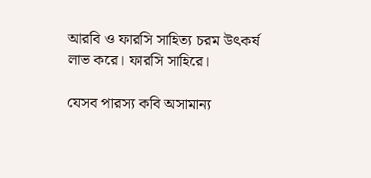আরবি ও ফারসি সাহিত্য চরম উৎকর্ষ লাভ করে। ফারসি সাহিরে।

যেসব পারস্য কবি অসামান্য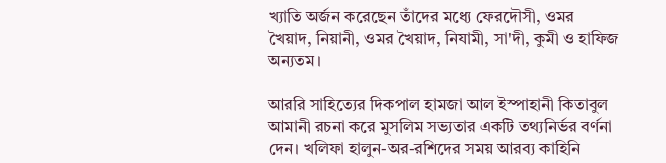খ্যাতি অর্জন করেছেন তাঁদের মধ্যে ফেরদৌসী, ওমর খৈয়াদ, নিয়ানী, ওমর খৈয়াদ, নিযামী, সা'দী, কুমী ও হাফিজ অন্যতম।

আররি সাহিত্যের দিকপাল হামজা আল ইস্পাহানী কিতাবুল আমানী রচনা করে মুসলিম সভ্যতার একটি তথ্যনির্ভর বর্ণনা দেন। খলিফা হালুন-অর-রশিদের সময় আরব্য কাহিনি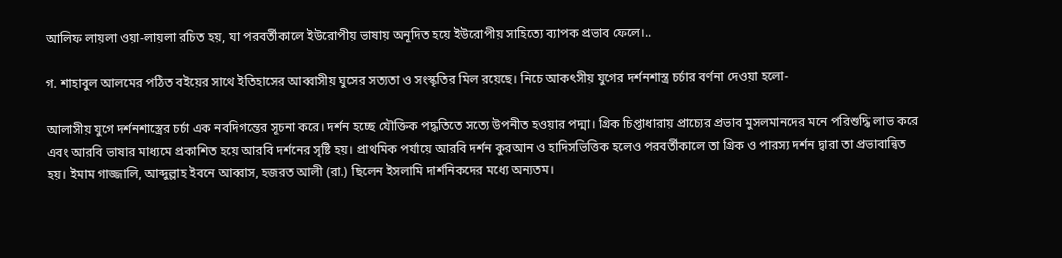আলিফ লায়লা ওয়া-লায়লা রচিত হয়, যা পরবর্তীকালে ইউরোপীয় ভাষায় অনূদিত হয়ে ইউরোপীয় সাহিত্যে ব‍্যাপক প্রভাব ফেলে।..

গ. শাহাবুল আলমের পঠিত বইয়ের সাথে ইতিহাসের আব্বাসীয় ঘুসের সত্যতা ও সংস্কৃতির মিল রয়েছে। নিচে আকৎসীয় যুগের দর্শনশাস্ত্র চর্চার বর্ণনা দেওয়া হলো-

আলাসীয় যুগে দর্শনশাস্ত্রের চর্চা এক নবদিগন্তের সূচনা করে। দর্শন হচ্ছে যৌক্তিক পদ্ধতিতে সত্যে উপনীত হওয়ার পদ্মা। গ্রিক চিপ্তাধারায় প্রাচ্যের প্রভাব মুসলমানদের মনে পরিশুদ্ধি লাভ করে এবং আরবি ভাষার মাধ্যমে প্রকাশিত হয়ে আরবি দর্শনের সৃষ্টি হয়। প্রাথমিক পর্যায়ে আরবি দর্শন কুরআন ও হাদিসভিত্তিক হলেও পরবর্তীকালে তা গ্রিক ও পারস্য দর্শন দ্বারা তা প্রভাবান্বিত হয়। ইমাম গাজ্জালি, আব্দুল্লাহ ইবনে আব্বাস, হজরত আলী (রা.) ছিলেন ইসলামি দার্শনিকদের মধ্যে অন্যতম।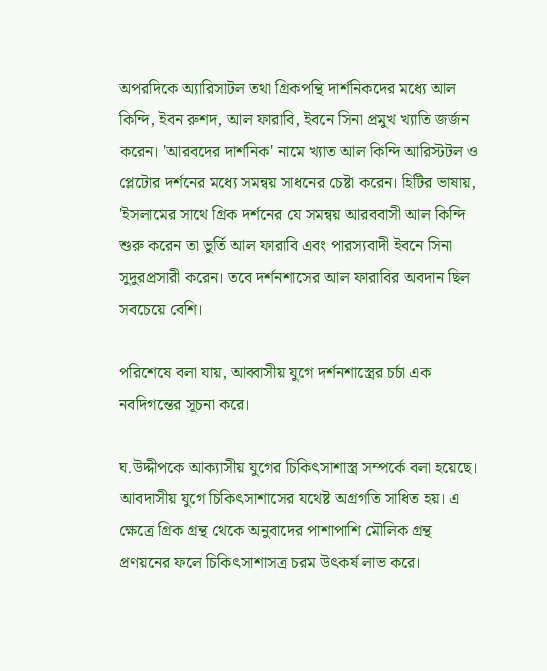অপরদিকে অ্যারিসাটল তথা গ্রিকপন্থি দার্শনিকদের মধ্যে আল কিন্দি, ইবন রুশদ, আল ফারাবি, ইবনে সিনা প্রমুখ খ্যাতি জর্জন করেন। 'আরবদের দার্শনিক' নামে খ্যাত আল কিন্দি আরিস্টটল ও প্লেটোর দর্শনের মধ্যে সমন্বয় সাধনের চেষ্টা করেন। হিটির ভাষায়, 'ইসলামের সাথে গ্রিক দর্শনের যে সমন্বয় আরববাসী আল কিন্দি শুরু করেন তা ভুর্তি আল ফারাবি এবং পারস্যবাদী ইবনে সিনা সুদুরপ্রসারী করেন। তবে দর্শনশাসের আল ফারাবির অবদান ছিল সবচেয়ে বেশি।

পরিশেষে বলা যায়, আব্বাসীয় যুগে দর্শনশাস্ত্রের চর্চা এক নবদিগন্তের সূচনা করে।

ঘ.উদ্দীপকে আক্যাসীয় যুগের চিকিৎসাশাস্ত্র সম্পর্কে বলা হয়েছে। আবদাসীয় যুগে চিকিৎসাশাসের যথেষ্ট অগ্রগতি সাধিত হয়। এ ক্ষেত্রে গ্রিক গ্রন্থ থেকে অনুবাদের পাশাপাশি মৌলিক গ্রন্থ প্রণয়নের ফলে চিকিৎসাশাসত্র চরম উৎকর্ষ লাভ করে।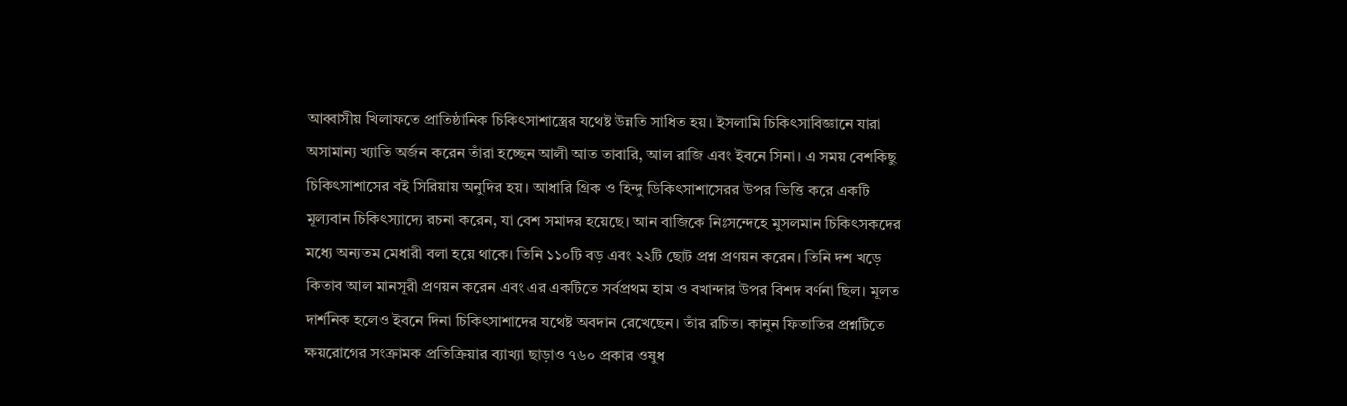আব্বাসীয় খিলাফতে প্রাতিষ্ঠানিক চিকিৎসাশাস্ত্রের যথেষ্ট উন্নতি সাধিত হয়। ইসলামি চিকিৎসাবিজ্ঞানে যারা অসামান্য খ্যাতি অর্জন করেন তাঁরা হচ্ছেন আলী আত তাবারি, আল রাজি এবং ইবনে সিনা। এ সময় বেশকিছু চিকিৎসাশাসের বই সিরিয়ায় অনুদির হয়। আধারি গ্রিক ও হিন্দু ডিকিৎসাশাসেরর উপর ভিত্তি করে একটি মূল্যবান চিকিৎস্যাদ্যে রচনা করেন, যা বেশ সমাদর হয়েছে। আন বাজিকে নিঃসন্দেহে মুসলমান চিকিৎসকদের মধ্যে অন্যতম মেধারী বলা হয়ে থাকে। তিনি ১১০টি বড় এবং ২২টি ছোট প্রশ্ন প্রণয়ন করেন। তিনি দশ খড়ে কিতাব আল মানসূরী প্রণয়ন করেন এবং এর একটিতে সর্বপ্রথম হাম ও বখান্দার উপর বিশদ বর্ণনা ছিল। মূলত দার্শনিক হলেও ইবনে দিনা চিকিৎসাশাদের যথেষ্ট অবদান রেখেছেন। তাঁর রচিত। কানুন ফিতাতির প্রশ্নটিতে ক্ষয়রোগের সংক্রামক প্রতিক্রিয়ার ব্যাখ্যা ছাড়াও ৭৬০ প্রকার ওষুধ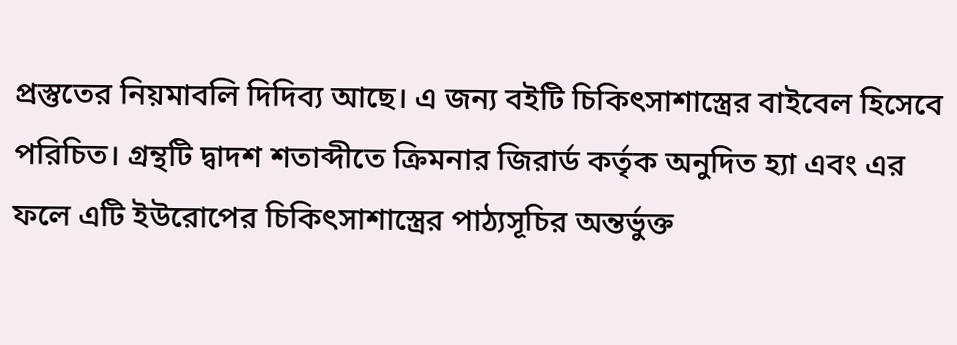প্রস্তুতের নিয়মাবলি দিদিব্য আছে। এ জন্য বইটি চিকিৎসাশাস্ত্রের বাইবেল হিসেবে পরিচিত। গ্রন্থটি দ্বাদশ শতাব্দীতে ক্রিমনার জিরার্ড কর্তৃক অনুদিত হ্যা এবং এর ফলে এটি ইউরোপের চিকিৎসাশাস্ত্রের পাঠ্যসূচির অন্তর্ভুক্ত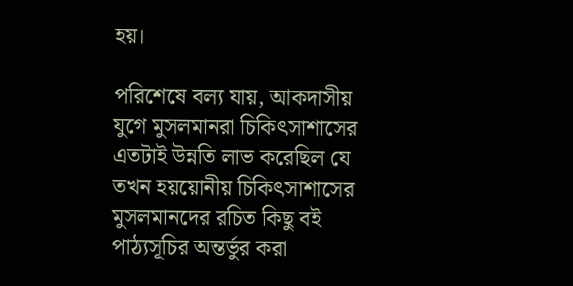হয়।

পরিশেষে বল্য যায়, আকদাসীয় যুগে মুসলমানরা চিকিৎসাশাসের এতটাই উন্নতি লাভ করেছিল যে তখন হয়য়োনীয় চিকিৎসাশাসের মুসলমানদের রচিত কিছু বই পাঠ্যসূচির অন্তর্ভুর করা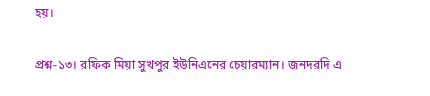হয়।

প্রশ্ন-১৩। রফিক মিয়া সুখপুর ইউনিএনের চেয়ারম্যান। জনদরদি এ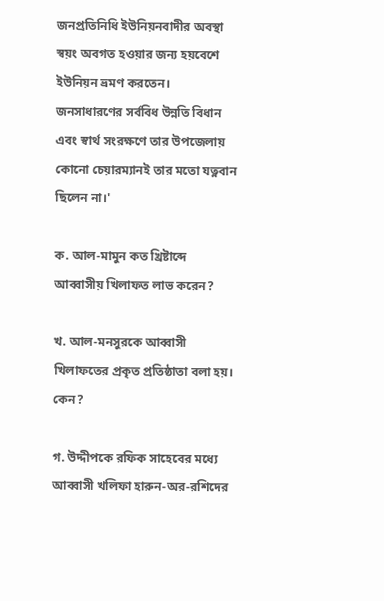জনপ্রতিনিধি ইউনিয়নবাদীর অবস্থা স্বয়ং অবগত হওয়ার জন্য হয়বেশে ইউনিয়ন ভ্রমণ করতেন। জনসাধারণের সর্ববিধ উন্নতি বিধান এবং স্বার্থ সংরক্ষণে তার উপজেলায় কোনো চেয়ারম্যানই তার মতো যত্নবান ছিলেন না।'

ক. আল-মামুন কত খ্রিষ্টাব্দে আব্বাসীয় খিলাফত লাভ করেন?

খ. আল-মনসুরকে আব্বাসী খিলাফতের প্রকৃত প্রতিষ্ঠাতা বলা হয়। কেন?

গ. উদ্দীপকে রফিক সাহেবের মধ্যে আব্বাসী খলিফা হারুন-অর-রশিদের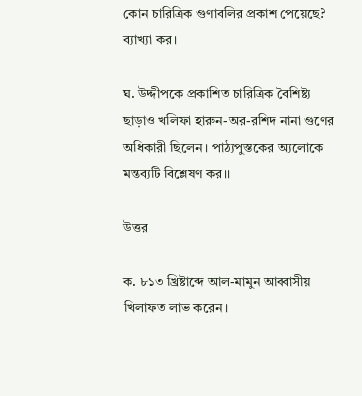কোন চারিত্রিক গুণাবলির প্রকাশ পেয়েছে? ব্যাখ্যা কর।

ঘ. উদ্দীপকে প্রকাশিত চারিত্রিক বৈশিষ্ট্য ছাড়াও খলিফা হারুন-অর-রশিদ নানা গুণের অধিকারী ছিলেন। পাঠ্যপুস্তকের অ্যলোকে মন্তব্যটি বিশ্লেষণ কর।।

উত্তর

ক. ৮১৩ খ্রিষ্টাব্দে আল-মামুন আব্বাসীয় খিলাফত লাভ করেন।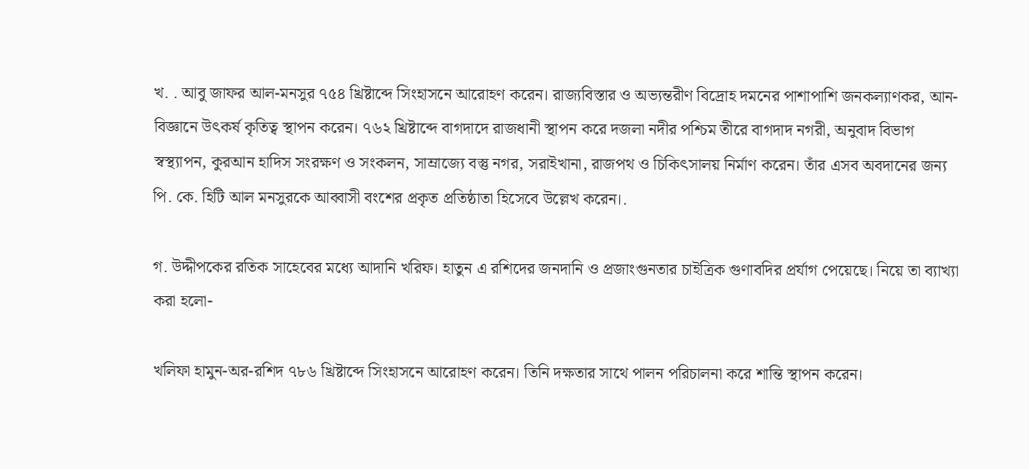খ. . আবু জাফর আল-মনসুর ৭৫৪ খ্রিষ্টাব্দে সিংহাসনে আরোহণ করেন। রাজ্যবিস্তার ও অভ্যন্তরীণ বিদ্রোহ দমনের পাশাপাশি জনকল্যাণকর, আন-বিজ্ঞানে উৎকর্ষ কৃতিত্ব স্থাপন করেন। ৭৬২ খ্রিষ্টাব্দে বাগদাদে রাজধানী স্থাপন করে দজলা নদীর পশ্চিম তীরে বাগদাদ নগরী, অনুবাদ বিভাগ স্বস্থ্যাপন, কুরআন হাদিস সংরক্ষণ ও সংকলন, সাম্রাজ্যে বস্তু নগর, সরাইখানা, রাজপথ ও চিকিৎসালয় নির্মাণ করেন। তাঁর এসব অবদানের জন্য পি. কে. হিটি আল মনসুরকে আব্বাসী বংশের প্রকৃত প্রতিষ্ঠাতা হিসেবে উল্লেখ করেন।.

গ. উদ্দীপকের রতিক সাহেবের মধ্যে আদানি খরিফ। হাতুন এ রশিদের জনদানি ও প্রজাংগুনতার চাইত্রিক গুণাবদির প্রর্যাগ পেয়েছে। নিয়ে তা ব্যাখ্যা করা হলো-

খলিফা হামুন-অর-রশিদ ৭৮৬ খ্রিষ্টাব্দে সিংহাসনে আরোহণ করেন। তিনি দক্ষতার সাথে পালন পরিচালনা করে শান্তি স্থাপন করেন।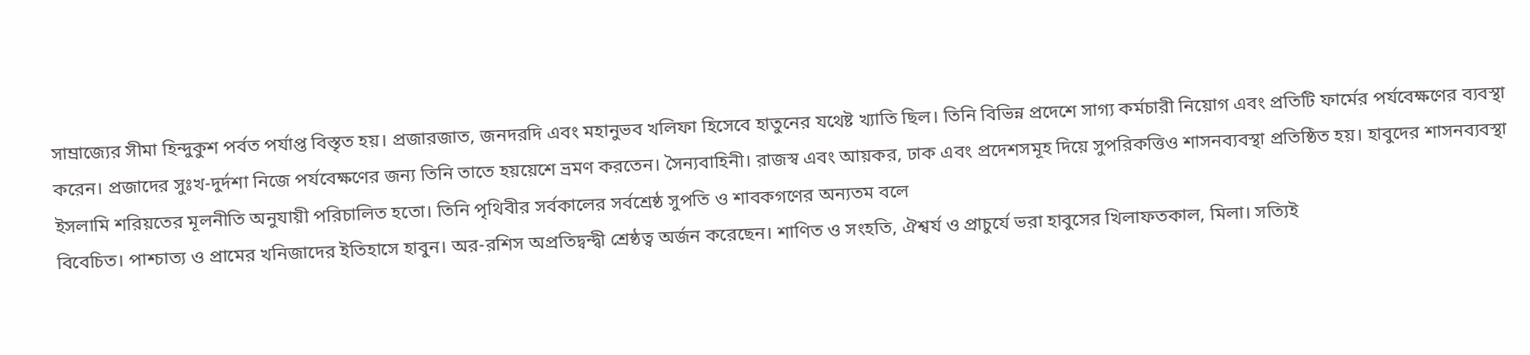সাম্রাজ্যের সীমা হিন্দুকুশ পর্বত পর্যাপ্ত বিস্তৃত হয়। প্রজারজাত, জনদরদি এবং মহানুভব খলিফা হিসেবে হাতুনের যথেষ্ট খ্যাতি ছিল। তিনি বিভিন্ন প্রদেশে সাগ্য কর্মচারী নিয়োগ এবং প্রতিটি ফার্মের পর্যবেক্ষণের ব্যবস্থা করেন। প্রজাদের সুঃখ-দুর্দশা নিজে পর্যবেক্ষণের জন্য তিনি তাতে হয়য়েশে ভ্রমণ করতেন। সৈন্যবাহিনী। রাজস্ব এবং আয়কর, ঢাক এবং প্রদেশসমূহ দিয়ে সুপরিকত্তিও শাসনব্যবস্থা প্রতিষ্ঠিত হয়। হাবুদের শাসনব্যবস্থা ইসলামি শরিয়তের মূলনীতি অনুযায়ী পরিচালিত হতো। তিনি পৃথিবীর সর্বকালের সর্বশ্রেষ্ঠ সুপতি ও শাবকগণের অন্যতম বলে
বিবেচিত। পাশ্চাত্য ও প্রামের খনিজাদের ইতিহাসে হাবুন। অর-রশিস অপ্রতিদ্বন্দ্বী শ্রেষ্ঠত্ব অর্জন করেছেন। শাণিত ও সংহতি, ঐশ্বর্য ও প্রাচুর্যে ভরা হাবুসের খিলাফতকাল, মিলা। সত্যিই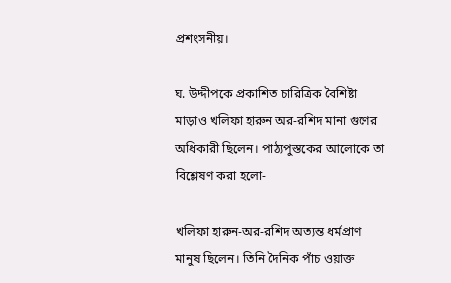প্রশংসনীয়।

ঘ. উদ্দীপকে প্রকাশিত চারিত্রিক বৈশিষ্টা মাড়াও খলিফা হারুন অর-রশিদ মানা গুণের অধিকারী ছিলেন। পাঠ্যপুস্তকের আলোকে তা বিশ্লেষণ করা হলো-

খলিফা হারুন-অর-রশিদ অত্যন্ত ধর্মপ্রাণ মানুষ ছিলেন। তিনি দৈনিক পাঁচ ওয়াক্ত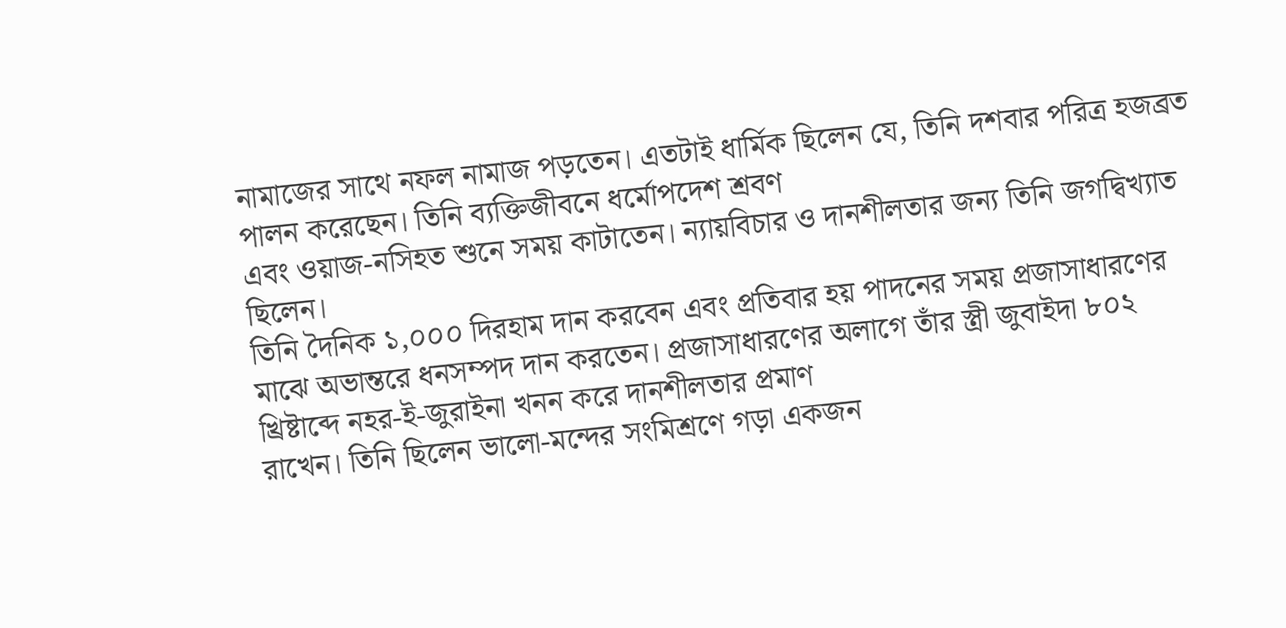নামাজের সাথে নফল নামাজ পড়তেন। এতটাই ধার্মিক ছিলেন যে, তিনি দশবার পরিত্র হজব্রত পালন করেছেন। তিনি ব্যক্তিজীবনে ধর্মোপদেশ শ্রবণ
এবং ওয়াজ-নসিহত শুনে সময় কাটাতেন। ন্যায়বিচার ও দানশীলতার জন্য তিনি জগদ্বিখ্যাত ছিলেন।
তিনি দৈনিক ১,০০০ দিরহাম দান করবেন এবং প্রতিবার হয় পাদনের সময় প্রজাসাধারণের মাঝে অভান্তরে ধনসম্পদ দান করতেন। প্রজাসাধারণের অলাগে তাঁর স্ত্রী জুবাইদা ৮০২ খ্রিষ্টাব্দে নহর-ই-জুরাইনা খনন করে দানশীলতার প্রমাণ
রাখেন। তিনি ছিলেন ভালো-মন্দের সংমিশ্রণে গড়া একজন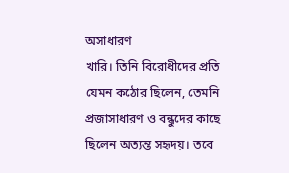অসাধারণ
খারি। তিনি বিরোধীদের প্রতি যেমন কঠোর ছিলেন, তেমনি প্রজাসাধারণ ও বন্ধুদের কাছে ছিলেন অত্যন্ত সহৃদয়। তবে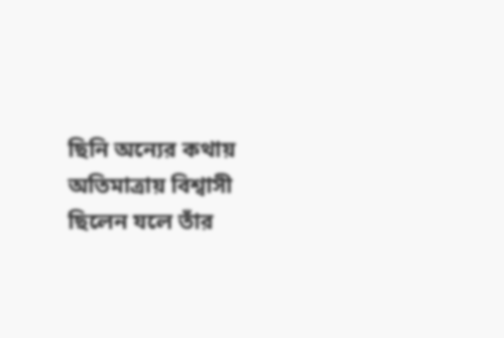ছিনি অন্যের কথায় অতিমাত্রায় বিশ্বাসী ছিলেন যলে তাঁর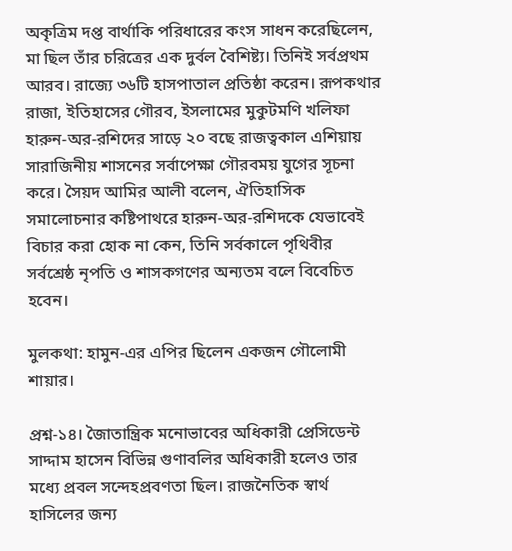অকৃত্রিম দপ্ত বার্থাকি পরিধারের কংস সাধন করেছিলেন, মা ছিল তাঁর চরিত্রের এক দুর্বল বৈশিষ্ট্য। তিনিই সর্বপ্রথম আরব। রাজ্যে ৩৬টি হাসপাতাল প্রতিষ্ঠা করেন। রূপকথার রাজা, ইতিহাসের গৌরব, ইসলামের মুকুটমণি খলিফা হারুন-অর-রশিদের সাড়ে ২০ বছে রাজত্বকাল এশিয়ায় সারাজিনীয় শাসনের সর্বাপেক্ষা গৌরবময় যুগের সূচনা করে। সৈয়দ আমির আলী বলেন, ঐতিহাসিক সমালোচনার কষ্টিপাথরে হারুন-অর-রশিদকে যেভাবেই বিচার করা হোক না কেন, তিনি সর্বকালে পৃথিবীর সর্বশ্রেষ্ঠ নৃপতি ও শাসকগণের অন্যতম বলে বিবেচিত হবেন।

মুলকথা: হামুন-এর এপির ছিলেন একজন গৌলোমী শায়ার।

প্রশ্ন-১৪। জৈাতান্ত্রিক মনোভাবের অধিকারী প্রেসিডেন্ট সাদ্দাম হাসেন বিভিন্ন গুণাবলির অধিকারী হলেও তার মধ্যে প্রবল সন্দেহপ্রবণতা ছিল। রাজনৈতিক স্বার্থ হাসিলের জন্য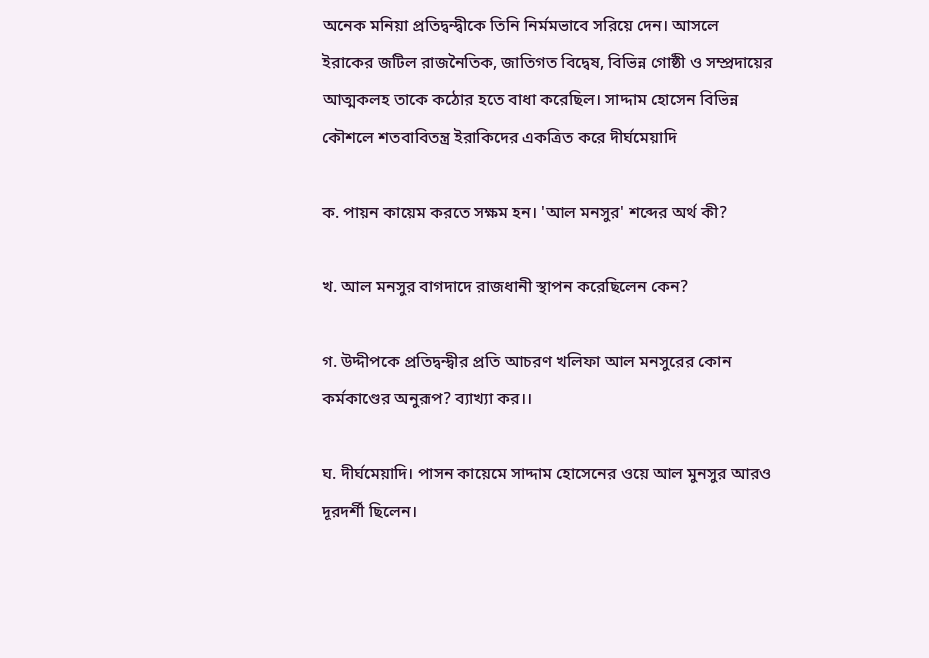অনেক মনিয়া প্রতিদ্বন্দ্বীকে তিনি নির্মমভাবে সরিয়ে দেন। আসলে ইরাকের জটিল রাজনৈতিক, জাতিগত বিদ্বেষ, বিভিন্ন গোষ্ঠী ও সম্প্রদায়ের আত্মকলহ তাকে কঠোর হতে বাধা করেছিল। সাদ্দাম হোসেন বিভিন্ন কৌশলে শতবাবিতন্ত্র ইরাকিদের একত্রিত করে দীর্ঘমেয়াদি

ক. পায়ন কায়েম করতে সক্ষম হন। 'আল মনসুর' শব্দের অর্থ কী?

খ. আল মনসুর বাগদাদে রাজধানী স্থাপন করেছিলেন কেন?

গ. উদ্দীপকে প্রতিদ্বন্দ্বীর প্রতি আচরণ খলিফা আল মনসুরের কোন কর্মকাণ্ডের অনুরূপ? ব্যাখ্যা কর।।

ঘ. দীর্ঘমেয়াদি। পাসন কায়েমে সাদ্দাম হোসেনের ওয়ে আল মুনসুর আরও দূরদর্শী ছিলেন।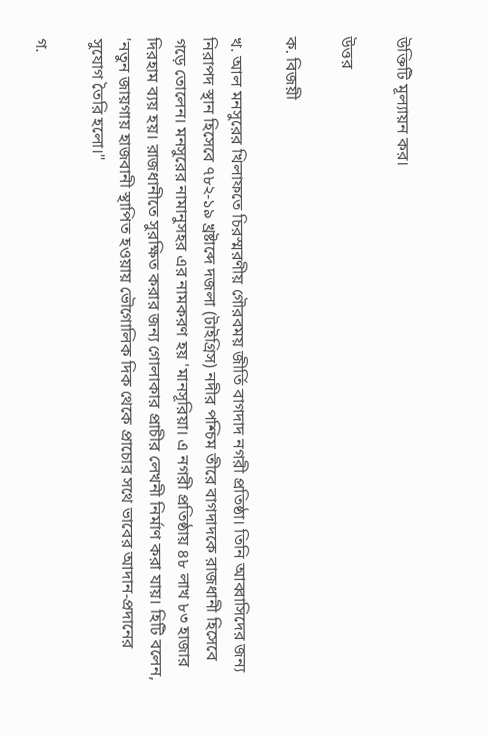উক্তিটি মূল্যায়ন কর।

উত্তর

ক. বিজয়ী

খ. আল মনসুরের খিলাফতে চিরস্মরণীয় গৌরবময় জীর্তি বাগদাদ নগরী প্রতিষ্ঠা। তিনি আব্বাসিদের জন্য নিরাপদ স্থান হিসেবে ৭৮২-১৯ খ্রষ্টাব্দে দজলা (টাইগ্রিস) নদীর পশ্চিম তীরে বাগদাদকে রাজধানী হিসেবে গড়ে তোলেন। মনসুরের নামানুসহর এর নামকরণ হয় 'মানসূরিয়া। এ নগরী প্রতিষ্ঠায় ৪৮ লাখ ৮৩ হাজার দিরহাম ব্যয় হয়। রাজধানীতে সুরক্ষিত করার জন্য গোলাকার প্রাচীর লেখনী নির্মাণ করা যায়। হিটি বলেন, 'নতুন জায়গায় হাজবানী স্থাপিত হওয়ায় ভৌগোলিক দিক থেকে প্রাচোর সথে ভাবের আদান-প্রদানের সুযোগ তৈরি হলো।"

গ.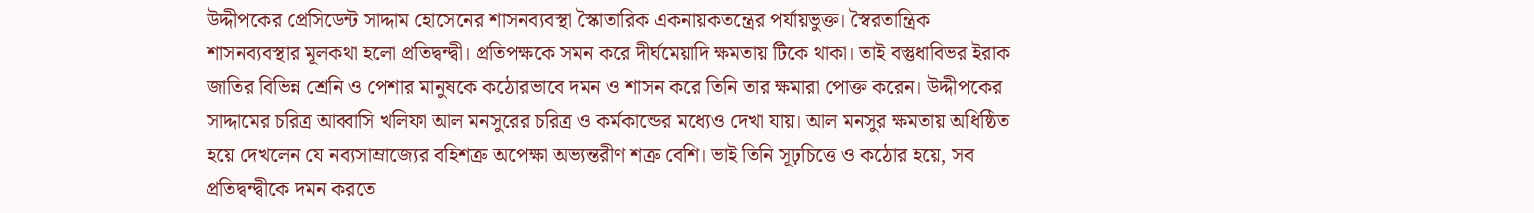উদ্দীপকের প্রেসিডেন্ট সাদ্দাম হোসেনের শাসনব্যবস্থা স্কৈাতারিক একনায়কতন্ত্রের পর্যায়ভুক্ত। স্বৈরতান্ত্রিক শাসনব্যবস্থার মূলকথা হলো প্রতিদ্বন্দ্বী। প্রতিপক্ষকে সমন করে দীর্ঘমেয়াদি ক্ষমতায় টিকে থাকা। তাই বস্তুধাবিভর ইরাক জাতির বিভিন্ন শ্রেনি ও পেশার মানুষকে কঠোরভাবে দমন ও শাসন করে তিনি তার ক্ষমারা পোক্ত করেন। উদ্দীপকের সাদ্দামের চরিত্র আব্বাসি খলিফা আল মনসুরের চরিত্র ও কর্মকান্ডের মধ্যেও দেখা যায়। আল মনসুর ক্ষমতায় অধিষ্ঠিত হয়ে দেখলেন যে নব্যসাম্রাজ্যের বহিশত্রু অপেক্ষা অভ্যন্তরীণ শত্রু বেশি। ভাই তিনি সূঢ়চিত্তে ও কঠোর হয়ে, সব প্রতিদ্বন্দ্বীকে দমন করতে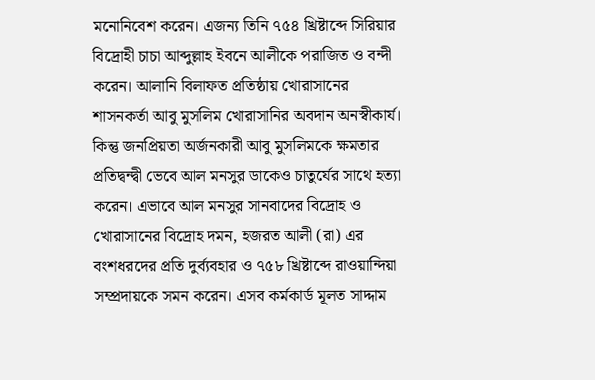মনোনিবেশ করেন। এজন্য তিনি ৭৫৪ খ্রিষ্টাব্দে সিরিয়ার বিদ্রোহী চাচা আব্দুল্লাহ ইবনে আলীকে পরাজিত ও বন্দী করেন। আলানি বিলাফত প্রতিষ্ঠায় খোরাসানের শাসনকর্তা আবু মুসলিম খোরাসানির অবদান অনস্বীকার্য। কিন্তু জনপ্রিয়তা অর্জনকারী আবু মুসলিমকে ক্ষমতার প্রতিদ্বন্দ্বী ভেবে আল মনসুর ডাকেও চাতুর্যের সাথে হত্যা করেন। এভাবে আল মনসুর সানবাদের বিদ্রোহ ও খোরাসানের বিদ্রোহ দমন, হজরত আলী (রা) এর বংশধরদের প্রতি দুর্ব্যবহার ও ৭৫৮ খ্রিষ্টাব্দে রাওয়ান্দিয়া সম্প্রদায়কে সমন করেন। এসব কর্মকার্ড মূলত সাদ্দাম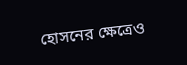হোসনের ক্ষেত্রেও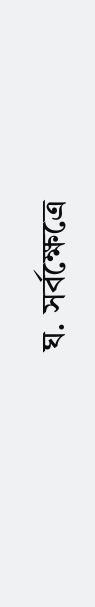ঘ. সর্বক্ষেত্রে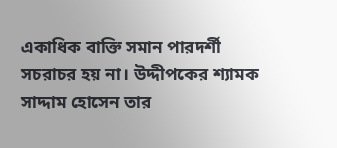একাধিক বাক্তি সমান পারদর্শী সচরাচর হয় না। উদ্দীপকের শ্যামক সাদ্দাম হোসেন তার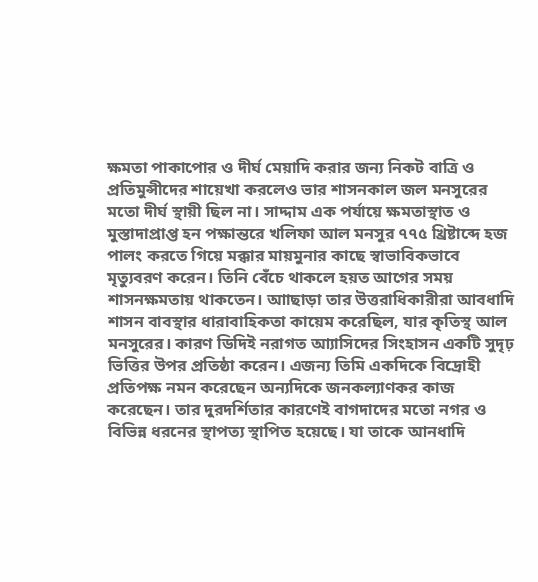ক্ষমতা পাকাপোর ও দীর্ঘ মেয়াদি করার জন্য নিকট বাত্রি ও প্রতিমুন্সীদের শায়েখা করলেও ভার শাসনকাল জল মনসুরের মতো দীর্ঘ স্থায়ী ছিল না। সাদ্দাম এক পর্যায়ে ক্ষমতাস্থাত ও মুস্তাদাপ্রাপ্ত হন পক্ষান্তরে খলিফা আল মনসুর ৭৭৫ খ্রিষ্টাব্দে হজ পালং করতে গিয়ে মক্কার মায়মুনার কাছে স্বাভাবিকভাবে মৃত্যুবরণ করেন। তিনি বেঁচে থাকলে হয়ত আগের সময় শাসনক্ষমতায় থাকতেন। আাছাড়া তার উত্তরাধিকারীরা আবধাদি শাসন বাবস্থার ধারাবাহিকতা কায়েম করেছিল, যার কৃতিস্থ আল মনসুরের। কারণ ডিদিই নরাগত আ্যাসিদের সিংহাসন একটি সুদৃঢ় ভিত্তির উপর প্রতিষ্ঠা করেন। এজন্য তিমি একদিকে বিদ্রোহী প্রতিপক্ষ নমন করেছেন অন্যদিকে জনকল্যাণকর কাজ করেছেন। তার দুরদর্শিতার কারণেই বাগদাদের মতো নগর ও বিভিন্ন ধরনের স্থাপত্য স্থাপিত হয়েছে। যা তাকে আনধাদি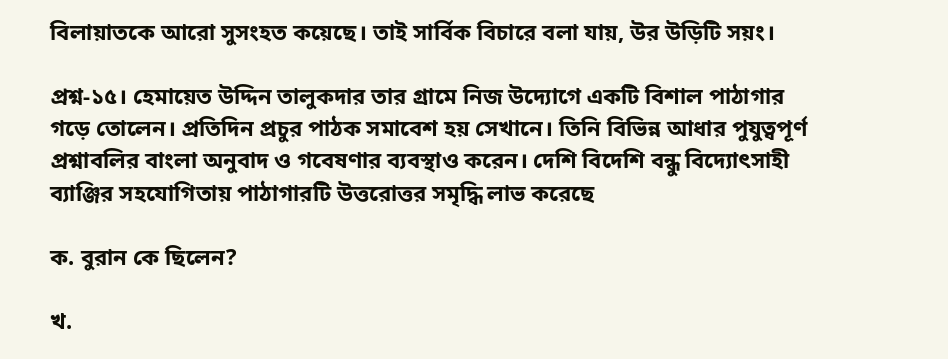বিলায়াতকে আরো সুসংহত কয়েছে। তাই সার্বিক বিচারে বলা যায়, উর উড়িটি সয়ং।

প্রশ্ন-১৫। হেমায়েত উদ্দিন তালুকদার তার গ্রামে নিজ উদ্যোগে একটি বিশাল পাঠাগার গড়ে তোলেন। প্রতিদিন প্রচুর পাঠক সমাবেশ হয় সেখানে। তিনি বিভিন্ন আধার পুযুত্বপূর্ণ প্রশ্নাবলির বাংলা অনুবাদ ও গবেষণার ব্যবস্থাও করেন। দেশি বিদেশি বন্ধু বিদ্যোৎসাহী ব্যাঞ্জির সহযোগিতায় পাঠাগারটি উত্তরোত্তর সমৃদ্ধি লাভ করেছে

ক. বুরান কে ছিলেন?

খ.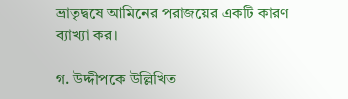ভ্রাতৃদ্বষে আমিনের পরাজয়ের একটি কারণ ব্যাখ্যা কর।

গ. উদ্দীপকে উল্লিখিত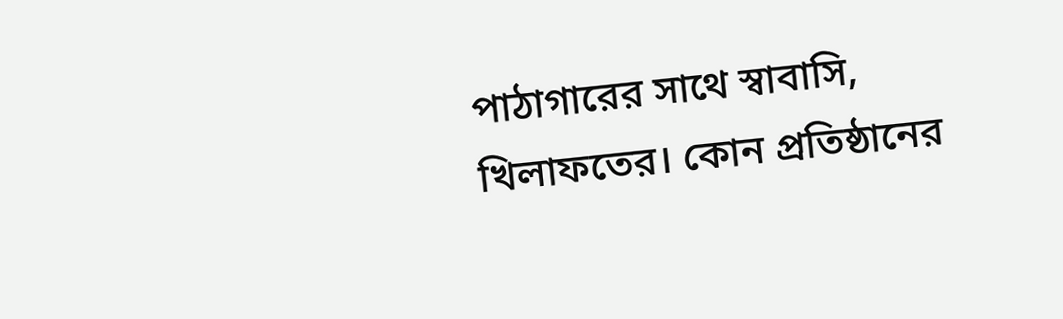পাঠাগারের সাথে স্বাবাসি, খিলাফতের। কোন প্রতিষ্ঠানের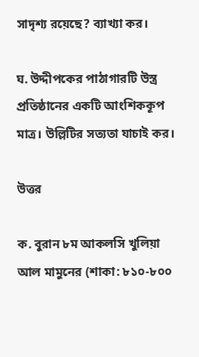সাদৃশ্য রয়েছে? ব্যাখ্যা কর।

ঘ. উদ্দীপকের পাঠাগারটি উস্ত্র প্রতিষ্ঠানের একটি আংশিককূপ মাত্র। উল্লিটির সত্যতা যাচাই কর।

উত্তর

ক. বুরান ৮ম আকলসি খুলিয়া আল মামুনের (শাকা: ৮১০-৮০০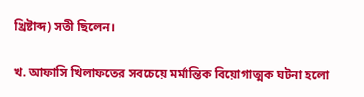খ্রিষ্টাব্দ) সতী ছিলেন।

খ. আফাসি খিলাফতের সবচেয়ে মর্মান্তিক বিয়োগাত্মক ঘটনা হলো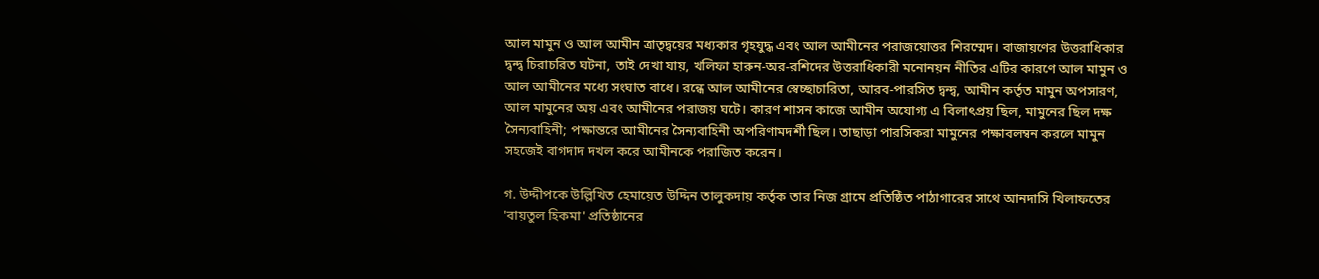আল মামুন ও আল আমীন ত্রাতৃদ্বয়ের মধ্যকার গৃহযুদ্ধ এবং আল আমীনের পরাজয়োত্তর শিরম্মেদ। বাজায়ণের উত্তরাধিকার দ্বন্দ্ব চিরাচরিত ঘটনা, তাই দেখা যায়, খলিফা হারুন-অর-রশিদের উত্তরাধিকারী মনোনয়ন নীতির এটির কারণে আল মামুন ও আল আমীনের মধ্যে সংঘাত বাধে। রন্ধে আল আমীনের স্বেচ্ছাচারিতা, আরব-পারসিত দ্বন্দ্ব, আমীন কর্তৃত মামুন অপসারণ, আল মামুনের অয় এবং আমীনের পরাজয় ঘটে। কারণ শাসন কাজে আমীন অযোগ্য এ বিলাৎপ্রয় ছিল, মামুনের ছিল দক্ষ সৈন্যবাহিনী; পক্ষান্তরে আমীনের সৈন্যবাহিনী অপরিণামদর্শী ছিল। তাছাড়া পারসিকরা মামুনের পক্ষাবলম্বন করলে মামুন সহজেই বাগদাদ দখল করে আমীনকে পরাজিত করেন।

গ. উদ্দীপকে উল্লিখিত হেমায়েত উদ্দিন তালুকদায় কর্তৃক তার নিজ গ্রামে প্রতিষ্ঠিত পাঠাগারের সাথে আনদাসি খিলাফতের 'বায়তুল হিকমা' প্রতিষ্ঠানের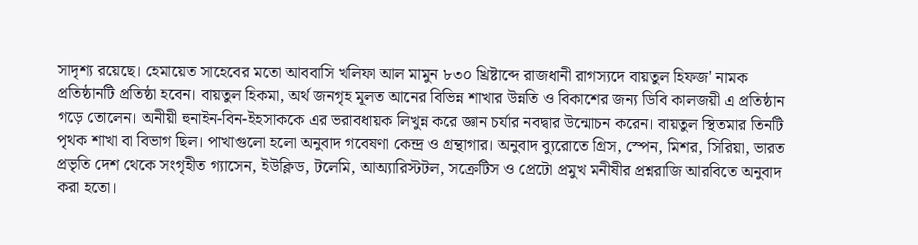সাদৃশ্য রয়েছে। হেমায়েত সাহেবের মতো আববাসি খলিফা আল মামুন ৮৩০ খ্রিষ্টাব্দে রাজধানী রাগস্যদে বায়তুল হিফজ' নামক প্রতিষ্ঠানটি প্রতিষ্ঠা হবেন। বায়তুল হিকমা, অর্থ জনগৃহ মূলত আনের বিভিন্ন শাখার উন্নতি ও বিকাশের জন্য ডিবি কালজয়ী এ প্রতিষ্ঠান গড়ে তোলেন। অনীয়ী হুনাইন-বিন-ইহসাককে এর ভরাবধায়ক লিখুন্ন করে জ্ঞান চর্যার নবদ্বার উন্মোচন করেন। বায়তুল স্থিতমার তিনটি পৃথক শাখা বা বিভাগ ছিল। পাখাগুলো হলো অনুবাদ গবেষণা কেন্দ্র ও গ্রন্থাগার। অনুবাদ ব্যুরোতে গ্রিস, স্পেন, মিশর, সিরিয়া, ভারত প্রভৃতি দেশ থেকে সংগৃহীত গ্যাসেন, ইউক্লিড, টলেমি, আঅ্যারিস্টটল, সক্রেটিস ও প্রেটো প্রমুখ মনীষীর প্রশ্নরাজি আরবিতে অনুবাদ করা হতো।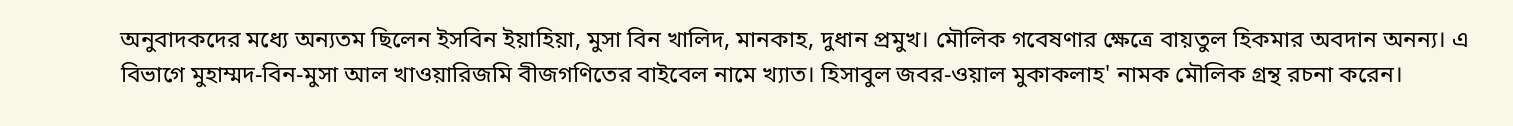অনুবাদকদের মধ্যে অন্যতম ছিলেন ইসবিন ইয়াহিয়া, মুসা বিন খালিদ, মানকাহ, দুধান প্রমুখ। মৌলিক গবেষণার ক্ষেত্রে বায়তুল হিকমার অবদান অনন্য। এ বিভাগে মুহাম্মদ-বিন-মুসা আল খাওয়ারিজমি বীজগণিতের বাইবেল নামে খ্যাত। হিসাবুল জবর-ওয়াল মুকাকলাহ' নামক মৌলিক গ্রন্থ রচনা করেন।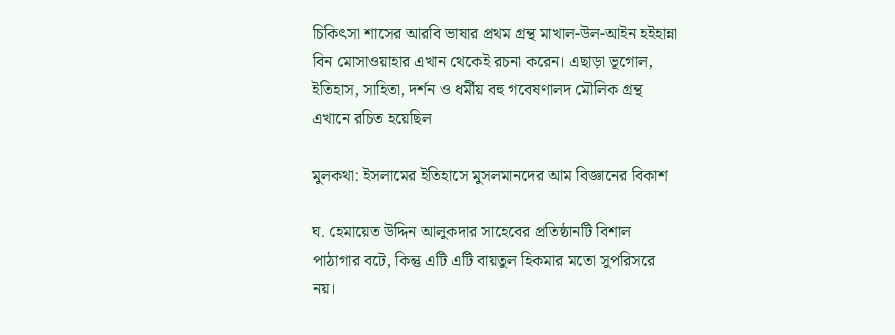চিকিৎসা শাসের আরবি ভাষার প্রথম গ্রন্থ মাখাল-উল-আইন হইহান্না বিন মোসাওয়াহার এখান থেকেই রচনা করেন। এছাড়া ভূগোল, ইতিহাস, সাহিতা, দর্শন ও ধর্মীয় বহু গবেষণালদ মৌলিক গ্রন্থ এখানে রচিত হয়েছিল

মুলকথা: ইসলামের ইতিহাসে মুসলমানদের আম বিজ্ঞানের বিকাশ

ঘ. হেমায়েত উদ্দিন আলুকদার সাহেবের প্রতিষ্ঠানটি বিশাল পাঠাগার বটে, কিন্তু এটি এটি বায়তুল হিকমার মতো সুপরিসরে নয়।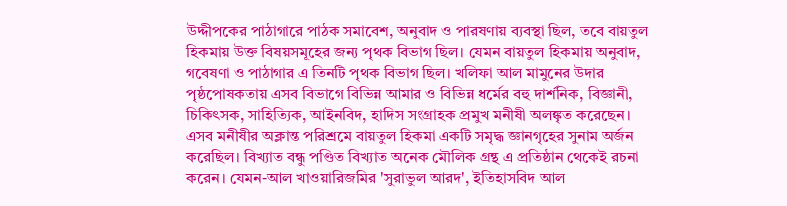উদ্দীপকের পাঠাগারে পাঠক সমাবেশ, অনুবাদ ও পারষণায় ব্যবস্থা ছিল, তবে বায়তুল হিকমায় উক্ত বিষয়সমূহের জন্য পৃথক বিভাগ ছিল। যেমন বায়তুল হিকমায় অনুবাদ, গবেষণা ও পাঠাগার এ তিনটি পৃথক বিভাগ ছিল। খলিফা আল মামুনের উদার পৃষ্ঠপোষকতায় এসব বিভাগে বিভিন্ন আমার ও বিভিন্ন ধর্মের বহু দার্শনিক, বিজ্ঞানী, চিকিৎসক, সাহিত্যিক, আইনবিদ, হাদিস সংগ্রাহক প্রমুখ মনীষী অলঙ্কৃত করেছেন। এসব মনীষীর অক্লান্ত পরিশ্রমে বায়তুল হিকমা একটি সমৃদ্ধ জ্ঞানগৃহের সুনাম অর্জন করেছিল। বিখ্যাত বন্ধু পণ্ডিত বিখ্যাত অনেক মৌলিক গ্রন্থ এ প্রতিষ্ঠান থেকেই রচনা করেন। যেমন-আল খাওয়ারিজমির 'সুরাভুল আরদ', ইতিহাসবিদ আল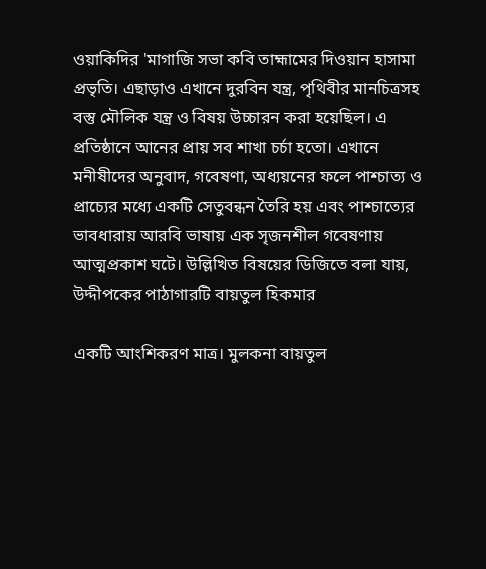ওয়াকিদির 'মাগাজি সভা কবি তাহ্মামের দিওয়ান হাসামা প্রভৃতি। এছাড়াও এখানে দুরবিন যন্ত্র, পৃথিবীর মানচিত্রসহ বস্তু মৌলিক যন্ত্র ও বিষয় উচ্চারন করা হয়েছিল। এ প্রতিষ্ঠানে আনের প্রায় সব শাখা চর্চা হতো। এখানে মনীষীদের অনুবাদ, গবেষণা, অধ্যয়নের ফলে পাশ্চাত্য ও প্রাচ্যের মধ্যে একটি সেতুবন্ধন তৈরি হয় এবং পাশ্চাত্যের ভাবধারায় আরবি ভাষায় এক সৃজনশীল গবেষণায় আত্মপ্রকাশ ঘটে। উল্লিখিত বিষয়ের ডিজিতে বলা যায়, উদ্দীপকের পাঠাগারটি বায়তুল হিকমার

একটি আংশিকরণ মাত্র। মুলকনা বায়তুল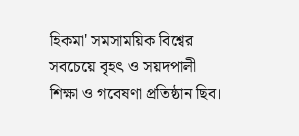হিকমা' সমসাময়িক বিশ্বের সবচেয়ে বৃহৎ ও সয়দপালী শিক্ষা ও গবেষণা প্রতিষ্ঠান ছিব।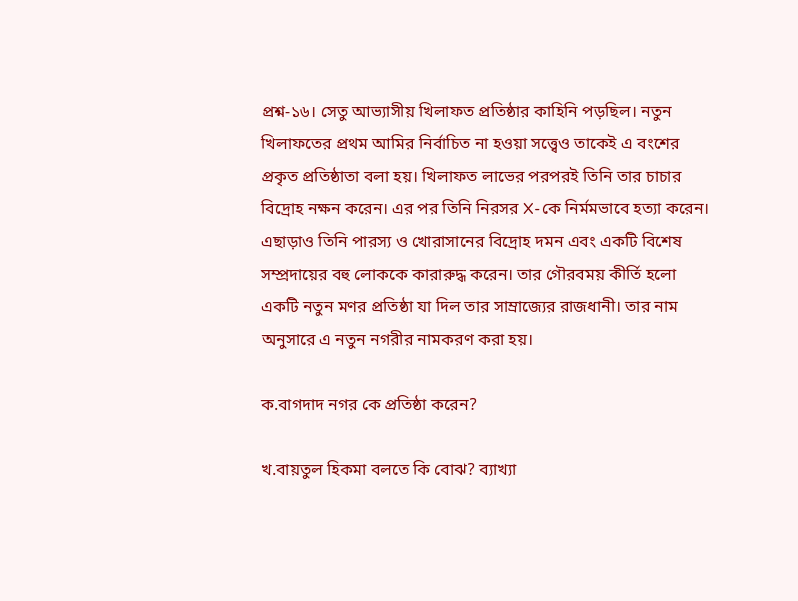প্রশ্ন-১৬। সেতু আভ্যাসীয় খিলাফত প্রতিষ্ঠার কাহিনি পড়ছিল। নতুন খিলাফতের প্রথম আমির নির্বাচিত না হওয়া সত্ত্বেও তাকেই এ বংশের প্রকৃত প্রতিষ্ঠাতা বলা হয়। খিলাফত লাভের পরপরই তিনি তার চাচার বিদ্রোহ নক্ষন করেন। এর পর তিনি নিরসর X-কে নির্মমভাবে হত্যা করেন। এছাড়াও তিনি পারস্য ও খোরাসানের বিদ্রোহ দমন এবং একটি বিশেষ সম্প্রদায়ের বহু লোককে কারারুদ্ধ করেন। তার গৌরবময় কীর্তি হলো একটি নতুন মণর প্রতিষ্ঠা যা দিল তার সাম্রাজ্যের রাজধানী। তার নাম অনুসারে এ নতুন নগরীর নামকরণ করা হয়।

ক.বাগদাদ নগর কে প্রতিষ্ঠা করেন?

খ.বায়তুল হিকমা বলতে কি বোঝ? ব্যাখ্যা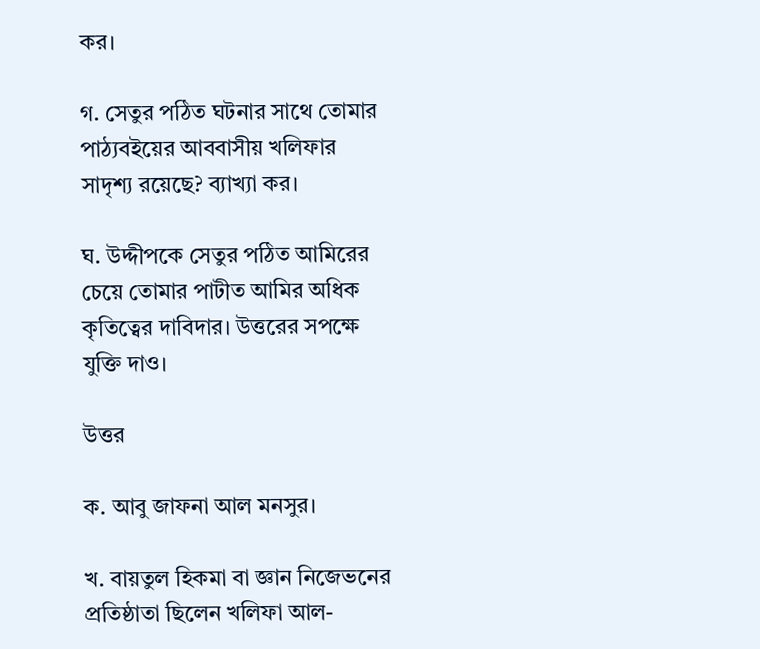কর।

গ. সেতুর পঠিত ঘটনার সাথে তোমার পাঠ্যবইয়ের আববাসীয় খলিফার সাদৃশ্য রয়েছে? ব্যাখ্যা কর।

ঘ. উদ্দীপকে সেতুর পঠিত আমিরের চেয়ে তোমার পাটীত আমির অধিক কৃতিত্বের দাবিদার। উত্তরের সপক্ষে যুক্তি দাও।

উত্তর

ক. আবু জাফনা আল মনসুর।

খ. বায়তুল হিকমা বা জ্ঞান নিজেভনের প্রতিষ্ঠাতা ছিলেন খলিফা আল-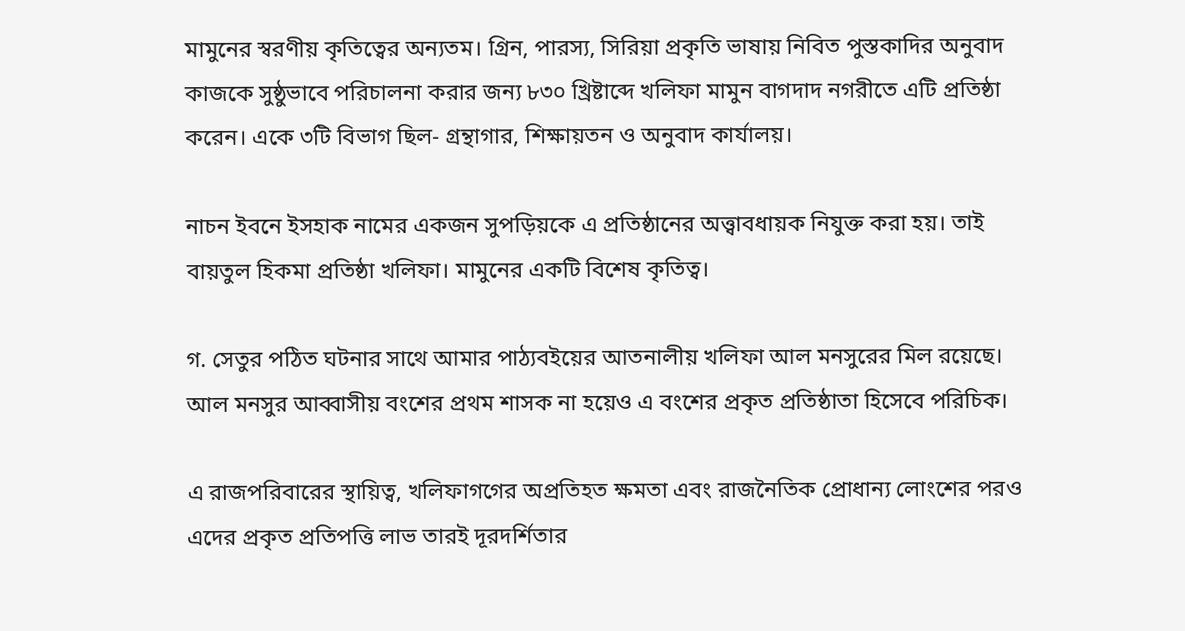মামুনের স্বরণীয় কৃতিত্বের অন্যতম। গ্রিন, পারস্য, সিরিয়া প্রকৃতি ভাষায় নিবিত পুস্তকাদির অনুবাদ কাজকে সুষ্ঠুভাবে পরিচালনা করার জন্য ৮৩০ খ্রিষ্টাব্দে খলিফা মামুন বাগদাদ নগরীতে এটি প্রতিষ্ঠা করেন। একে ৩টি বিভাগ ছিল- গ্রন্থাগার, শিক্ষায়তন ও অনুবাদ কার্যালয়।

নাচন ইবনে ইসহাক নামের একজন সুপড়িয়কে এ প্রতিষ্ঠানের অত্ত্বাবধায়ক নিযুক্ত করা হয়। তাই বায়তুল হিকমা প্রতিষ্ঠা খলিফা। মামুনের একটি বিশেষ কৃতিত্ব।

গ. সেতুর পঠিত ঘটনার সাথে আমার পাঠ্যবইয়ের আতনালীয় খলিফা আল মনসুরের মিল রয়েছে। আল মনসুর আব্বাসীয় বংশের প্রথম শাসক না হয়েও এ বংশের প্রকৃত প্রতিষ্ঠাতা হিসেবে পরিচিক।

এ রাজপরিবারের স্থায়িত্ব, খলিফাগগের অপ্রতিহত ক্ষমতা এবং রাজনৈতিক প্রোধান্য লোংশের পরও এদের প্রকৃত প্রতিপত্তি লাভ তারই দূরদর্শিতার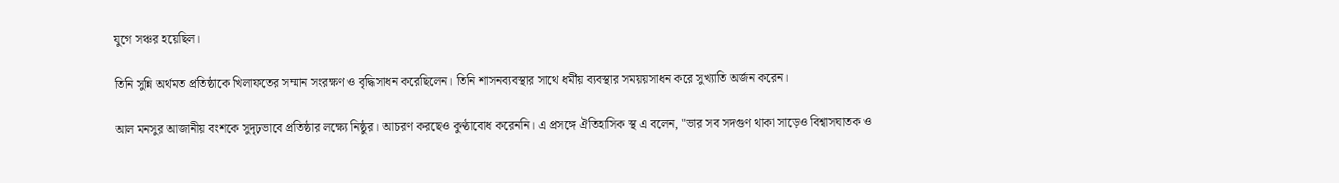যুগে সঞ্চর হয়েছিল।

তিনি সুন্নি অর্থমত প্রতিষ্ঠাকে খিলাফতের সম্মান সংরক্ষণ ও বৃদ্ধিসাধন করেছিলেন। তিনি শাসনব্যবস্থার সাথে ধর্মীয় ব্যবস্থার সময়য়সাধন করে সুখ্যাতি অর্জন করেন।

আল মনসুর আজানীয় বংশকে সুদৃঢ়ভাবে প্রতিষ্ঠার লক্ষ্যে নিষ্ঠুর। আচরণ করছেও কুণ্ঠাবোধ করেননি। এ প্রসঙ্গে ঐতিহাসিক স্থ এ বলেন, "ভার সব সদগুণ থাকা সাড়েও বিশ্বাসঘাতক ও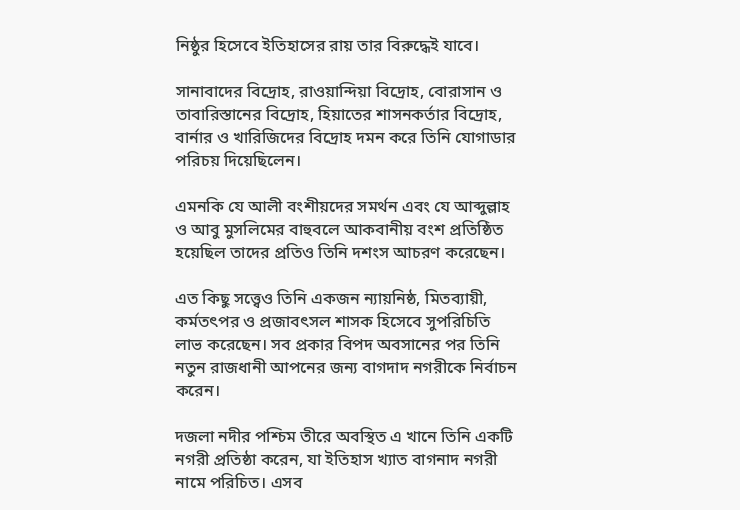নিষ্ঠুর হিসেবে ইতিহাসের রায় তার বিরুদ্ধেই যাবে।

সানাবাদের বিদ্রোহ, রাওয়ান্দিয়া বিদ্রোহ, বোরাসান ও তাবারিস্তানের বিদ্রোহ, হিয়াতের শাসনকর্তার বিদ্রোহ, বার্নার ও খারিজিদের বিদ্রোহ দমন করে তিনি যোগাডার পরিচয় দিয়েছিলেন।

এমনকি যে আলী বংশীয়দের সমর্থন এবং যে আব্দুল্লাহ ও আবু মুসলিমের বাহুবলে আকবানীয় বংশ প্রতিষ্ঠিত হয়েছিল তাদের প্রতিও তিনি দশংস আচরণ করেছেন।

এত কিছু সত্ত্বেও তিনি একজন ন্যায়নিষ্ঠ, মিতব্যায়ী, কর্মতৎপর ও প্রজাবৎসল শাসক হিসেবে সুপরিচিতি লাভ করেছেন। সব প্রকার বিপদ অবসানের পর তিনি নতুন রাজধানী আপনের জন্য বাগদাদ নগরীকে নির্বাচন করেন।

দজলা নদীর পশ্চিম তীরে অবস্থিত এ খানে তিনি একটি নগরী প্রতিষ্ঠা করেন, যা ইতিহাস খ্যাত বাগনাদ নগরী নামে পরিচিত। এসব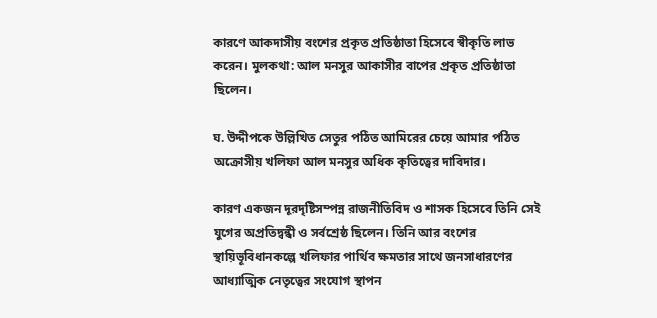কারণে আকদাসীয় বংশের প্রকৃত প্রতিষ্ঠাতা হিসেবে স্বীকৃতি লাভ করেন। মুলকথা: আল মনসুর আকাসীর বাপের প্রকৃত প্রতিষ্ঠাতা ছিলেন।

ঘ. উদ্দীপকে উল্লিখিত সেতুর পঠিত আমিরের চেয়ে আমার পঠিত অক্রোসীয় খলিফা আল মনসুর অধিক কৃতিত্বের দাবিদার।

কারণ একজন দূরদৃষ্টিসম্পন্ন রাজনীতিবিদ ও শাসক হিসেবে তিনি সেই যুগের অপ্রতিদ্বন্ধী ও সর্বশ্রেষ্ঠ ছিলেন। তিনি আর বংশের স্থায়িভূবিধানকল্পে খলিফার পার্থিব ক্ষমতার সাথে জনসাধারণের আধ্যাত্মিক নেতৃত্বের সংযোগ স্থাপন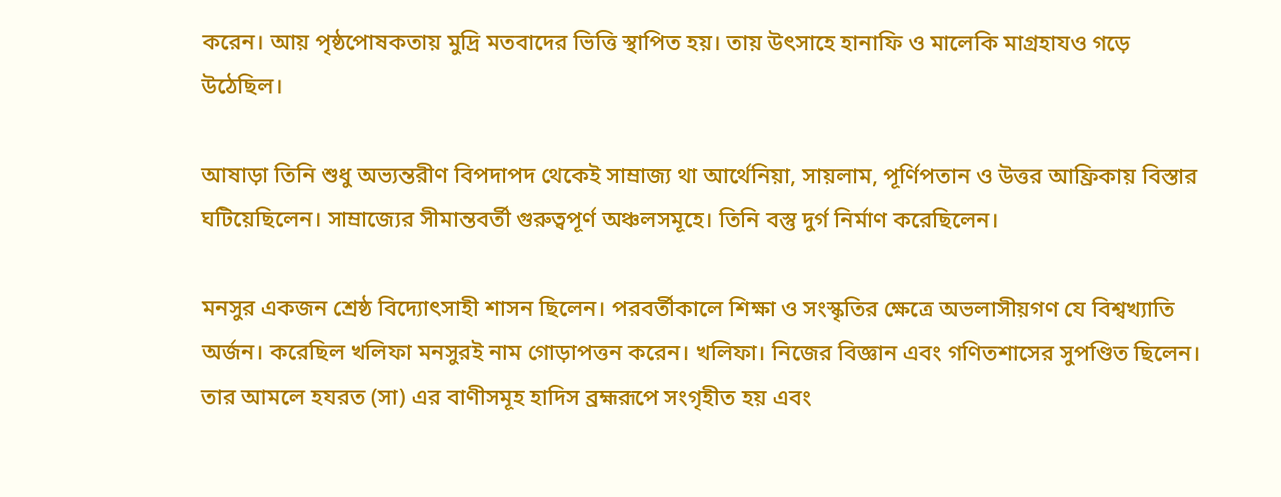করেন। আয় পৃষ্ঠপোষকতায় মুদ্রি মতবাদের ভিত্তি স্থাপিত হয়। তায় উৎসাহে হানাফি ও মালেকি মাগ্রহাযও গড়ে উঠেছিল।

আষাড়া তিনি শুধু অভ্যন্তরীণ বিপদাপদ থেকেই সাম্রাজ্য থা আর্থেনিয়া, সায়লাম, পূর্ণিপতান ও উত্তর আফ্রিকায় বিস্তার ঘটিয়েছিলেন। সাম্রাজ্যের সীমান্তবর্তী গুরুত্বপূর্ণ অঞ্চলসমূহে। তিনি বস্তু দুর্গ নির্মাণ করেছিলেন।

মনসুর একজন শ্রেষ্ঠ বিদ্যোৎসাহী শাসন ছিলেন। পরবর্তীকালে শিক্ষা ও সংস্কৃতির ক্ষেত্রে অভলাসীয়গণ যে বিশ্বখ্যাতি অর্জন। করেছিল খলিফা মনসুরই নাম গোড়াপত্তন করেন। খলিফা। নিজের বিজ্ঞান এবং গণিতশাসের সুপণ্ডিত ছিলেন। তার আমলে হযরত (সা) এর বাণীসমূহ হাদিস ব্রহ্মরূপে সংগৃহীত হয় এবং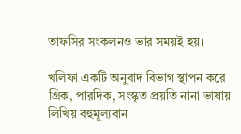তাফসির সংকলনও ভার সময়ই হয়।

খলিফা একটি অনুবাদ বিভাগ স্থাপন করে গ্রিক, পারদিক, সংস্কৃত প্রয়তি নানা ভাষায় লিখিয় বহুমূল্যবান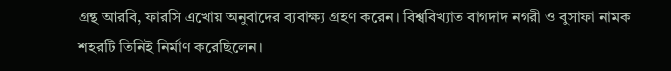গ্রন্থ আরবি, ফারসি এখোয় অনুবাদের ব্যবাক্ষ্য গ্রহণ করেন। বিশ্ববিখ্যাত বাগদাদ নগরী ও বুসাফা নামক শহরটি তিনিই নির্মাণ করেছিলেন।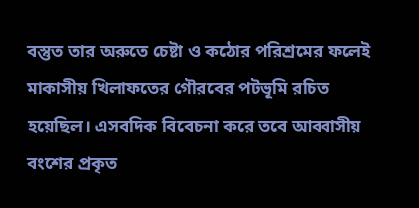বস্তুত তার অরুতে চেষ্টা ও কঠোর পরিশ্রমের ফলেই মাকাসীয় খিলাফতের গৌরবের পটভূমি রচিত হয়েছিল। এসবদিক বিবেচনা করে তবে আব্বাসীয় বংশের প্রকৃত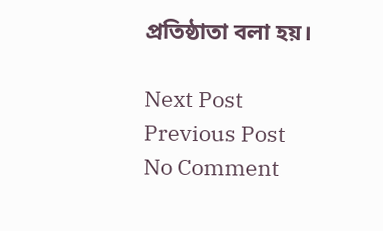প্রতিষ্ঠাতা বলা হয়।

Next Post Previous Post
No Comment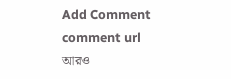Add Comment
comment url
আরও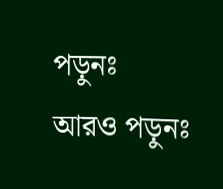পড়ুনঃ
আরও পড়ুনঃ